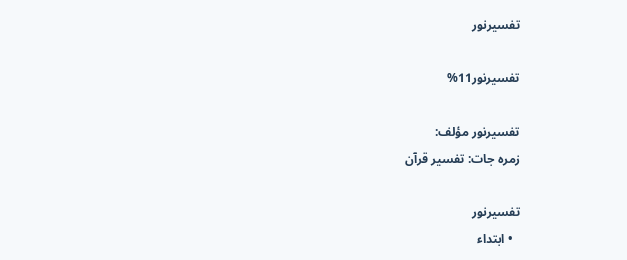تفسیرنور

تفسیرنور11%

تفسیرنور مؤلف:
زمرہ جات: تفسیر قرآن

تفسیرنور
  • ابتداء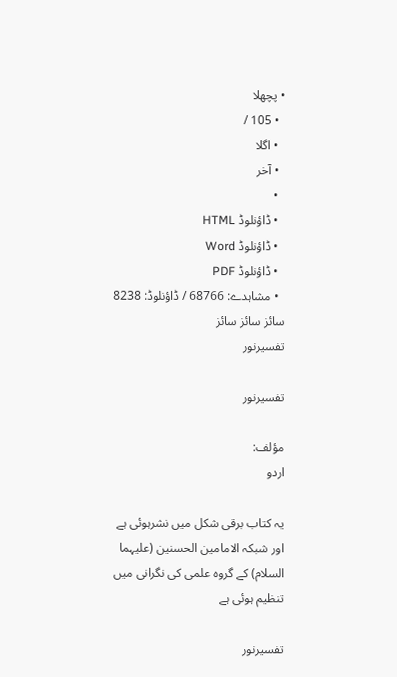• پچھلا
  • 105 /
  • اگلا
  • آخر
  •
  • ڈاؤنلوڈ HTML
  • ڈاؤنلوڈ Word
  • ڈاؤنلوڈ PDF
  • مشاہدے: 68766 / ڈاؤنلوڈ: 8238
سائز سائز سائز
تفسیرنور

تفسیرنور

مؤلف:
اردو

یہ کتاب برقی شکل میں نشرہوئی ہے اور شبکہ الامامین الحسنین (علیہما السلام) کے گروہ علمی کی نگرانی میں تنظیم ہوئی ہے

تفسیرنور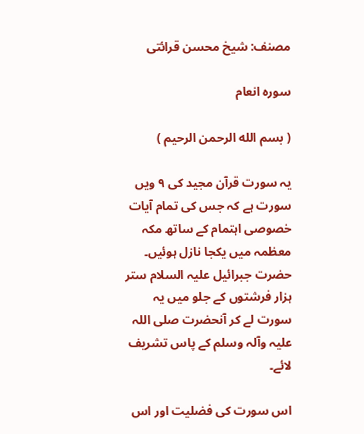مصنف: شیخ محسن قرائتی

سورہ انعام

( بسم الله الرحمن الرحیم )

یہ سورت قرآن مجید کی ۹ ویں سورت ہے کہ جس کی تمام آیات خصوصی اہتمام کے ساتھ مکہ معظمہ میں یکجا نازل ہوئیں۔ حضرت جبرائیل علیہ السلام ستر ہزار فرشتوں کے جلو میں یہ سورت لے کر آنحضرت صلی اللہ علیہ وآلہ وسلم کے پاس تشریف لائے۔

اس سورت کی فضلیت اور اس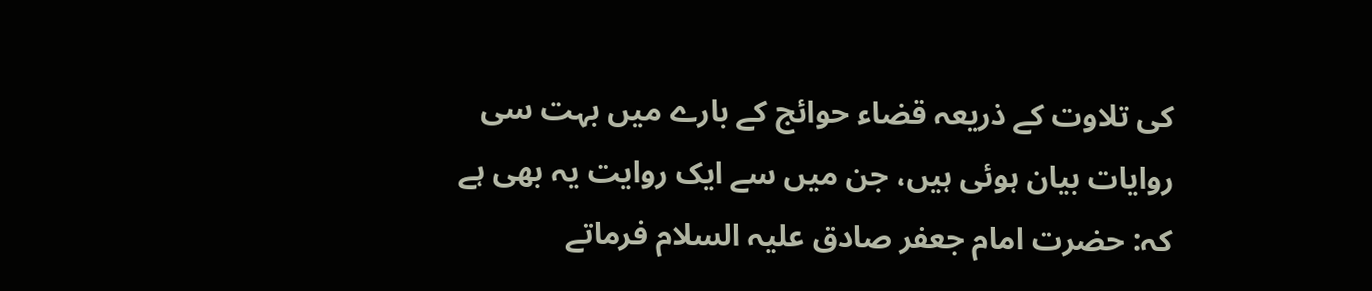کی تلاوت کے ذریعہ قضاء حوائج کے بارے میں بہت سی روایات بیان ہوئی ہیں، جن میں سے ایک روایت یہ بھی ہے کہ: حضرت امام جعفر صادق علیہ السلام فرماتے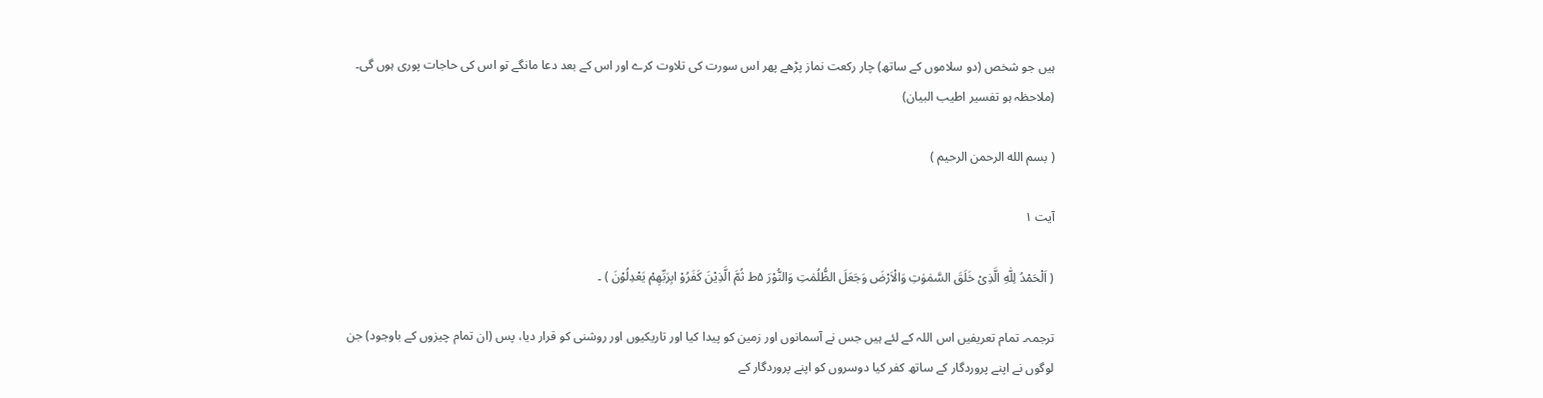ہیں جو شخص (دو سلاموں کے ساتھ) چار رکعت نماز پڑھے پھر اس سورت کی تلاوت کرے اور اس کے بعد دعا مانگے تو اس کی حاجات پوری ہوں گی۔ (ملاحظہ ہو تفسیر اطیب البیان)

( بسم الله الرحمن الرحیم )

آیت ۱

( اَلْحَمْدُ لِلّٰهِ الَّذِیْ خَلَقَ السَّمٰوٰتِ وَالْاَرْضَ وَجَعَلَ الظُّلُمٰتِ وَالنُّوْرَ ۵ط ثُمَّ الَّذِیْنَ کَفَرُوْ ابِرَبِّهِمْ یَعْدِلُوْنَ ) ۔

ترجمہ۔ تمام تعریفیں اس اللہ کے لئے ہیں جس نے آسمانوں اور زمین کو پیدا کیا اور تاریکیوں اور روشنی کو قرار دیا، پس (ان تمام چیزوں کے باوجود) جن لوگوں نے اپنے پروردگار کے ساتھ کفر کیا دوسروں کو اپنے پروردگار کے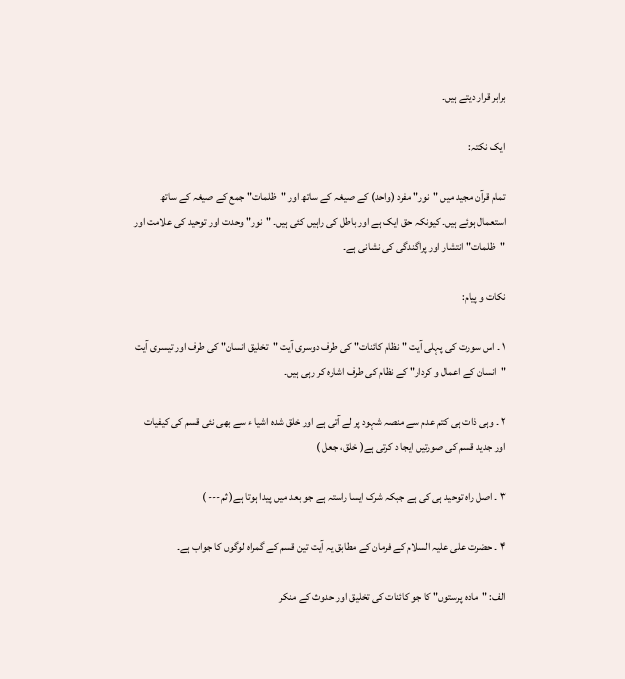برابر قرار دیتے ہیں۔

ایک نکتہ:

تمام قرآن مجید میں "نور" مفرد (واحد) کے صیغہ کے ساتھ اور "ظلمات" جمع کے صیغہ کے ساتھ استعمال ہوئے ہیں۔ کیونکہ حق ایک ہے اور باطل کی راہیں کئی ہیں۔ "نور" وحدت اور توحید کی علامت اور "ظلمات" انتشار اور پراگندگی کی نشانی ہے۔

نکات و پیام:

۱ ۔ اس سورت کی پہلی آیت "نظام کائنات" کی طرف دوسری آیت "تخلیق انسان" کی طرف اور تیسری آیت "انسان کے اعمال و کردار" کے نظام کی طرف اشارہ کر رہی ہیں۔

۲ ۔ وہی ذات ہی کتم عدم سے منصہ شہود پر لے آتی ہے اور خلق شدہ اشیا ء سے بھی نئی قسم کی کیفیات اور جدید قسم کی صورتیں ایجا د کرتی ہے( خلق، جعل )

۳ ۔ اصل راہ توحید ہی کی ہے جبکہ شرک ایسا راستہ ہے جو بعد میں پیدا ہوتا ہے( ثم--- )

۴ ۔ حضرت علی علیہ السلام کے فرمان کے مطابق یہ آیت تین قسم کے گمراہ لوگوں کا جواب ہے۔

الف: "مادہ پرستوں" کا جو کائنات کی تخلیق اور حدوث کے منکر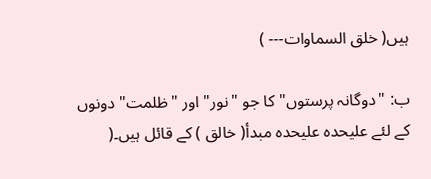ہیں( خلق السماوات--- )

ب: "دوگانہ پرستوں" کا جو "نور" اور "ظلمت" دونوں کے لئے علیحدہ علیحدہ مبدأ( خالق ) کے قائل ہیں۔(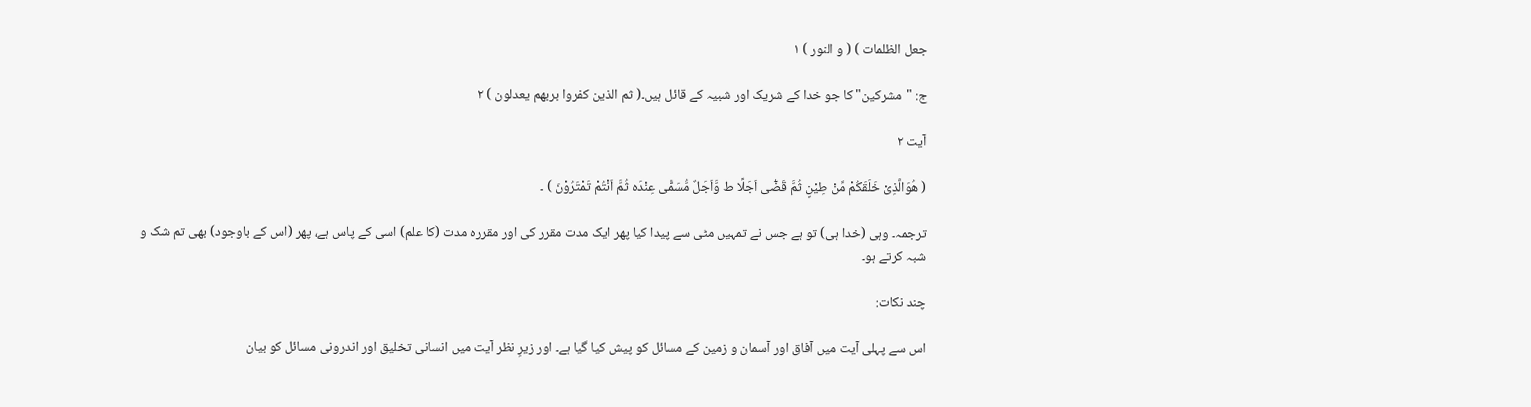جعل الظلمات ) ( و النور ) ۱

ج: "مشرکین" کا جو خدا کے شریک اور شبیہ کے قائل ہیں۔( ثم الذین کفروا بربهم یعدلون ) ۲

آیت ۲

( هُوَالَّذِیْ خَلَقَکُمْ مِّنْ طِیْنٍ ثُمَّ قَضٰٓی اَجَلًا ط وَّاَجَلٌ مُّسَمًّی عِنْدَه ثُمَّ اَنْتُمْ تَمْتَرُوْنَ ) ۔

ترجمہ۔ وہی (خدا ہی) تو ہے جس نے تمہیں مٹی سے پیدا کیا پھر ایک مدت مقرر کی اور مقررہ مدت (کا علم) اسی کے پاس ہے، پھر (اس کے باوجود) بھی تم شک و شبہ کرتے ہو۔

چند نکات:

اس سے پہلی آیت میں آفاق اور آسمان و زمین کے مسائل کو پیش کیا گیا ہے۔ اور زیرِ نظر آیت میں انسانی تخلیق اور اندرونی مسائل کو بیان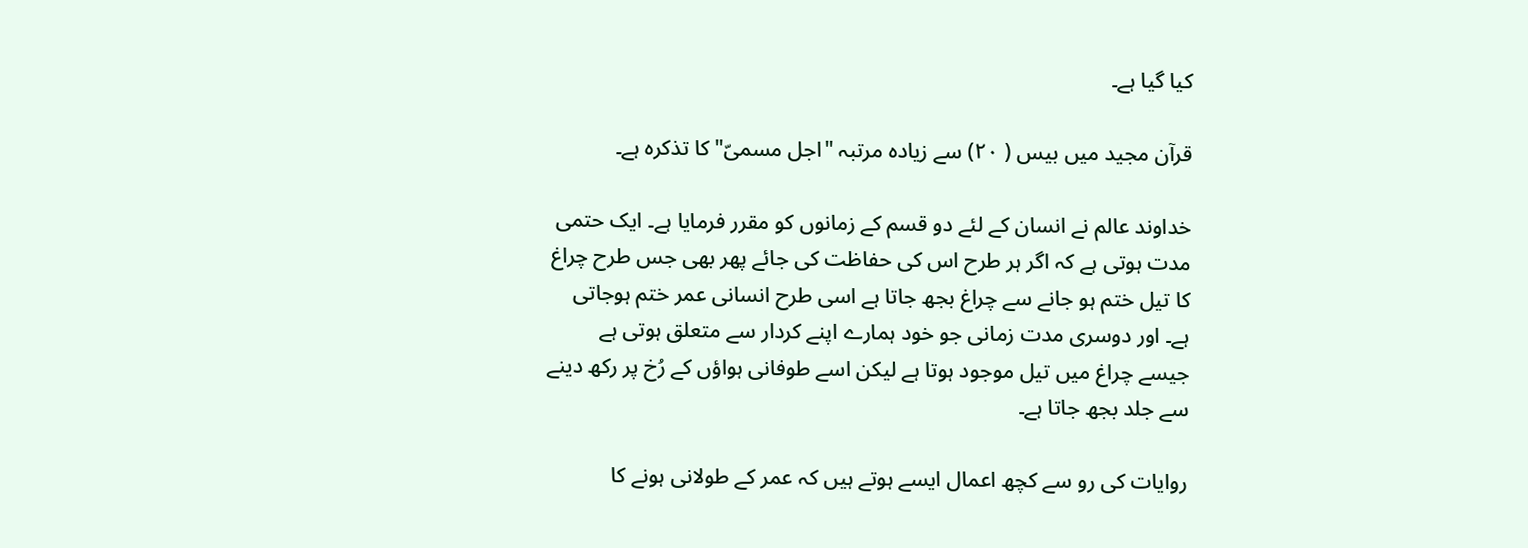کیا گیا ہے۔

قرآن مجید میں بیس ( ۲۰) سے زیادہ مرتبہ "اجل مسمیّ" کا تذکرہ ہے۔

خداوند عالم نے انسان کے لئے دو قسم کے زمانوں کو مقرر فرمایا ہے۔ ایک حتمی مدت ہوتی ہے کہ اگر ہر طرح اس کی حفاظت کی جائے پھر بھی جس طرح چراغ کا تیل ختم ہو جانے سے چراغ بجھ جاتا ہے اسی طرح انسانی عمر ختم ہوجاتی ہے۔ اور دوسری مدت زمانی جو خود ہمارے اپنے کردار سے متعلق ہوتی ہے جیسے چراغ میں تیل موجود ہوتا ہے لیکن اسے طوفانی ہواؤں کے رُخ پر رکھ دینے سے جلد بجھ جاتا ہے۔

روایات کی رو سے کچھ اعمال ایسے ہوتے ہیں کہ عمر کے طولانی ہونے کا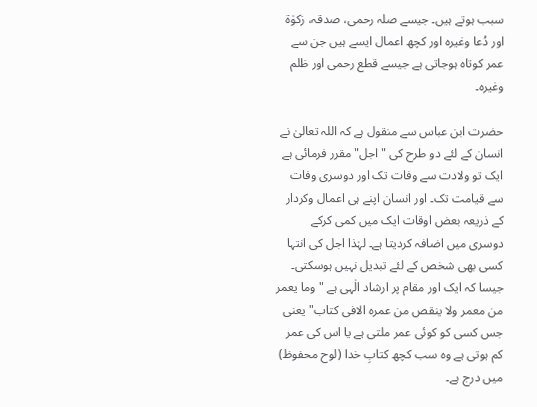سبب ہوتے ہیں۔ جیسے صلہ رحمی، صدقہ، زکوٰة اور دُعا وغیرہ اور کچھ اعمال ایسے ہیں جن سے عمر کوتاہ ہوجاتی ہے جیسے قطع رحمی اور ظلم وغیرہ۔

حضرت ابن عباس سے منقول ہے کہ اللہ تعالیٰ نے انسان کے لئے دو طرح کی "اجل" مقرر فرمائی ہے ایک تو ولادت سے وفات تک اور دوسری وفات سے قیامت تک۔ اور انسان اپنے ہی اعمال وکردار کے ذریعہ بعض اوقات ایک میں کمی کرکے دوسری میں اضافہ کردیتا ہے۔ لہٰذا اجل کی انتہا کسی بھی شخص کے لئے تبدیل نہیں ہوسکتی۔ جیسا کہ ایک اور مقام پر ارشاد الٰہی ہے "وما یعمر من معمر ولا ینقص من عمرہ الافی کتاب" یعنی جس کسی کو کوئی عمر ملتی ہے یا اس کی عمر کم ہوتی ہے وہ سب کچھ کتابِ خدا (لوح محفوظ) میں درج ہے۔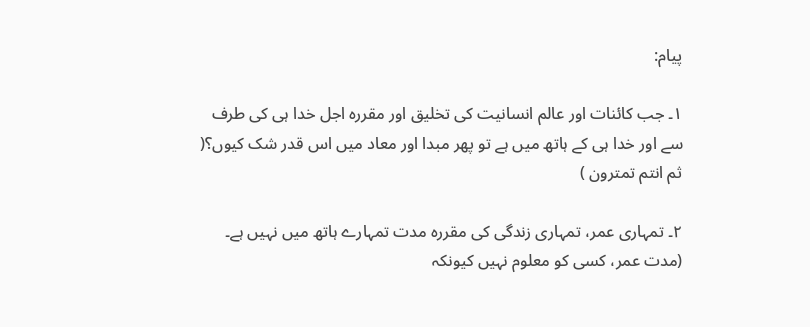پیام:

۱۔ جب کائنات اور عالم انسانیت کی تخلیق اور مقررہ اجل خدا ہی کی طرف سے اور خدا ہی کے ہاتھ میں ہے تو پھر مبدا اور معاد میں اس قدر شک کیوں؟( ثم انتم تمترون )

۲۔ تمہاری عمر، تمہاری زندگی کی مقررہ مدت تمہارے ہاتھ میں نہیں ہے۔ (مدت عمر، کسی کو معلوم نہیں کیونکہ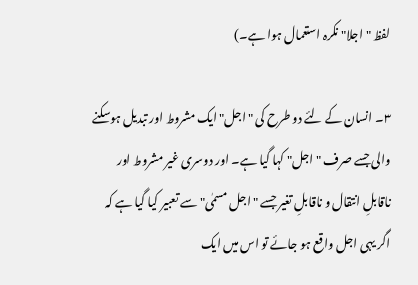لفظ "اجلا" نکرہ استعمال ہوا ہے۔)

۳۔ انسان کے لئے دو طرح کی "اجل" ایک مشروط اور تبدیل ہوسکنے والی جسے صرف "اجل" کہا گیا ہے۔ اور دوسری غیر مشروط اور ناقابلِ انتقال و ناقابلِ تغیر جسے "اجل مسمٰی" سے تعبیر کیا گیا ہے کہ اگر یہی اجل واقع ہو جائے تو اس میں ایک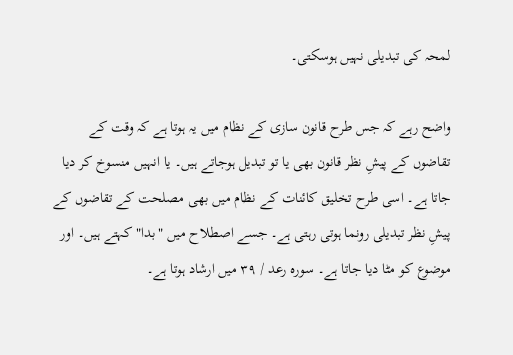لمحہ کی تبدیلی نہیں ہوسکتی۔

واضح رہے کہ جس طرح قانون سازی کے نظام میں یہ ہوتا ہے کہ وقت کے تقاضوں کے پیشِ نظر قانون بھی یا تو تبدیل ہوجاتے ہیں۔ یا انہیں منسوخ کر دیا جاتا ہے۔ اسی طرح تخلیق کائنات کے نظام میں بھی مصلحت کے تقاضوں کے پیشِ نظر تبدیلی رونما ہوتی رہتی ہے۔ جسے اصطلاح میں "بدا" کہتے ہیں۔ اور موضوع کو مٹا دیا جاتا ہے۔ سورہ رعد / ۳۹ میں ارشاد ہوتا ہے۔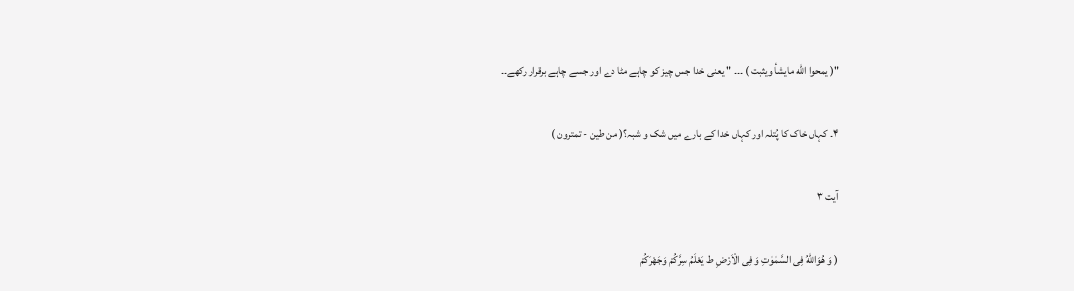"( یمحوا الله مایشأ ویثبت ) ۔۔۔ " یعنی خدا جس چیز کو چاہے مٹا دے اور جسے چاہے برقرار رکھے۔۔

۴۔ کہاں خاک کا پُتلہ اور کہاں خدا کے بارے میں شک و شبہ؟( من طین - تمترون )

آیت ۳

( وَ هُوَاللّٰهُ فِی السَّمٰوٰتِ وَ فِی الْاَرْضِ ط یَعْلَمُ سِرَّکُمْ وَجَهْرَکُمْ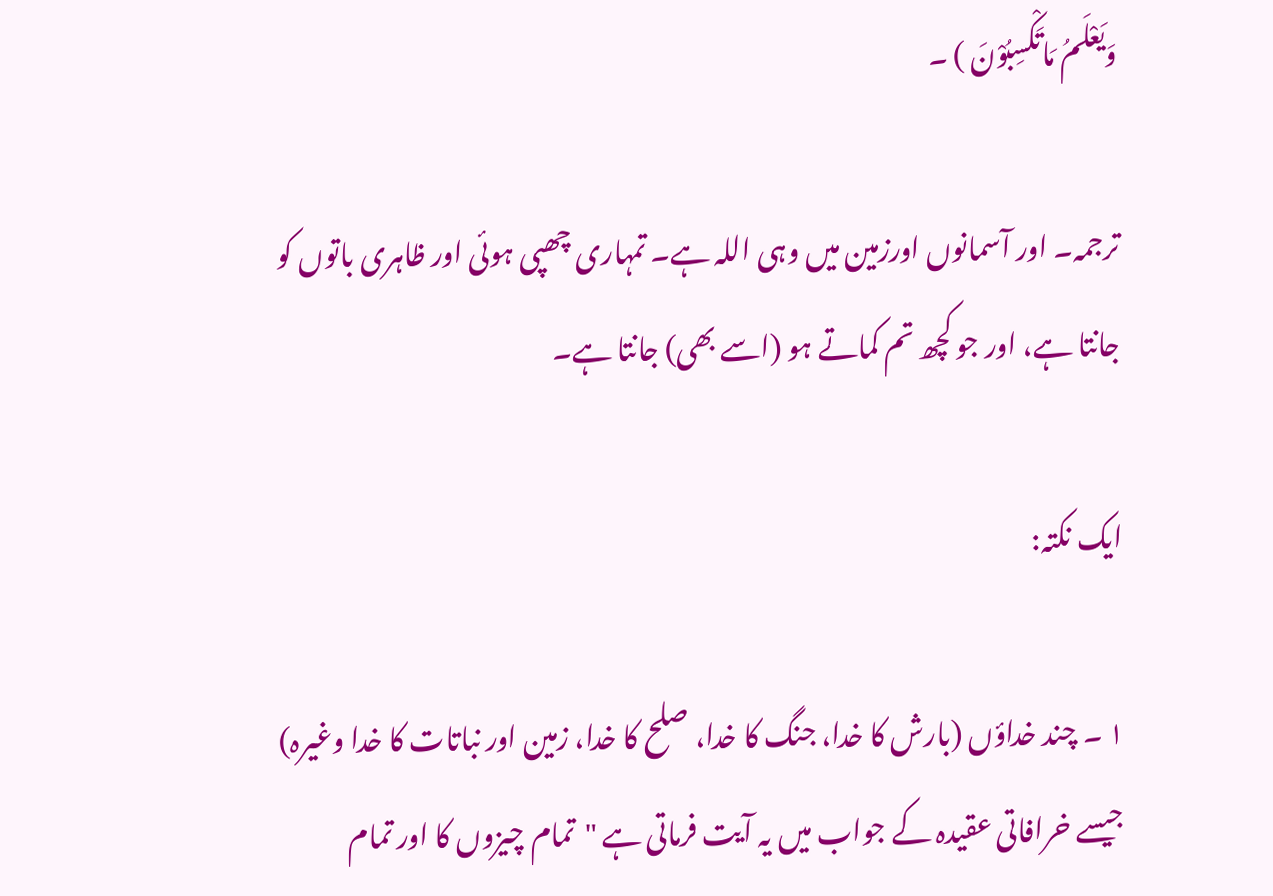وَیَعْلَمُ مَاتَکْسِبُوْنَ ) ۔

ترجمہ۔ اور آسمانوں اورزمین میں وہی اللہ ہے۔ تمہاری چھپی ہوئی اور ظاہری باتوں کو جانتا ہے، اور جو کچھ تم کماتے ہو (اسے بھی) جانتا ہے۔

ایک نکتہ:

۱ ۔ چند خداؤں (بارش کا خدا، جنگ کا خدا، صلح کا خدا، زمین اور نباتات کا خدا وغیرہ) جیسے خرافاتی عقیدہ کے جواب میں یہ آیت فرماتی ہے "تمام چیزوں کا اور تمام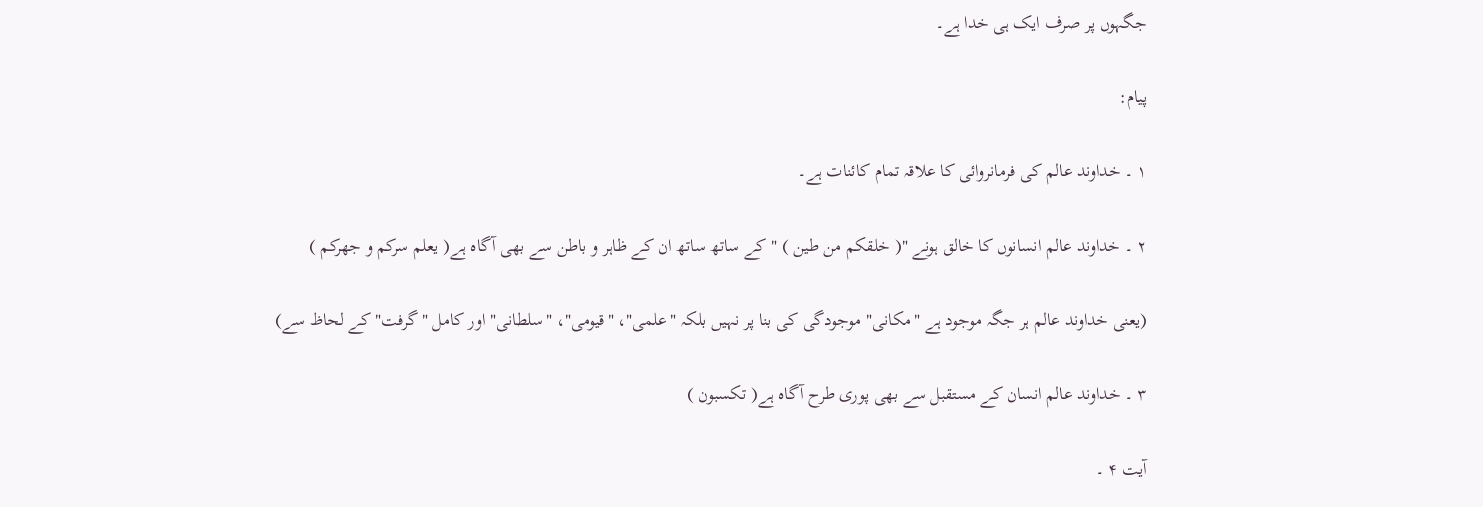جگہوں پر صرف ایک ہی خدا ہے۔

پیام:

۱ ۔ خداوند عالم کی فرمانروائی کا علاقہ تمام کائنات ہے۔

۲ ۔ خداوند عالم انسانوں کا خالق ہونے "( خلقکم من طین ) " کے ساتھ ساتھ ان کے ظاہر و باطن سے بھی آگاہ ہے( یعلم سرکم و جهرکم )

(یعنی خداوند عالم ہر جگہ موجود ہے "مکانی" موجودگی کی بنا پر نہیں بلکہ "علمی"، "قیومی"، "سلطانی" اور کامل "گرفت" کے لحاظ سے)

۳ ۔ خداوند عالم انسان کے مستقبل سے بھی پوری طرح آگاہ ہے( تکسبون )

آیت ۴ ۔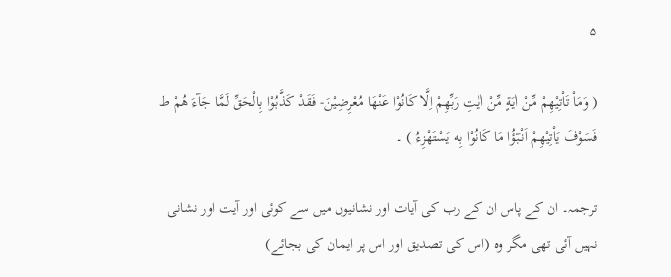۵

( وَمَاْ تَاْتِیْهِمْ مِّنْ اٰیَةٍ مِّنْ اٰیٰتِ رَبِّهِمْ اِلَّا کَانُوْا عَنْهَا مُعْرِضِیْنَ- فَقَدْ کَذَّبُوْا بِالْحَقِّ لَمَّا جَآءَ هُمْ ط فَسَوْفَ یَاْتِیْهِمْ اَنْبٓؤُا مَا کَانُوْا بِه یَسْتَهْزِءُ ) ۔

ترجمہ۔ ان کے پاس ان کے رب کی آیات اور نشانیوں میں سے کوئی اور آیت اور نشانی نہیں آئی تھی مگر وہ (اس کی تصدیق اور اس پر ایمان کی بجائے)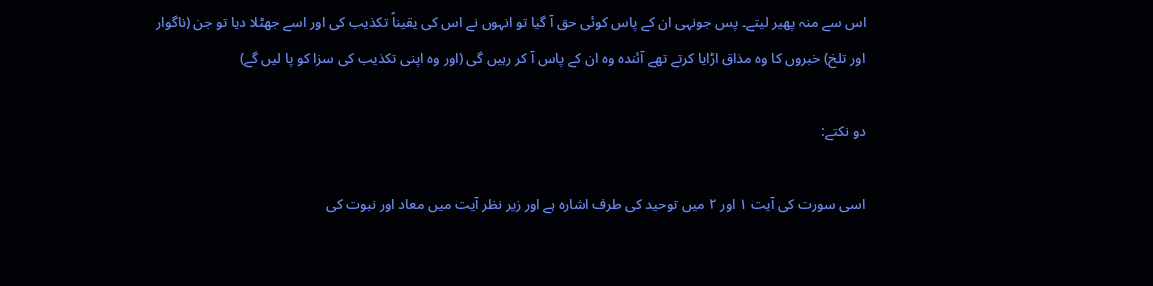اس سے منہ پھیر لیتے۔ پس جونہی ان کے پاس کوئی حق آ گیا تو انہوں نے اس کی یقیناً تکذیب کی اور اسے جھٹلا دیا تو جن (ناگوار اور تلخ) خبروں کا وہ مذاق اڑایا کرتے تھے آئندہ وہ ان کے پاس آ کر رہیں گی (اور وہ اپنی تکذیب کی سزا کو پا لیں گے)

دو نکتے:

اسی سورت کی آیت ۱ اور ۲ میں توحید کی طرف اشارہ ہے اور زیر نظر آیت میں معاد اور نبوت کی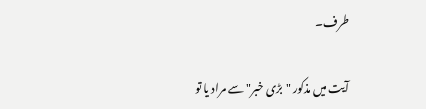طرف۔

آیت میں مذکور "بڑی خبر" سے مراد یا تو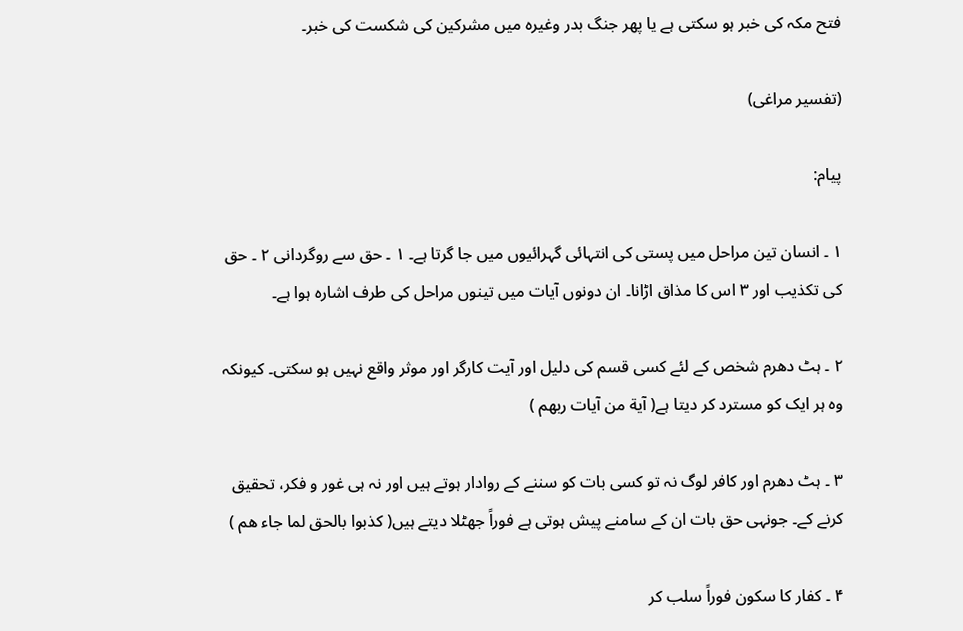فتح مکہ کی خبر ہو سکتی ہے یا پھر جنگ بدر وغیرہ میں مشرکین کی شکست کی خبر۔

(تفسیر مراغی)

پیام:

۱ ۔ انسان تین مراحل میں پستی کی انتہائی گہرائیوں میں جا گرتا ہے۔ ۱ ۔ حق سے روگردانی ۲ ۔ حق کی تکذیب اور ۳ اس کا مذاق اڑانا۔ ان دونوں آیات میں تینوں مراحل کی طرف اشارہ ہوا ہے۔

۲ ۔ ہٹ دھرم شخص کے لئے کسی قسم کی دلیل اور آیت کارگر اور موثر واقع نہیں ہو سکتی۔ کیونکہ وہ ہر ایک کو مسترد کر دیتا ہے( آیة من آیات ربهم )

۳ ۔ ہٹ دھرم اور کافر لوگ نہ تو کسی بات کو سننے کے روادار ہوتے ہیں اور نہ ہی غور و فکر، تحقیق کرنے کے۔ جونہی حق بات ان کے سامنے پیش ہوتی ہے فوراً جھٹلا دیتے ہیں( کذبوا بالحق لما جاء هم )

۴ ۔ کفار کا سکون فوراً سلب کر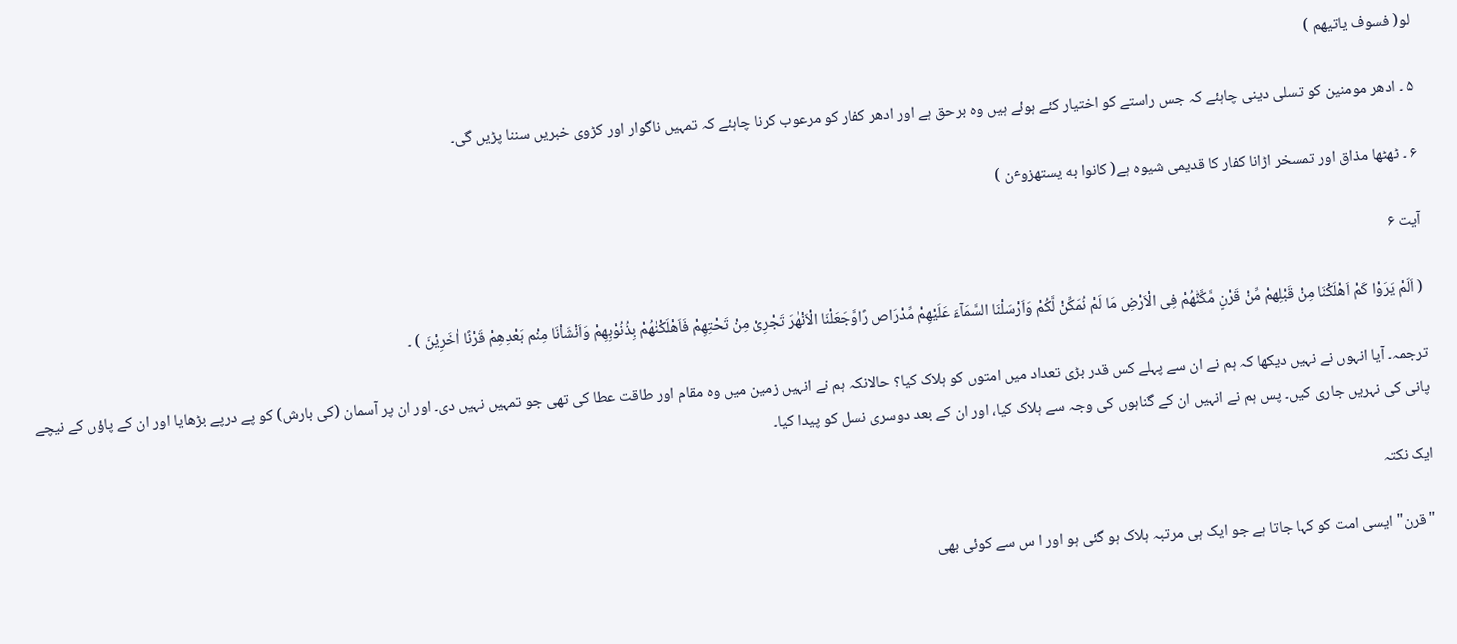لو( فسوف یاتیهم )

۵ ۔ ادھر مومنین کو تسلی دینی چاہئے کہ جس راستے کو اختیار کئے ہوئے ہیں وہ برحق ہے اور ادھر کفار کو مرعوب کرنا چاہئے کہ تمہیں ناگوار اور کڑوی خبریں سننا پڑیں گی۔

۶ ۔ ٹھٹھا مذاق اور تمسخر اڑانا کفار کا قدیمی شیوہ ہے( کانوا به یستهزوٴن )

آیت ۶

( اَلَمْ یَرَوْا کَمْ اَهْلَکْنَا مِنْ قَبْلِهمْ مِّنْ قَرْنٍ مَّکَّنّٰهُمْ فِی الْاَرْضِ مَا لَمْ نُمَکِّنْ لَّکُمْ وَاَرْسَلْنَا السَّمَآءَ عَلَیْهِمْ مِّدْرَاص رًاوَّجَعَلْنَا الْاَنْهٰرَ تَجْرِیْ مِنْ تَحْتِهِمْ فَاَهْلَکْنٰهُمْ بِذُنُوْبِهِمْ وَاَنْشَاْنَا مِنْم بَعْدِهِمْ قَرْنًا اٰخَرِیْنَ ) ۔

ترجمہ۔ آیا انہوں نے نہیں دیکھا کہ ہم نے ان سے پہلے کس قدر بڑی تعداد میں امتوں کو ہلاک کیا؟ حالانکہ ہم نے انہیں زمین میں وہ مقام اور طاقت عطا کی تھی جو تمہیں نہیں دی۔ اور ان پر آسمان (کی بارش) کو پے درپے بڑھایا اور ان کے پاؤں کے نیچے پانی کی نہریں جاری کیں۔ پس ہم نے انہیں ان کے گناہوں کی وجہ سے ہلاک کیا، اور ان کے بعد دوسری نسل کو پیدا کیا۔

ایک نکتہ

"قرن" ایسی امت کو کہا جاتا ہے جو ایک ہی مرتبہ ہلاک ہو گئی ہو اور ا س سے کوئی بھی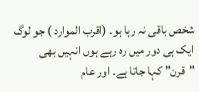شخص باقی نہ رہا ہو۔ (اقرب الموارد ) جو لوگ ایک ہی دور میں رہ رہے ہوں انہیں بھی "قرن" کہا جاتا ہے۔ اور عام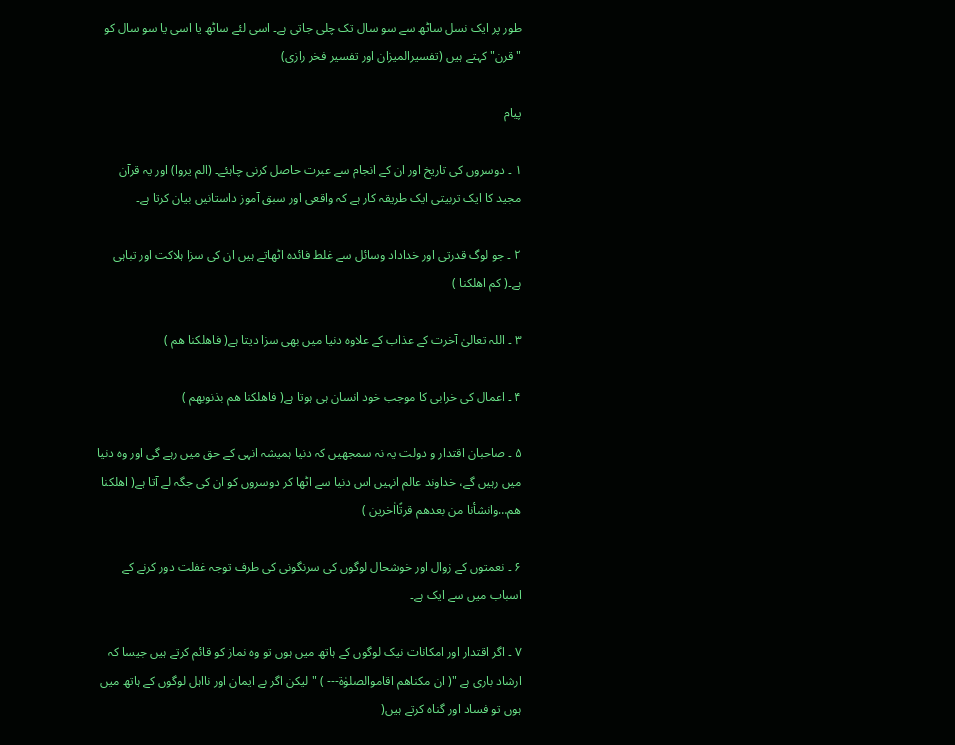طور پر ایک نسل ساٹھ سے سو سال تک چلی جاتی ہے۔ اسی لئے ساٹھ یا اسی یا سو سال کو "قرن" کہتے ہیں (تفسیرالمیزان اور تفسیر فخر رازی)

پیام

۱ ۔ دوسروں کی تاریخ اور ان کے انجام سے عبرت حاصل کرنی چاہئے۔ (الم یروا) اور یہ قرآن مجید کا ایک تربیتی ایک طریقہ کار ہے کہ واقعی اور سبق آموز داستانیں بیان کرتا ہے۔

۲ ۔ جو لوگ قدرتی اور خداداد وسائل سے غلط فائدہ اٹھاتے ہیں ان کی سزا ہلاکت اور تباہی ہے۔( کم اهلکنا )

۳ ۔ اللہ تعالیٰ آخرت کے عذاب کے علاوہ دنیا میں بھی سزا دیتا ہے( فاهلکنا هم )

۴ ۔ اعمال کی خرابی کا موجب خود انسان ہی ہوتا ہے( فاهلکنا هم بذنوبهم )

۵ ۔ صاحبان اقتدار و دولت یہ نہ سمجھیں کہ دنیا ہمیشہ انہی کے حق میں رہے گی اور وہ دنیا میں رہیں گے، خداوند عالم انہیں اس دنیا سے اٹھا کر دوسروں کو ان کی جگہ لے آتا ہے( اهلکنا هم…وانشأنا من بعدهم قرتًااٰخرین )

۶ ۔ نعمتوں کے زوال اور خوشحال لوگوں کی سرنگونی کی طرف توجہ غفلت دور کرنے کے اسباب میں سے ایک ہے۔

۷ ۔ اگر اقتدار اور امکانات نیک لوگوں کے ہاتھ میں ہوں تو وہ نماز کو قائم کرتے ہیں جیسا کہ ارشاد باری ہے "( ان مکناهم اقاموالصلوٰة--- ) " لیکن اگر بے ایمان اور نااہل لوگوں کے ہاتھ میں ہوں تو فساد اور گناہ کرتے ہیں(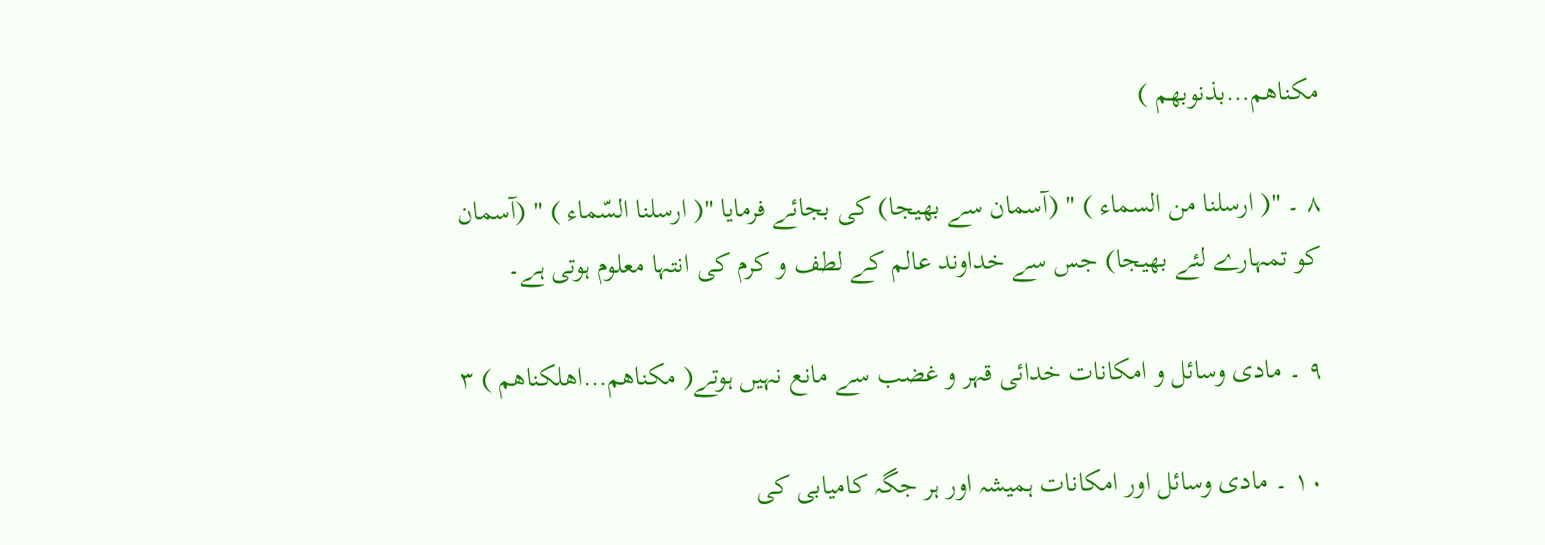مکناهم…بذنوبهم )

۸ ۔ "( ارسلنا من السماء ) " (آسمان سے بھیجا) کی بجائے فرمایا "( ارسلنا السّماء ) " (آسمان کو تمہارے لئے بھیجا) جس سے خداوند عالم کے لطف و کرم کی انتہا معلوم ہوتی ہے۔

۹ ۔ مادی وسائل و امکانات خدائی قہر و غضب سے مانع نہیں ہوتے( مکناهم…اهلکناهم ) ۳

۱۰ ۔ مادی وسائل اور امکانات ہمیشہ اور ہر جگہ کامیابی کی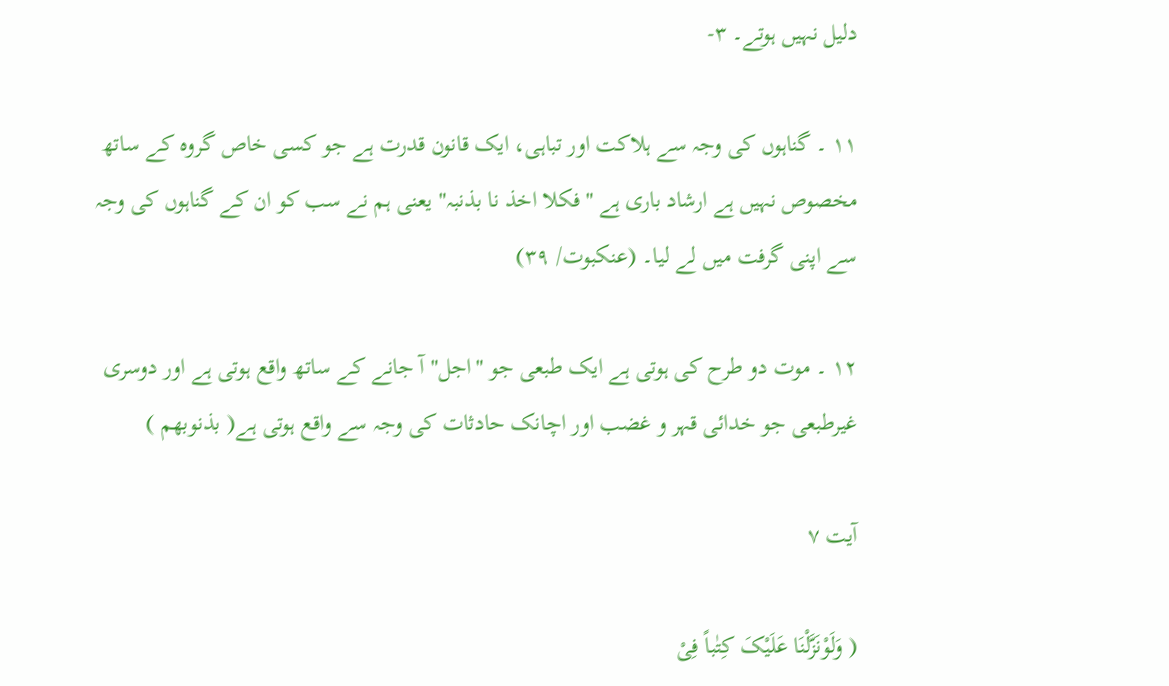دلیل نہیں ہوتے۔ ۳-

۱۱ ۔ گناہوں کی وجہ سے ہلاکت اور تباہی، ایک قانون قدرت ہے جو کسی خاص گروہ کے ساتھ مخصوص نہیں ہے ارشاد باری ہے "فکلا اخذ نا بذنبہ" یعنی ہم نے سب کو ان کے گناہوں کی وجہ سے اپنی گرفت میں لے لیا۔ (عنکبوت/ ۳۹)

۱۲ ۔ موت دو طرح کی ہوتی ہے ایک طبعی جو "اجل" آ جانے کے ساتھ واقع ہوتی ہے اور دوسری غیرطبعی جو خدائی قہر و غضب اور اچانک حادثات کی وجہ سے واقع ہوتی ہے( بذنوبهم )

آیت ۷

( وَلَوْنَزَّلْنَا عَلَیْکَ کِتٰباً فِیْ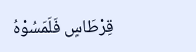قِرْطَاسٍ فَلَمَسُوْهُ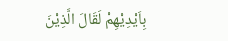بِاَیْدِیْهِمْ لَقَالَ الَّذِیْنَ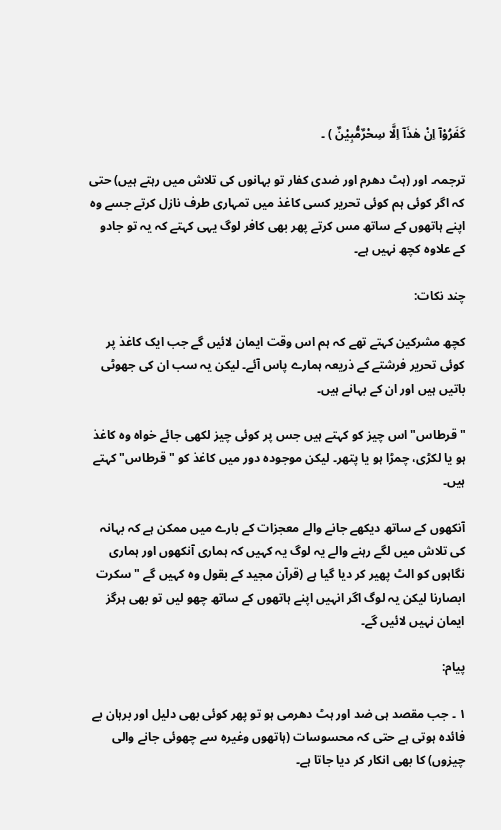کَفَرُوْآ اِنْ هٰذَآ اِلَّا سِحْرٌمُّبِیْنٌ ) ۔

ترجمہ۔ اور (ہٹ دھرم اور ضدی کفار تو بہانوں کی تلاش میں رہتے ہیں) حتی کہ اگر کوئی ہم کوئی تحریر کسی کاغذ میں تمہاری طرف نازل کرتے جسے وہ اپنے ہاتھوں کے ساتھ مس کرتے پھر بھی کافر لوگ یہی کہتے کہ یہ تو جادو کے علاوہ کچھ نہیں ہے۔

چند نکات:

کچھ مشرکین کہتے تھے کہ ہم اس وقت ایمان لائیں گے جب ایک کاغذ پر کوئی تحریر فرشتے کے ذریعہ ہمارے پاس آئے۔ لیکن یہ سب ان کی جھوٹی باتیں ہیں اور ان کے بہانے ہیں۔

"قرطاس" اس چیز کو کہتے ہیں جس پر کوئی چیز لکھی جائے خواہ وہ کاغذ ہو یا لکڑی، چمڑا ہو یا پتھر۔ لیکن موجودہ دور میں کاغذ کو "قرطاس" کہتے ہیں۔

آنکھوں کے ساتھ دیکھے جانے والے معجزات کے بارے میں ممکن ہے کہ بہانہ کی تلاش میں لگے رہنے والے یہ لوگ یہ کہیں کہ ہماری آنکھوں اور ہماری نگاہوں کو الٹ پھیر کر دیا گیا ہے (قرآن مجید کے بقول وہ کہیں گے "سکرت ابصارنا لیکن یہ لوگ اگر انہیں اپنے ہاتھوں کے ساتھ چھو لیں تو بھی ہرگز ایمان نہیں لائیں گے۔

پیام:

۱ ۔ جب مقصد ہی ضد اور ہٹ دھرمی ہو تو پھر کوئی بھی دلیل اور برہان بے فائدہ ہوتی ہے حتی کہ محسوسات (ہاتھوں وغیرہ سے چھوئی جانے والی چیزوں) کا بھی انکار کر دیا جاتا ہے۔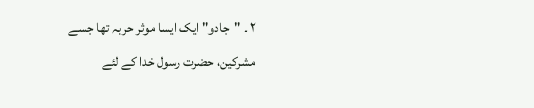۲ ۔ "جادو" ایک ایسا موثر حربہ تھا جسے مشرکین، حضرت رسول خدا کے لئے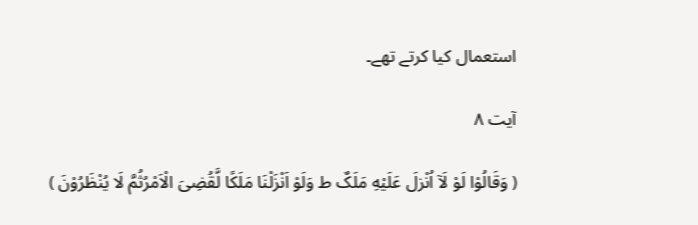استعمال کیا کرتے تھے۔

آیت ۸

( وَقَالُوْا لَوْ لَآ اُنْزلَ عَلَیْهِ مَلَکٌ ط وَلَوْ اَنْزَلْنَا مَلَکًا لَّقُضِیَ الْاَمْرُثُمَّ لَا یُنْظَرُوْنَ )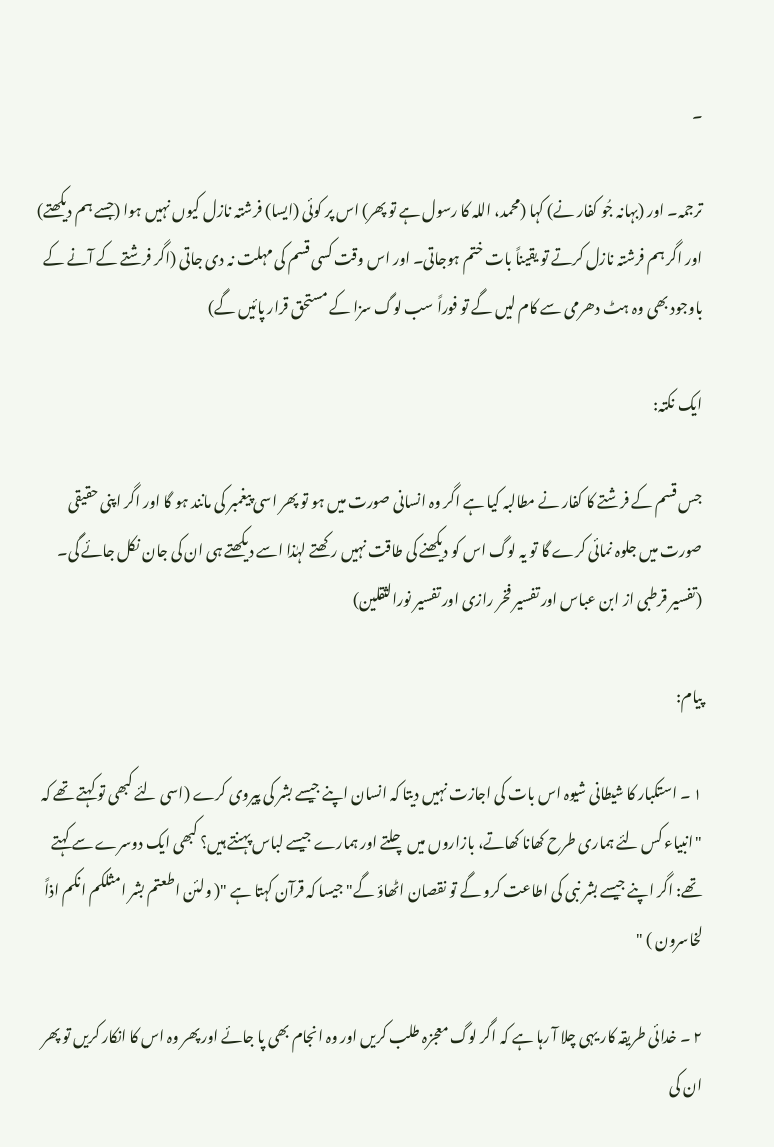۔

ترجمہ۔ اور (بہانہ جُو کفار نے) کہا (محمد، اللہ کا رسول ہے تو پھر) اس پر کوئی (ایسا) فرشتہ نازل کیوں نہیں ہوا (جسے ہم دیکھتے) اور اگر ہم فرشتہ نازل کرتے تو یقیناً بات ختم ہوجاتی۔ اور اس وقت کسی قسم کی مہلت نہ دی جاتی (اگر فرشتے کے آنے کے باوجود بھی وہ ہٹ دھرمی سے کام لیں گے تو فوراً سب لوگ سزا کے مستحق قرار پائیں گے)

ایک نکتہ:

جس قسم کے فرشتے کا کفار نے مطالبہ کیا ہے اگر وہ انسانی صورت میں ہو تو پھر اسی پیغمبر کی مانند ہو گا اور اگر اپنی حقیقی صورت میں جلوہ نمائی کرے گا تو یہ لوگ اس کو دیکھنے کی طاقت نہیں رکھتے لہٰذا اسے دیکھتے ہی ان کی جان نکل جائے گی۔ (تفسیر قرطبی از ابن عباس اور تفسیر فخر رازی اور تفسیر نورالثقلین)

پیام:

۱ ۔ استکبار کا شیطانی شیوہ اس بات کی اجازت نہیں دیتا کہ انسان اپنے جیسے بشر کی پیروی کرے (اسی لئے کبھی تو کہتے تھے کہ "انبیاء کس لئے ہماری طرح کھانا کھاتے، بازاروں میں چلتے اور ہمارے جیسے لباس پہنتے ہیں؟ کبھی ایک دوسرے سے کہتے تھے: اگر اپنے جیسے بشر نبی کی اطاعت کرو گے تو نقصان اٹھاؤ گے" جیسا کہ قرآن کہتا ہے "( ولئن اطعتم بشر امثلکم انکم اذاً لخاسرون ) "

۲ ۔ خدائی طریقہ کار یہی چلا آ رہا ہے کہ اگر لوگ معجزہ طلب کریں اور وہ انجام بھی پا جائے اور پھر وہ اس کا انکار کریں تو پھر ان کی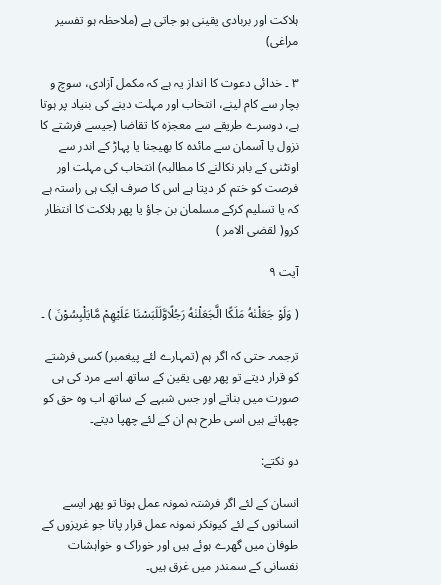ہلاکت اور بربادی یقینی ہو جاتی ہے (ملاحظہ ہو تفسیر مراغی)

۳ ۔ خدائی دعوت کا انداز یہ ہے کہ مکمل آزادی، سوچ و بچار سے کام لینے، انتخاب اور مہلت دینے کی بنیاد پر ہوتا ہے، دوسرے طریقے سے معجزہ کا تقاضا (جیسے فرشتے کا نزول یا آسمان سے مائدہ کا بھیجنا یا پہاڑ کے اندر سے اونٹنی کے باہر نکالنے کا مطالبہ) انتخاب کی مہلت اور فرصت کو ختم کر دیتا ہے اس کا صرف ایک ہی راستہ ہے کہ یا تسلیم کرکے مسلمان بن جاؤ یا پھر ہلاکت کا انتظار کرو( لقضی الامر )

آیت ۹

( وَلَوْ جَعَلْنٰهُ مَلَکًا الَّجَعَلْنٰهُ رَجُلًاوَّلَلَبَسْنَا عَلَیْهِمْ مَّایَلْبِسُوْنَ ) ۔

ترجمہ۔ حتی کہ اگر ہم (تمہارے لئے پیغمبر) کسی فرشتے کو قرار دیتے تو پھر بھی یقین کے ساتھ اسے مرد کی ہی صورت میں بناتے اور جس شبہے کے ساتھ اب وہ حق کو چھپاتے ہیں اسی طرح ہم ان کے لئے چھپا دیتے۔

دو نکتے:

انسان کے لئے اگر فرشتہ نمونہ عمل ہوتا تو پھر ایسے انسانوں کے لئے کیونکر نمونہ عمل قرار پاتا جو غریزوں کے طوفان میں گھرے ہوئے ہیں اور خوراک و خواہشات نفسانی کے سمندر میں غرق ہیں۔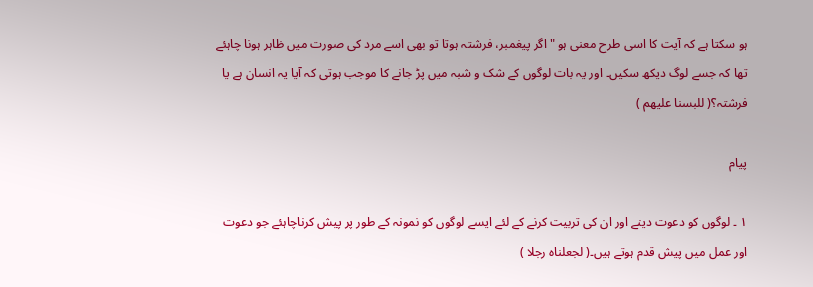ہو سکتا ہے کہ آیت کا اسی طرح معنی ہو "اگر پیغمبر، فرشتہ ہوتا تو بھی اسے مرد کی صورت میں ظاہر ہونا چاہئے تھا کہ جسے لوگ دیکھ سکیں۔ اور یہ بات لوگوں کے شک و شبہ میں پڑ جانے کا موجب ہوتی کہ آیا یہ انسان ہے یا فرشتہ؟( للبسنا علیهم )

پیام

۱ ۔ لوگوں کو دعوت دینے اور ان کی تربیت کرنے کے لئے ایسے لوگوں کو نمونہ کے طور پر پیش کرناچاہئے جو دعوت اور عمل میں پیش قدم ہوتے ہیں۔( لجعلناه رجلا )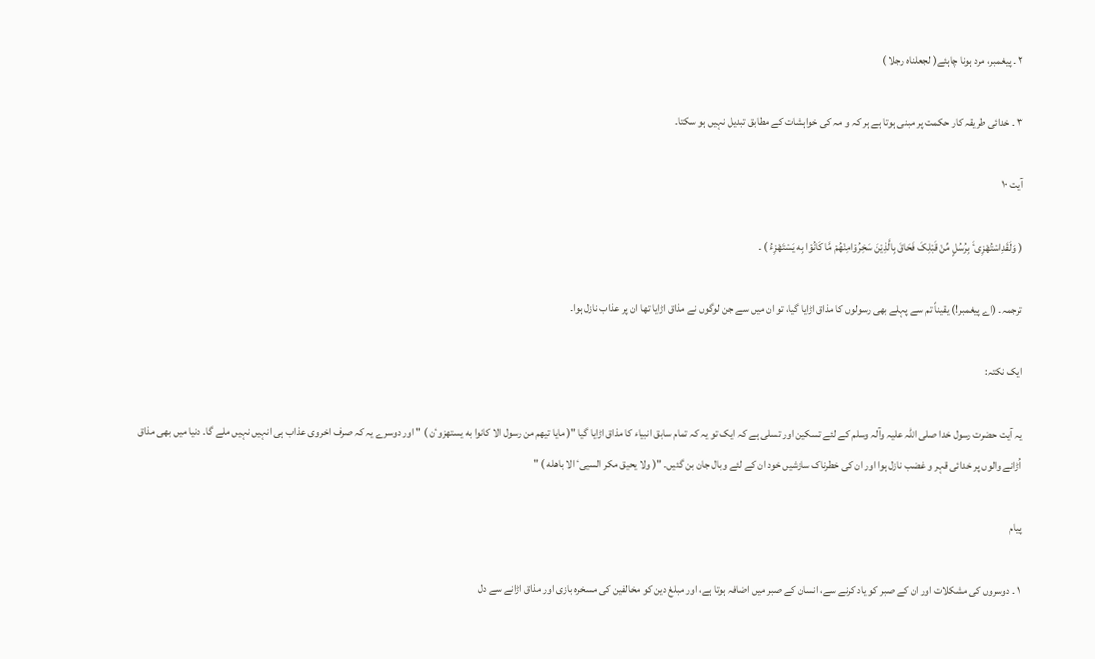۲ ۔ پیغمبر، مرد ہونا چاہئے( لجعلناه رجلا )

۳ ۔ خدائی طریقہ کار حکمت پر مبنی ہوتا ہے ہر کہ و مہ کی خواہشات کے مطابق تبدیل نہیں ہو سکتا۔

آیت ۱۰

( وَلَقَدِاسْتُهْزِیٴَ بِرُسُلٍ مِّنْ قَبْلِکَ فَحَاقَ بِالَّذِیْنَ سَخِرُوْامِنْهُمْ مَّا کَانُوْا بِه یَسْتَهْزِءُ ) ۔

ترجمہ۔ (اے پیغمبر!) یقیناً تم سے پہلے بھی رسولوں کا مذاق اڑایا گیا، تو ان میں سے جن لوگوں نے مذاق اڑایا تھا ان پر عذاب نازل ہوا۔

ایک نکتہ:

یہ آیت حضرت رسول خدا صلی اللہ علیہ وآلہ وسلم کے لئے تسکین اور تسلی ہے کہ ایک تو یہ کہ تمام سابق انبیاء کا مذاق اڑایا گیا "( مایا تیهم من رسول الا کانوا به یستهزوٴن ) " اور دوسرے یہ کہ صرف اخروی عذاب ہی انہیں نہیں ملے گا۔ دنیا میں بھی مذاق اُڑانے والوں پر خدائی قہر و غضب نازل ہوا اور ان کی خطرناک سازشیں خود ان کے لئے وبال جان بن گئیں۔ "( ولا یحیق مکر السییٴ الا باهله ) "

پیام

۱ ۔ دوسروں کی مشکلات اور ان کے صبر کو یاد کرنے سے، انسان کے صبر میں اضافہ ہوتا ہے، اور مبلغ دین کو مخالفین کی مسخرہ بازی اور مذاق اڑانے سے دل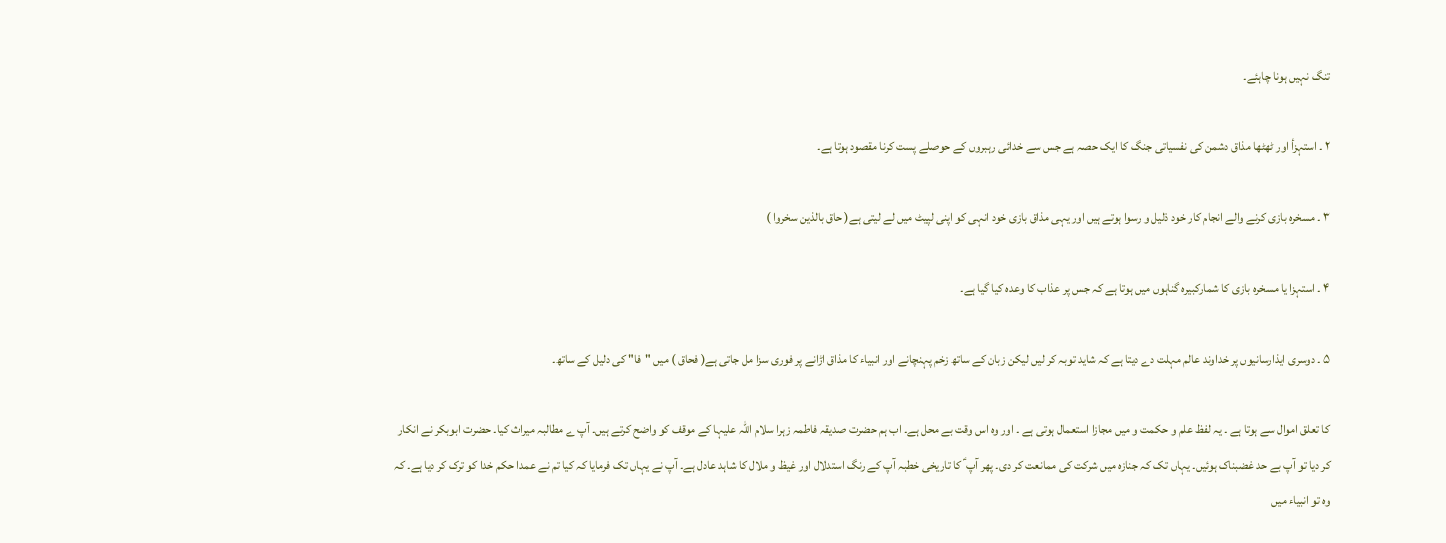تنگ نہیں ہونا چاہئے۔

۲ ۔ استہزأ اور ٹھٹھا مذاق دشمن کی نفسیاتی جنگ کا ایک حصہ ہے جس سے خدائی رہبروں کے حوصلے پست کرنا مقصود ہوتا ہے۔

۳ ۔ مسخرہ بازی کرنے والے انجام کار خود ذلیل و رسوا ہوتے ہیں اور یہی مذاق بازی خود انہی کو اپنی لپیٹ میں لے لیتی ہے( حاق بالذین سخروا )

۴ ۔ استہزا یا مسخرہ بازی کا شمارکبیرہ گناہوں میں ہوتا ہے کہ جس پر عذاب کا وعدہ کیا گیا ہے۔

۵ ۔ دوسری ایذارسانیوں پر خداوند عالم مہلت دے دیتا ہے کہ شاید توبہ کر لیں لیکن زبان کے ساتھ زخم پہنچانے اور انبیاء کا مذاق اڑانے پر فوری سزا مل جاتی ہے( فحاق ) میں "فا" کی دلیل کے ساتھ۔

کا تعلق اموال سے ہوتا ہے ۔ یہ لفظ علم و حکمت و میں مجازا استعمال ہوتی ہے ۔ اور وہ اس وقت بے محل ہے۔ اب ہم حضرت صدیقہ فاطمہ زہرا سلام اللہ علیہا کے موقف کو واضح کرتے ہیں۔ آپ ے مطالبہ میراث کیا۔ حضرت ابوبکر نے انکار کر دیا تو آپ بے حد غضبناک ہوئیں۔ یہاں تک کہ جنازہ میں شرکت کی ممانعت کر دی۔ پھر آپ ؑ کا تاریخی خطبہ آپ کے رنگ استدلال اور غیظ و ملال کا شاہد عادل ہے۔ آپ نے یہاں تک فرمایا کہ کیا تم نے عمدا حکم خدا کو ترک کر دیا ہے۔ کہ وہ تو انبیاء میں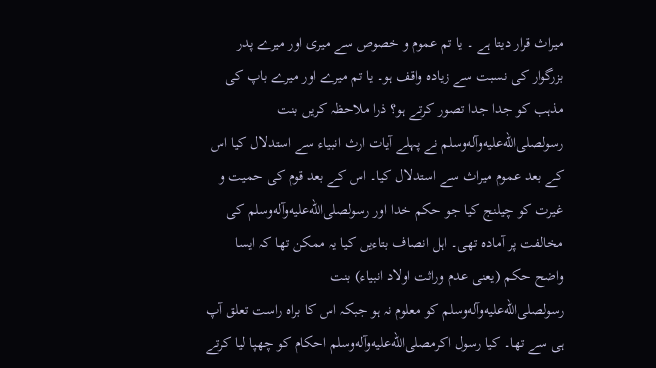میراث قرار دیتا ہے ۔ یا تم عموم و خصوص سے میری اور میرے پدر بزرگوار کی نسبت سے زیادہ واقف ہو۔ یا تم میرے اور میرے باپ کی مذہب کو جدا جدا تصور کرتے ہو؟ ذرا ملاحظہ کریں بنت رسولصلى‌الله‌عليه‌وآله‌وسلم نے پہلے آیات ارث انبیاء سے استدلال کیا اس کے بعد عموم میراث سے استدلال کیا۔ اس کے بعد قوم کی حمیت و غیرت کو چیلنج کیا جو حکم خدا اور رسولصلى‌الله‌عليه‌وآله‌وسلم کی مخالفت پر آمادہ تھی۔ اہل انصاف بتاءیں کیا یہ ممکن تھا کہ ایسا واضح حکم (یعنی عدم وراثت اولاد انبیاء) بنت رسولصلى‌الله‌عليه‌وآله‌وسلم کو معلوم نہ ہو جبکہ اس کا براہ راست تعلق آپ ہی سے تھا۔ کیا رسول اکرمصلى‌الله‌عليه‌وآله‌وسلم احکام کو چھپا لیا کرتے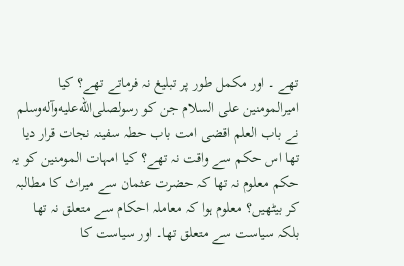تھے ۔ اور مکمل طور پر تبلیغ نہ فرماتے تھے؟ کیا امیرالمومنین علی السلام جن کو رسولصلى‌الله‌عليه‌وآله‌وسلم نے باب العلم اقضی امت باب حطہ سفینہ نجات قرار دیا تھا اس حکم سے واقت نہ تھے؟ کیا امہات المومنین کو یہ حکم معلوم نہ تھا کہ حضرت عثمان سے میراث کا مطالبہ کر بیٹھیں؟ معلوم ہوا کہ معاملہ احکام سے متعلق نہ تھا بلکہ سیاست سے متعلق تھا۔ اور سیاست کا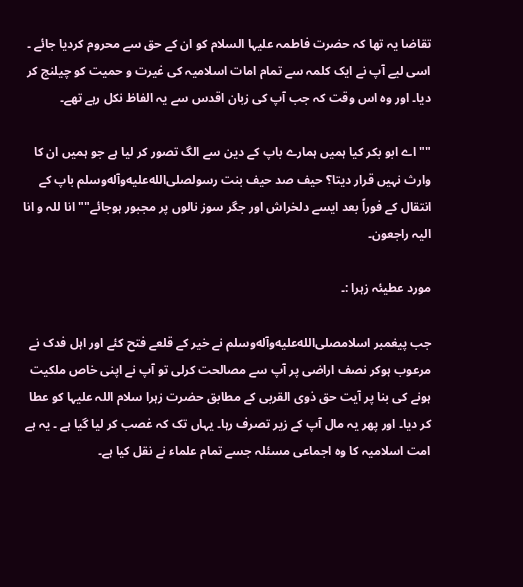تقاضا یہ تھا کہ حضرت فاطمہ علیہا السلام کو ان کے حق سے محروم کردیا جائے ۔ اسی لیے آپ نے ایک کلمہ سے تمام امات اسلامیہ کی غیرت و حمیت کو چیلنج کر دیا۔ اور وہ اس وقت کہ جب آپ کی زبان اقدس سے یہ الفاظ نکل رہے تھے۔

""اے ابو بکر کیا ہمیں ہمارے باپ کے دین سے الگ تصور کر لیا ہے جو ہمیں ان کا وارث نہیں قرار دیتا؟ حیف صد حیف بنت رسولصلى‌الله‌عليه‌وآله‌وسلم باپ کے انتقال کے فوراً بعد ایسے دلخراش اور جگر سوز نالوں پر مجبور ہوجائے"" انا للہ و انا الیہ راجعون۔

مورد عطیئہ زہرا :۔

جب پیغمبر اسلامصلى‌الله‌عليه‌وآله‌وسلم نے خیر کے قلعے فتح کئے اور اہل فدک نے مرعوب ہوکر نصف اراضی پر آپ سے مصالحت کرلی تو آپ نے اپنی خاص ملکیت ہونے کی بنا پر آیت حق ذوی القربی کے مطابق حضرت زہرا سلام اللہ علیہا کو عطا کر دیا۔ اور پھر یہ مال آپ کے زیر تصرف رہا۔ یہاں تک کہ غصب کر لیا گیا ہے ۔ یہ ہے امت اسلامیہ کا وہ اجماعی مسئلہ جسے تمام علماء نے نقل کیا ہے۔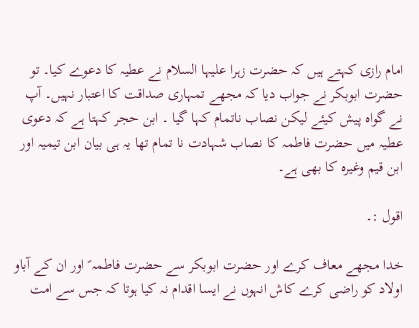امام رازی کہتے ہیں کہ حضرت زہرا علیہا السلام نے عطیہ کا دعوے کیا۔ تو حضرت ابوبکر نے جواب دیا کہ مجھے تمہاری صداقت کا اعتبار نہیں۔ آپ نے گواہ پیش کیئے لیکن نصاب ناتمام کہا گیا ۔ ابن حجر کہتا ہے کہ دعوی عطیہ میں حضرت فاطمہ کا نصاب شہادت نا تمام تھا یہ ہی بیان ابن تیمیہ اور ابن قیم وغیرہ کا بھی ہے۔

اقول :۔

خدا مجھے معاف کرے اور حضرت ابوبکر سے حضرت فاطمہ ؑ اور ان کے آباو اولاد کو راضی کرے کاش انہوں نے ایسا اقدام نہ کیا ہوتا کہ جس سے امت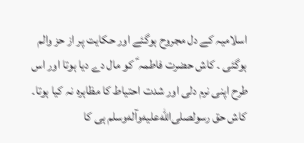اسلامیہ کے دل مجروح ہوگئے اور حکایت پر از حز والم ہوگئی ۔ کاش حضرت فاطمہ ؑ کو مال دے دیا ہوتا اور اس طرح اپنی نرم دلی اور شدت احتیاط کا مظاہرہ نہ کیا ہوتا۔ کاش حق رسولصلى‌الله‌عليه‌وآله‌وسلم ہی کا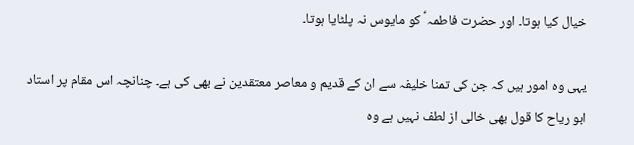خیال کیا ہوتا۔ اور حضرت فاطمہ ؑ کو مایوس نہ پلٹایا ہوتا۔

یہی وہ امور ہیں کہ جن کی تمنا خلیفہ سے ان کے قدیم و معاصر معتقدین نے بھی کی ہے۔ چنانچہ اس مقام پر استاد ابو ریاح کا قول بھی خالی از لطف نہیں ہے وہ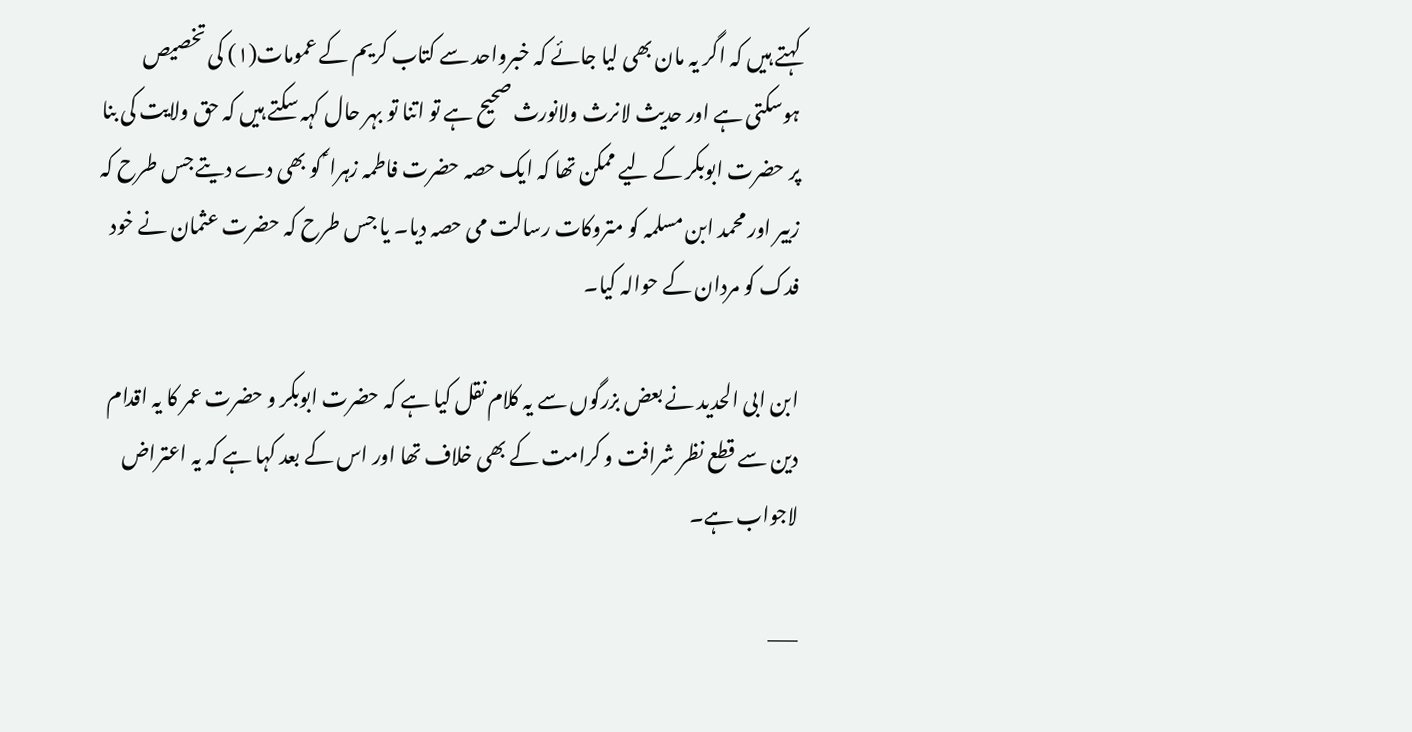کہتے ہیں کہ اگر یہ مان بھی لیا جائے کہ خبرواحد سے کتاب کریم کے عمومات(۱) کی تخصیص ہوسکتی ہے اور حدیث لانرث ولانورث صحیح ہے تو اتنا تو بہر حال کہہ سکتے ہیں کہ حق ولایت کی بنا پر حضرت ابوبکر کے لیے ممکن تھا کہ ایک حصہ حضرت فاطمہ زہرا ؑ کو بھی دے دیتے جس طرح کہ زبیر اور محمد ابن مسلمہ کو متروکات رسالت می حصہ دیا۔ یا جس طرح کہ حضرت عثمان نے خود فدک کو مردان کے حوالہ کیا۔

ابن ابی الحدید نے بعض بزرگوں سے یہ کلام نقل کیا ہے کہ حضرت ابوبکر و حضرت عمر کا یہ اقدام دین سے قطع نظر شرافت و کرامت کے بھی خلاف تھا اور اس کے بعد کہا ہے کہ یہ اعتراض لاجواب ہے۔

___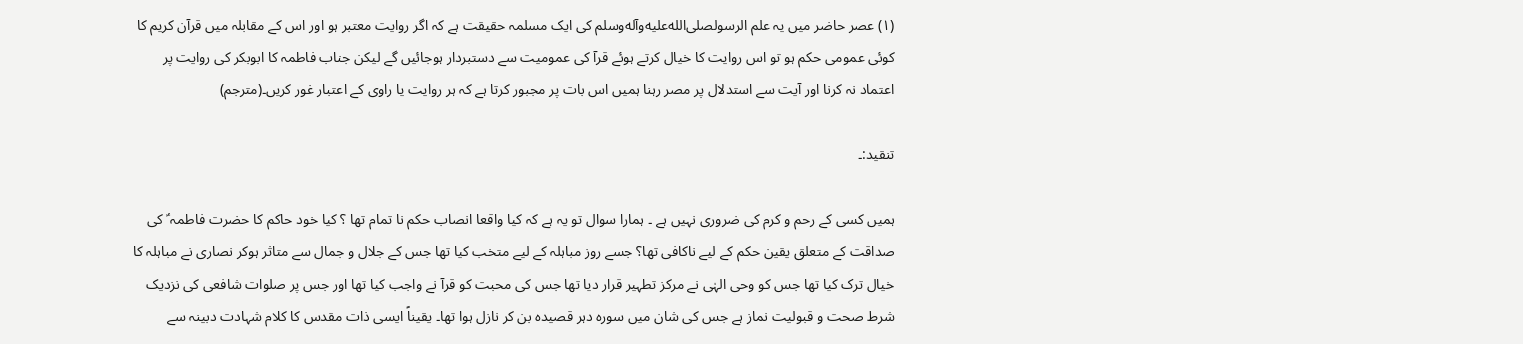(۱) عصر حاضر میں یہ علم الرسولصلى‌الله‌عليه‌وآله‌وسلم کی ایک مسلمہ حقیقت ہے کہ اگر روایت معتبر ہو اور اس کے مقابلہ میں قرآن کریم کا کوئی عمومی حکم ہو تو اس روایت کا خیال کرتے ہوئے قرآ کی عمومیت سے دستبردار ہوجائیں گے لیکن جناب فاطمہ کا ابوبکر کی روایت پر اعتماد نہ کرنا اور آیت سے استدلال پر مصر رہنا ہمیں اس بات پر مجبور کرتا ہے کہ ہر روایت یا راوی کے اعتبار غور کریں۔(مترجم)

تنقید:۔

ہمیں کسی کے رحم و کرم کی ضروری نہیں ہے ۔ ہمارا سوال تو یہ ہے کہ کیا واقعا انصاب حکم نا تمام تھا ؟ کیا خود حاکم کا حضرت فاطمہ ؑ کی صداقت کے متعلق یقین حکم کے لیے ناکافی تھا؟ جسے روز مباہلہ کے لیے متخب کیا تھا جس کے جلال و جمال سے متاثر ہوکر نصاری نے مباہلہ کا خیال ترک کیا تھا جس کو وحی الہٰی نے مرکز تطہیر قرار دیا تھا جس کی محبت کو قرآ نے واجب کیا تھا اور جس پر صلوات شافعی کی نزدیک شرط صحت و قبولیت نماز ہے جس کی شان میں سورہ دہر قصیدہ بن کر نازل ہوا تھا۔ یقیناً ایسی ذات مقدس کا کلام شہادت دبینہ سے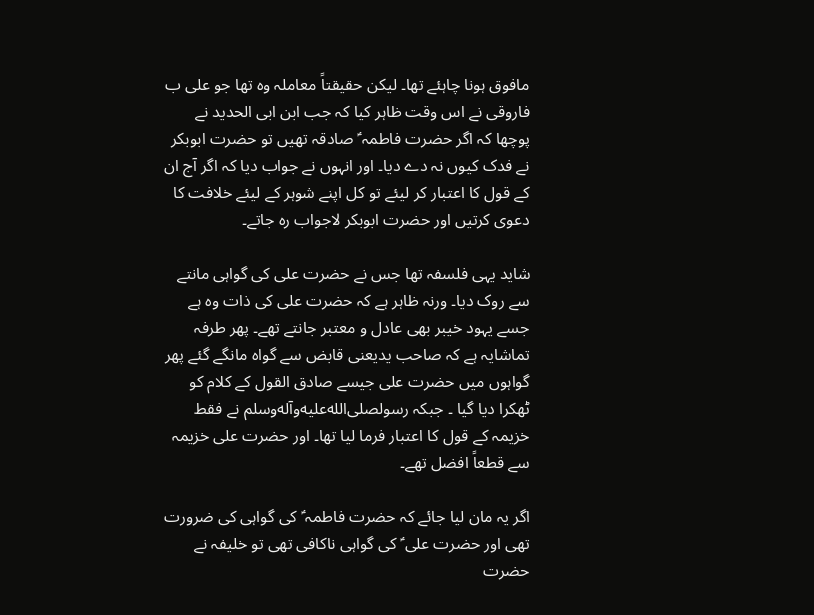مافوق ہونا چاہئے تھا۔ لیکن حقیقتاً معاملہ وہ تھا جو علی ب فاروقی نے اس وقت ظاہر کیا کہ جب ابن ابی الحدید نے پوچھا کہ اگر حضرت فاطمہ ؑ صادقہ تھیں تو حضرت ابوبکر نے فدک کیوں نہ دے دیا۔ اور انہوں نے جواب دیا کہ اگر آج ان کے قول کا اعتبار کر لیئے تو کل اپنے شوہر کے لیئے خلافت کا دعوی کرتیں اور حضرت ابوبکر لاجواب رہ جاتے۔

شاید یہی فلسفہ تھا جس نے حضرت علی کی گواہی مانتے سے روک دیا۔ ورنہ ظاہر ہے کہ حضرت علی کی ذات وہ ہے جسے یہود خیبر بھی عادل و معتبر جانتے تھے۔ پھر طرفہ تماشایہ ہے کہ صاحب یدیعنی قابض سے گواہ مانگے گئے پھر گواہوں میں حضرت علی جیسے صادق القول کے کلام کو ٹھکرا دیا گیا ۔ جبکہ رسولصلى‌الله‌عليه‌وآله‌وسلم نے فقط خزیمہ کے قول کا اعتبار فرما لیا تھا۔ اور حضرت علی خزیمہ سے قطعاً افضل تھے۔

اگر یہ مان لیا جائے کہ حضرت فاطمہ ؑ کی گواہی کی ضرورت تھی اور حضرت علی ؑ کی گواہی ناکافی تھی تو خلیفہ نے حضرت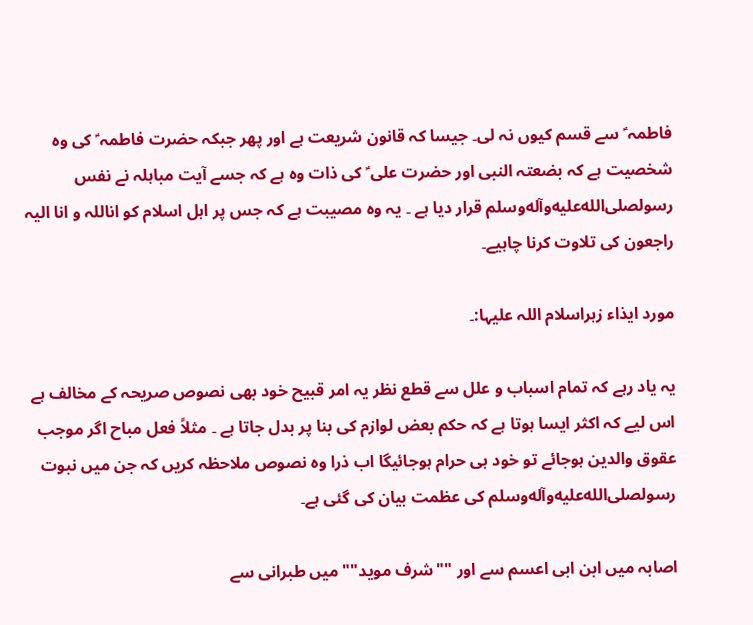فاطمہ ؑ سے قسم کیوں نہ لی۔ جیسا کہ قانون شریعت ہے اور پھر جبکہ حضرت فاطمہ ؑ کی وہ شخصیت ہے کہ بضعتہ النبی اور حضرت علی ؑ کی ذات وہ ہے کہ جسے آیت مباہلہ نے نفس رسولصلى‌الله‌عليه‌وآله‌وسلم قرار دیا ہے ۔ یہ وہ مصیبت ہے کہ جس پر اہل اسلام کو اناللہ و انا الیہ راجعون کی تلاوت کرنا چاہیے۔

مورد ایذاء زہراسلام اللہ علیہا:۔

یہ یاد رہے کہ تمام اسباب و علل سے قطع نظر یہ امر قبیح خود بھی نصوص صریحہ کے مخالف ہے اس لیے کہ اکثر ایسا ہوتا ہے کہ حکم بعض لوازم کی بنا پر بدل جاتا ہے ۔ مثلاً فعل مباح اگر موجب عقوق والدین ہوجائے تو خود ہی حرام ہوجائیگا اب ذرا وہ نصوص ملاحظہ کریں کہ جن میں نبوت رسولصلى‌الله‌عليه‌وآله‌وسلم کی عظمت بیان کی گئی ہے۔

اصابہ میں ابن ابی اعسم سے اور ""شرف موید"" میں طبرانی سے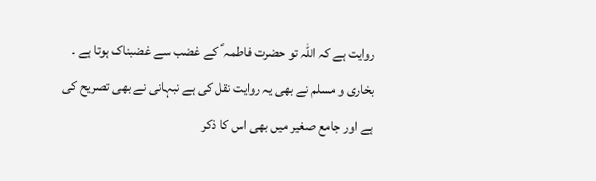روایت ہے کہ اللہ تو حضرت فاطمہ ؑ کے غضب سے غضبناک ہوتا ہے ۔ بخاری و مسلم نے بھی یہ روایت نقل کی ہے نبہانی نے بھی تصریح کی ہے اور جامع صغیر میں بھی اس کا ذکر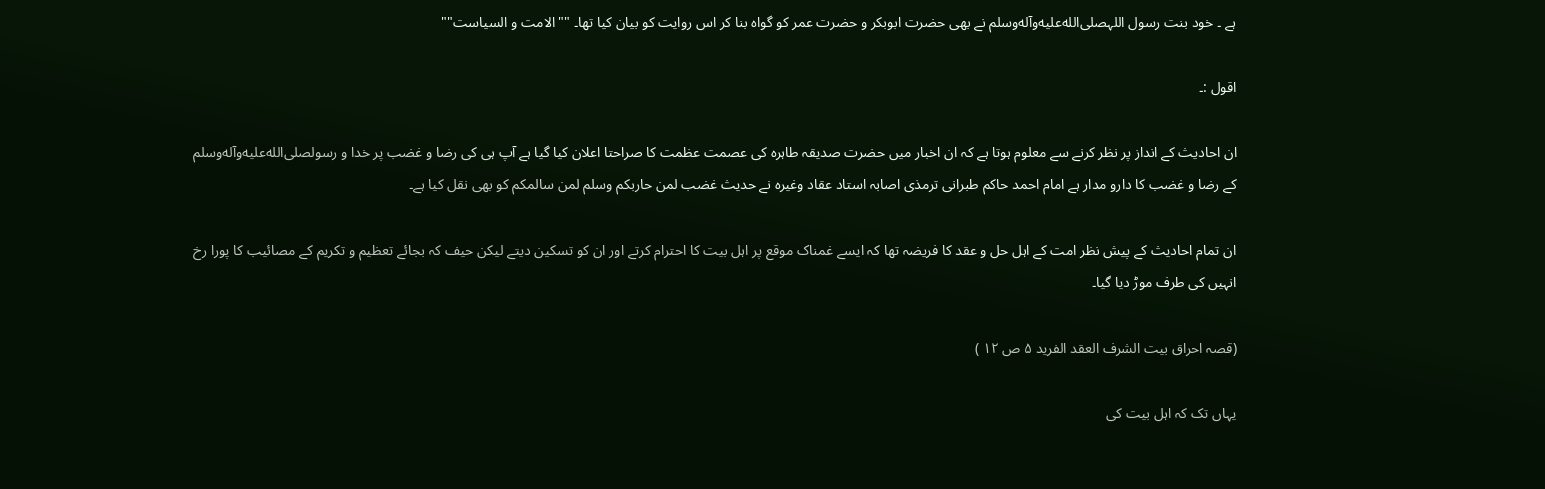ہے ۔ خود بنت رسول اللہصلى‌الله‌عليه‌وآله‌وسلم نے بھی حضرت ابوبکر و حضرت عمر کو گواہ بنا کر اس روایت کو بیان کیا تھا۔ ""الامت و السیاست""

اقول :۔

ان احادیث کے انداز پر نظر کرنے سے معلوم ہوتا ہے کہ ان اخبار میں حضرت صدیقہ طاہرہ کی عصمت عظمت کا صراحتا اعلان کیا گیا ہے آپ ہی کی رضا و غضب پر خدا و رسولصلى‌الله‌عليه‌وآله‌وسلم کے رضا و غضب کا دارو مدار ہے امام احمد حاکم طبرانی ترمذی اصابہ استاد عقاد وغیرہ نے حدیث غضب لمن حاربکم وسلم لمن سالمکم کو بھی نقل کیا ہے۔

ان تمام احادیث کے پیش نظر امت کے اہل حل و عقد کا فریضہ تھا کہ ایسے غمناک موقع پر اہل بیت کا احترام کرتے اور ان کو تسکین دیتے لیکن حیف کہ بجائے تعظیم و تکریم کے مصائیب کا پورا رخ انہیں کی طرف موڑ دیا گیا۔

(قصہ احراق بیت الشرف العقد الفرید ۵ ص ۱۲ )

یہاں تک کہ اہل بیت کی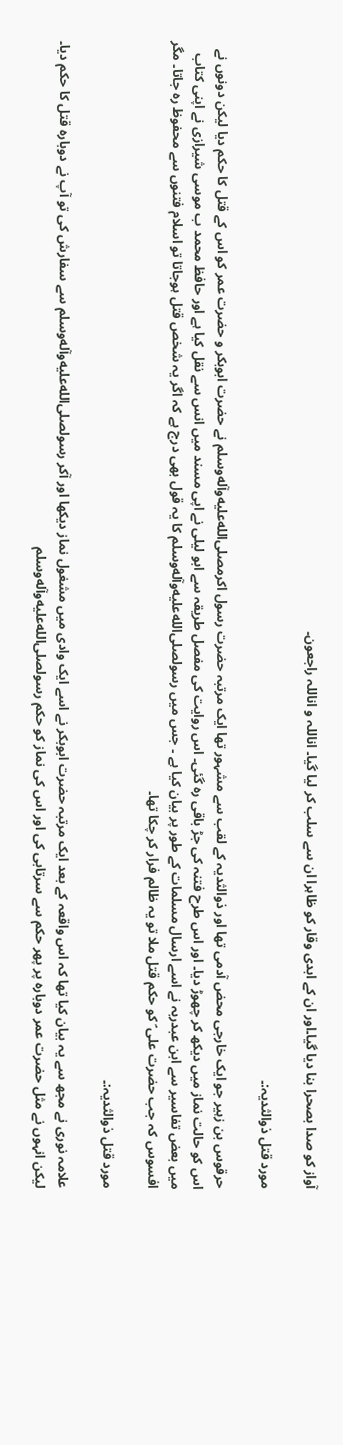آواز کو صدا بصحرا بنا دیا گیا۔اور ان کے ابدی وقار کو ظاہرا ان سے سلب کر لیا گیا۔ اناللہ و اناللہ راجعون۔

مورد قتل ذوالثدیہ:۔

حرقوس بن زہیر جو ایک خارجی محض آدمی تھا اور ذوالثدیہ کے لقب سے مشہور تھا ایک مرتبہ حضرت رسول اکرمصلى‌الله‌عليه‌وآله‌وسلم نے حضرت ابوبکر و حضرت عمر کو اس کے قتل کا حکم دیا لیکن دونوں نے اس کو حالت نماز میں دیکھ کر چھوڑ دیا۔ اور اس طرح فتنہ کی جڑ باقی رہ گئی۔ اس روایت کی مفصل طریقہ سے ابو لیلی نے اپی مسند میں انس سے نقل کیا ہے اور حافظ محمد ب موسی شیرازی نے اپنی کتاب میں بعض تفاسیر سے ابن عبدربہ نے اسے ارسال مسلمات کے طور پر بیان کیا ہے ۔ جس میں رسولصلى‌الله‌عليه‌وآله‌وسلم کا یہ قول بھی درج ہے کہ اگر یہ شخص قتل ہوجاتا تو اسلام فتنوں سے محفوظ رہ جاتا۔ مگر افسوس کہ جب حضرت علی ؑ کو حکم قتل ملا تو یہ ظالم فرار کر چکا تھا۔

مورد قتل ذوالثدیہ:۔

علامہ نوری نے مجھ سے یہ بیان کیا تھا کہ اس واقعہ کے بعد ایک مرتبہ حضرت ابوبکر نے اسے ایک وادی میں مشغول نماز دیکھا اور آکر رسولصلى‌الله‌عليه‌وآله‌وسلم سے سفارش کی تو آپ نے دوبارہ قتل کا حکم دیا۔ لیکن انہوں نے مثل حضرت عمر دوبارہ پر پھر حکم سے سرتابی کی اور اس کی نماز کو حکم رسولصلى‌الله‌عليه‌وآله‌وسلم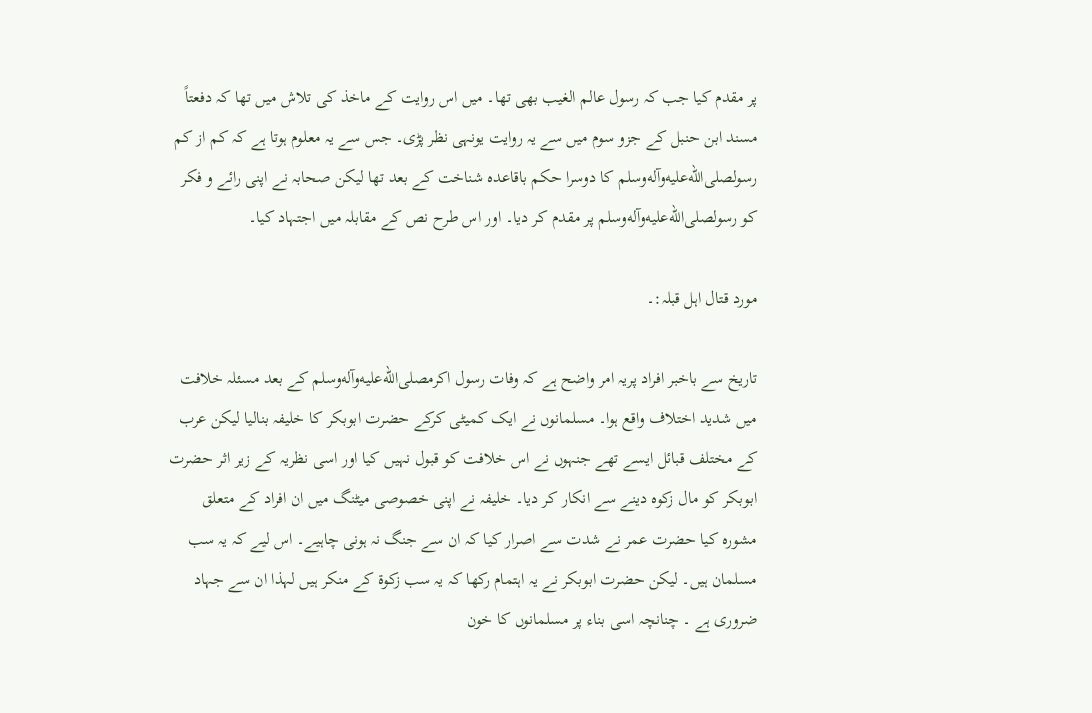پر مقدم کیا جب کہ رسول عالم الغیب بھی تھا۔ میں اس روایت کے ماخذ کی تلاش میں تھا کہ دفعتاً مسند ابن حنبل کے جزو سوم میں سے یہ روایت یونہی نظر پڑی۔ جس سے یہ معلوم ہوتا ہے کہ کم از کم رسولصلى‌الله‌عليه‌وآله‌وسلم کا دوسرا حکم باقاعدہ شناخت کے بعد تھا لیکن صحابہ نے اپنی رائے و فکر کو رسولصلى‌الله‌عليه‌وآله‌وسلم پر مقدم کر دیا۔ اور اس طرح نص کے مقابلہ میں اجتہاد کیا۔

مورد قتال اہل قبلہ:۔

تاریخ سے باخبر افراد پریہ امر واضح ہے کہ وفات رسول اکرمصلى‌الله‌عليه‌وآله‌وسلم کے بعد مسئلہ خلافت میں شدید اختلاف واقع ہوا۔ مسلمانوں نے ایک کمیٹی کرکے حضرت ابوبکر کا خلیفہ بنالیا لیکن عرب کے مختلف قبائل ایسے تھے جنہوں نے اس خلافت کو قبول نہیں کیا اور اسی نظریہ کے زیر اثر حضرت ابوبکر کو مال زکوہ دینے سے انکار کر دیا۔ خلیفہ نے اپنی خصوصی میٹنگ میں ان افراد کے متعلق مشورہ کیا حضرت عمر نے شدت سے اصرار کیا کہ ان سے جنگ نہ ہونی چاہیے۔ اس لیے کہ یہ سب مسلمان ہیں۔ لیکن حضرت ابوبکر نے یہ اہتمام رکھا کہ یہ سب زکوۃ کے منکر ہیں لہذا ان سے جہاد ضروری ہے ۔ چنانچہ اسی بناء پر مسلمانوں کا خون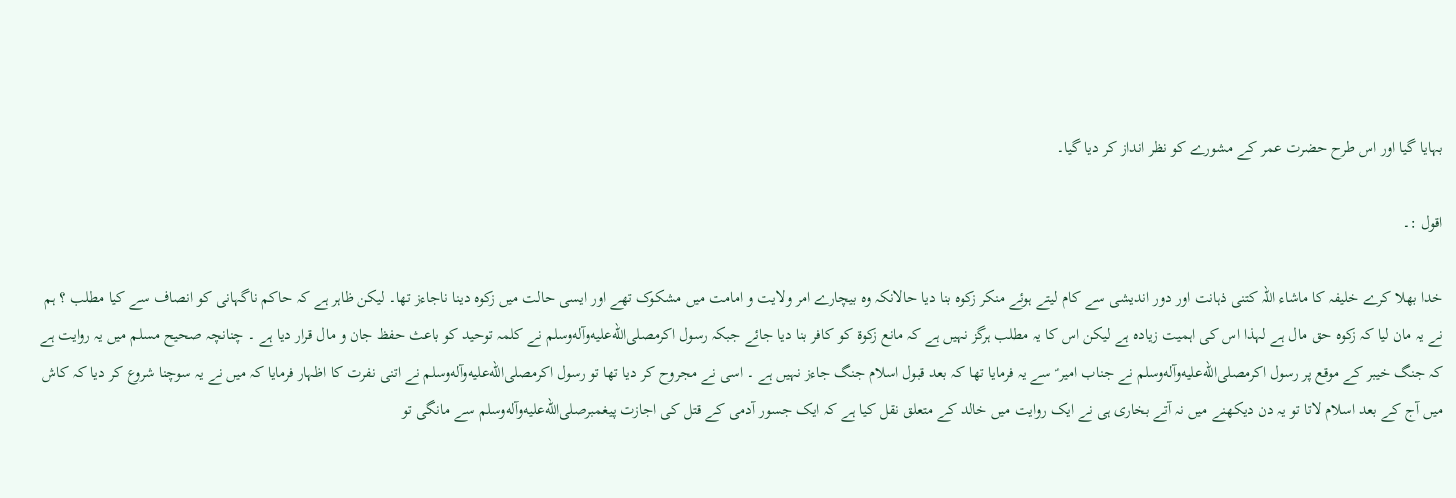بہایا گیا اور اس طرح حضرت عمر کے مشورے کو نظر انداز کر دیا گیا۔

اقول :۔

خدا بھلا کرے خلیفہ کا ماشاء اللہ کتنی ذہانت اور دور اندیشی سے کام لیتے ہوئے منکر زکوہ بنا دیا حالانکہ وہ بیچارے امر ولایت و امامت میں مشکوک تھے اور ایسی حالت میں زکوہ دینا ناجاءز تھا۔ لیکن ظاہر ہے کہ حاکم ناگہانی کو انصاف سے کیا مطلب ؟ ہم نے یہ مان لیا کہ زکوہ حق مال ہے لہذا اس کی اہمیت زیادہ ہے لیکن اس کا یہ مطلب ہرگز نہیں ہے کہ مانع زکوۃ کو کافر بنا دیا جائے جبکہ رسول اکرمصلى‌الله‌عليه‌وآله‌وسلم نے کلمہ توحید کو باعث حفظ جان و مال قرار دیا ہے ۔ چنانچہ صحیح مسلم میں یہ روایت ہے کہ جنگ خیبر کے موقع پر رسول اکرمصلى‌الله‌عليه‌وآله‌وسلم نے جناب امیر ؑ سے یہ فرمایا تھا کہ بعد قبول اسلام جنگ جاءز نہیں ہے ۔ اسی نے مجروح کر دیا تھا تو رسول اکرمصلى‌الله‌عليه‌وآله‌وسلم نے اتنی نفرت کا اظہار فرمایا کہ میں نے یہ سوچنا شروع کر دیا کہ کاش میں آج کے بعد اسلام لاتا تو یہ دن دیکھنے میں نہ آتے بخاری ہی نے ایک روایت میں خالد کے متعلق نقل کیا ہے کہ ایک جسور آدمی کے قتل کی اجازت پیغمبرصلى‌الله‌عليه‌وآله‌وسلم سے مانگی تو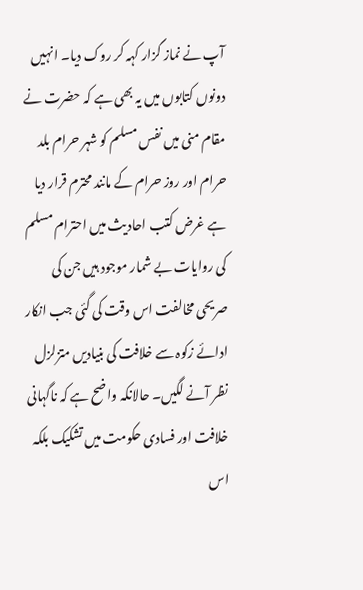آپ نے نماز گزار کہہ کر روک دیا۔ انہیں دونوں کتابوں میں یہ بھی ہے کہ حضرت نے مقام منی میں نفس مسلم کو شہر حرام بلد حرام اور روز حرام کے مانند محترم قرار دیا ہے غرض کتب احادیث میں احترام مسلم کی روایات بے شمار موجود ہیں جن کی صریحی مخالفت اس وقت کی گئی جب انکار ادائے زکوہ سے خلافت کی بنیادیں متزلزل نظر آنے لگیں۔ حالانکہ واضح ہے کہ ناگہانی خلافت اور فسادی حکومت میں تشکیک بلکہ اس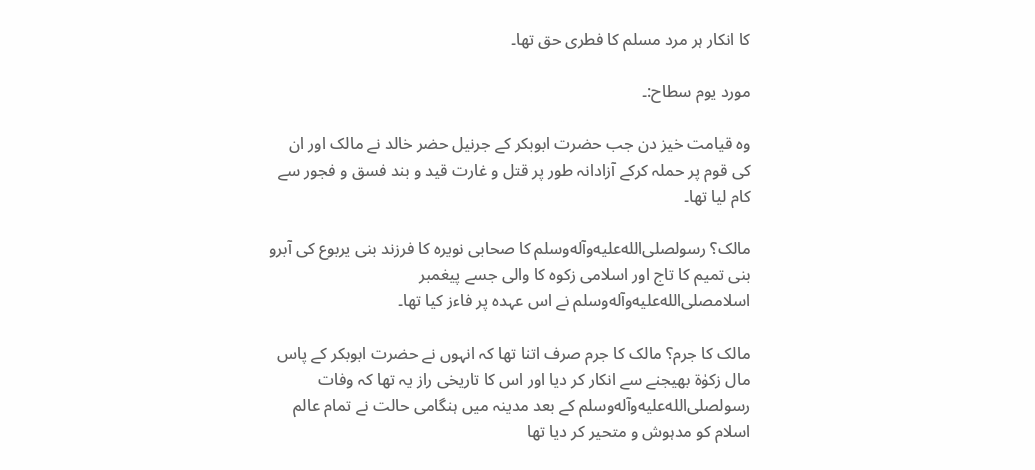کا انکار ہر مرد مسلم کا فطری حق تھا۔

مورد یوم سطاح:۔

وہ قیامت خیز دن جب حضرت ابوبکر کے جرنیل حضر خالد نے مالک اور ان کی قوم پر حملہ کرکے آزادانہ طور پر قتل و غارت قید و بند فسق و فجور سے کام لیا تھا۔

مالک؟ رسولصلى‌الله‌عليه‌وآله‌وسلم کا صحابی نویرہ کا فرزند بنی یربوع کی آبرو بنی تمیم کا تاج اور اسلامی زکوہ کا والی جسے پیغمبر اسلامصلى‌الله‌عليه‌وآله‌وسلم نے اس عہدہ پر فاءز کیا تھا۔

مالک کا جرم؟ مالک کا جرم صرف اتنا تھا کہ انہوں نے حضرت ابوبکر کے پاس مال زکوٰۃ بھیجنے سے انکار کر دیا اور اس کا تاریخی راز یہ تھا کہ وفات رسولصلى‌الله‌عليه‌وآله‌وسلم کے بعد مدینہ میں ہنگامی حالت نے تمام عالم اسلام کو مدہوش و متحیر کر دیا تھا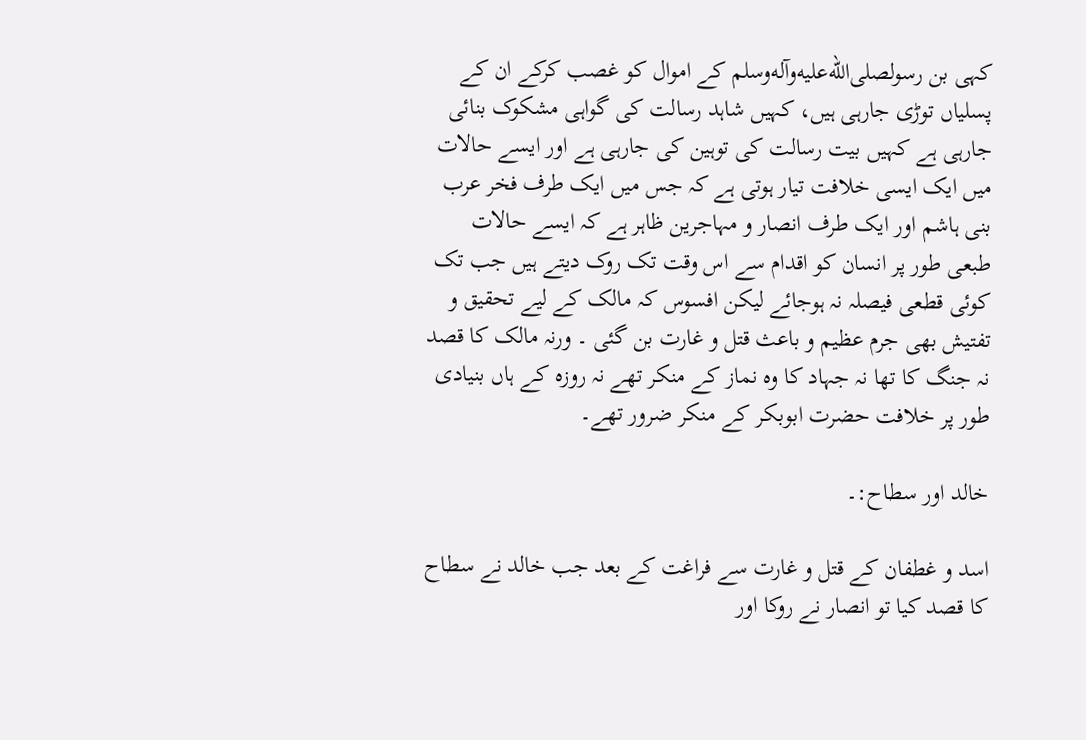کہی بن رسولصلى‌الله‌عليه‌وآله‌وسلم کے اموال کو غصب کرکے ان کے پسلیاں توڑی جارہی ہیں، کہیں شاہد رسالت کی گواہی مشکوک بنائی جارہی ہے کہیں بیت رسالت کی توہین کی جارہی ہے اور ایسے حالات میں ایک ایسی خلافت تیار ہوتی ہے کہ جس میں ایک طرف فخر عرب بنی ہاشم اور ایک طرف انصار و مہاجرین ظاہر ہے کہ ایسے حالات طبعی طور پر انسان کو اقدام سے اس وقت تک روک دیتے ہیں جب تک کوئی قطعی فیصلہ نہ ہوجائے لیکن افسوس کہ مالک کے لیے تحقیق و تفتیش بھی جرم عظیم و باعث قتل و غارت بن گئی ۔ ورنہ مالک کا قصد نہ جنگ کا تھا نہ جہاد کا وہ نماز کے منکر تھے نہ روزہ کے ہاں بنیادی طور پر خلافت حضرت ابوبکر کے منکر ضرور تھے۔

خالد اور سطاح:۔

اسد و غطفان کے قتل و غارت سے فراغت کے بعد جب خالد نے سطاح کا قصد کیا تو انصار نے روکا اور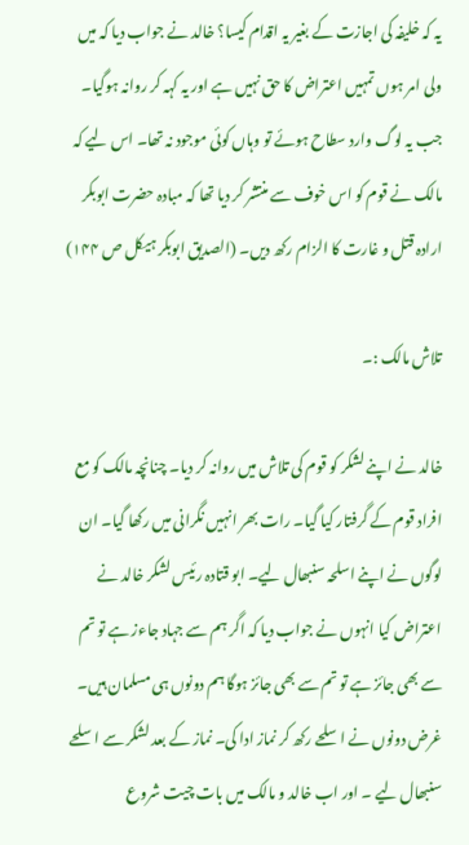یہ کہ خلیفہ کی اجازت کے بغیر یہ اقدام کیسا؟ خالد نے جواب دیا کہ میں ولی امر ہوں تمہیں اعتراض کا حق نہیں ہے اور یہ کہہ کر روانہ ہوگیا۔ جب یہ لوگ وارد سطاح ہوئے تو وہاں کوئی موجود نہ تھا۔ اس لیے کہ مالک نے قوم کو اس خوف سے منتشر کر دیا تھا کہ مبادہ حضرت ابوبکر ارادہ قتل و غارت کا الزام رکھ دیں۔ (الصدیق ابوبکر ہیکل ص ۱۴۴)

تلاش مالک :۔

خالد نے اپنے لشکر کو قوم کی تلاش میں روانہ کر دیا۔ چنانچہ مالک کو مع افراد قوم کے گرفتار کیا گیا۔ رات بھر انہیں نگرانی میں رکھا گیا۔ ان لوگوں نے اپنے اسلحہ سنبھال لیے۔ ابو قتادہ رئیس لشکر خالد نے اعتراض کیا انہوں نے جواب دیا کہ اگر ہم سے جہاد جاءز ہے تو تم سے بھی جائز ہے تو تم سے بھی جائز ہوگا ہم دونوں ہی مسلمان ہیں۔ غرض دونوں نے اسلحے رکھ کر نماز ادا کی۔ نماز کے بعد لشکر سے اسلحے سنبھال لیے ۔ اور اب خالد و مالک میں بات چیت شروع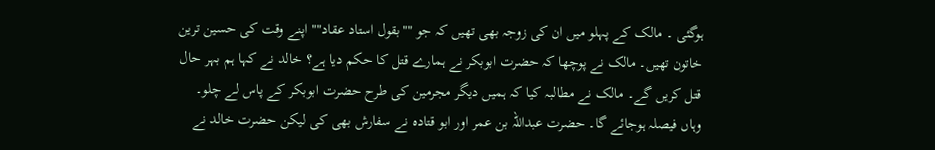ہوگئی ۔ مالک کے پہلو میں ان کی زوجہ بھی تھیں کہ جو ""بقول استاد عقاد"" اپنے وقت کی حسین ترین خاتون تھیں۔ مالک نے پوچھا کہ حضرت ابوبکر نے ہمارے قتل کا حکم دیا ہے؟ خالد نے کہا ہم بہر حال قتل کریں گے۔ مالک نے مطالبہ کیا کہ ہمیں دیگر مجرمین کی طرح حضرت ابوبکر کے پاس لے چلو۔ وہاں فیصلہ ہوجائے گا۔ حضرت عبداللہ بن عمر اور ابو قتادہ نے سفارش بھی کی لیکن حضرت خالد نے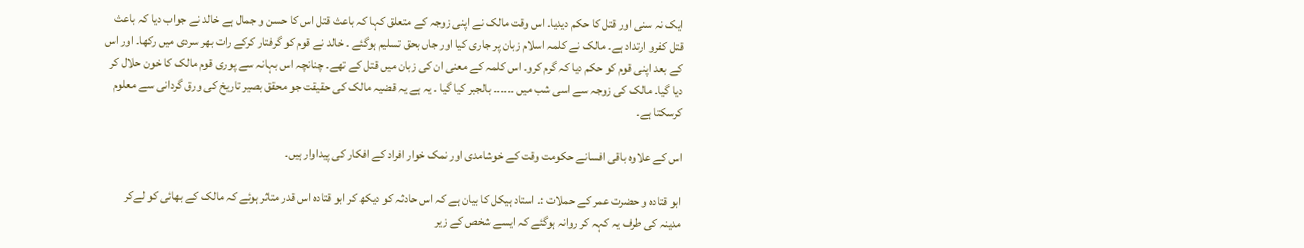ایک نہ سنی اور قتل کا حکم دیدیا۔ اس وقت مالک نے اپنی زوجہ کے متعلق کہا کہ باعث قتل اس کا حسن و جمال ہے خالد نے جواب دیا کہ باعث قتل کفرو ارتداد ہے۔ مالک نے کلمہ اسلام زبان پر جاری کیا اور جاں بحق تسلیم ہوگئے ۔ خالد نے قوم کو گرفتار کرکے رات بھر سردی میں رکھا۔ اور اس کے بعد اپنی قوم کو حکم دیا کہ گرم کرو۔ اس کلمہ کے معنی ان کی زبان میں قتل کے تھے۔ چنانچہ اس بہانہ سے پوری قوم مالک کا خون حلال کر دیا گیا۔ مالک کی زوجہ سے اسی شب میں ۔۔۔۔۔۔ بالجبر کیا گیا ۔ یہ ہے یہ قضیہ مالک کی حقیقت جو محقق بصیر تاریخ کی ورق گردانی سے معلوم کرسکتا ہے۔

اس کے علاوہ باقی افسانے حکومت وقت کے خوشامدی اور نمک خوار افراد کے افکار کی پیداوار ہیں۔

ابو قتادہ و حضرت عمر کے حملات :۔ استاد ہیکل کا بیان ہے کہ اس حادثہ کو دیکھ کر ابو قتادہ اس قدر متاثر ہوئے کہ مالک کے بھائی کو لےکر مدینہ کی طرف یہ کہہ کر روانہ ہوگئے کہ ایسے شخص کے زیر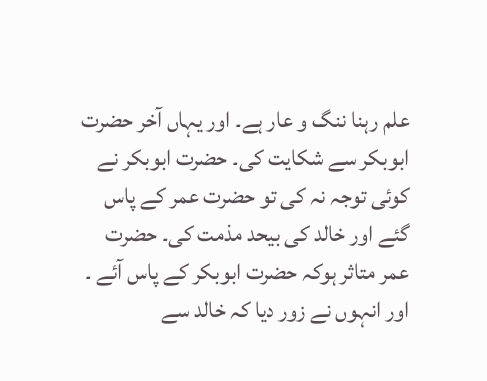علم رہنا ننگ و عار ہے۔ اور یہاں آخر حضرت ابوبکر سے شکایت کی۔ حضرت ابوبکر نے کوئی توجہ نہ کی تو حضرت عمر کے پاس گئے اور خالد کی بیحد مذمت کی۔ حضرت عمر متاثر ہوکہ حضرت ابوبکر کے پاس آئے ۔ اور انہوں نے زور دیا کہ خالد سے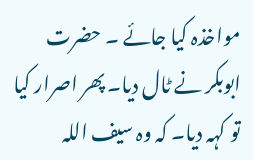مواخذہ کیا جائے ۔ حضرت ابوبکر نے ٹال دیا۔ پھر اصرار کیا تو کہہ دیا۔ کہ وہ سیف اللہ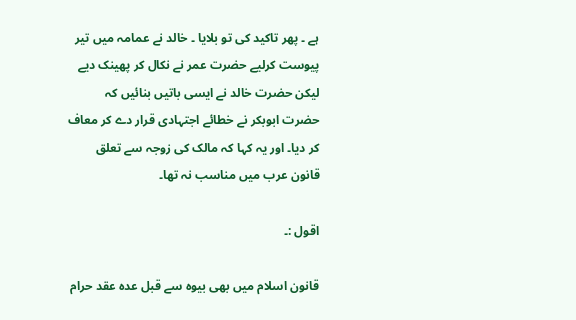ہے ۔ پھر تاکید کی تو بلایا ۔ خالد نے عمامہ میں تیر پیوست کرلیے حضرت عمر نے نکال کر پھینک دیے لیکن حضرت خالد نے ایسی باتیں بنائیں کہ حضرت ابوبکر نے خطائے اجتہادی قرار دے کر معاف کر دیا۔ اور یہ کہا کہ مالک کی زوجہ سے تعلق قانون عرب میں مناسب نہ تھا۔

اقول :۔

قانون اسلام میں بھی بیوہ سے قبل عدہ عقد حرام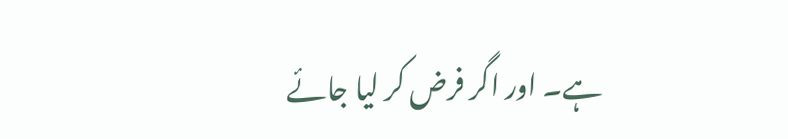ہے۔ اور اگر فرض کر لیا جائے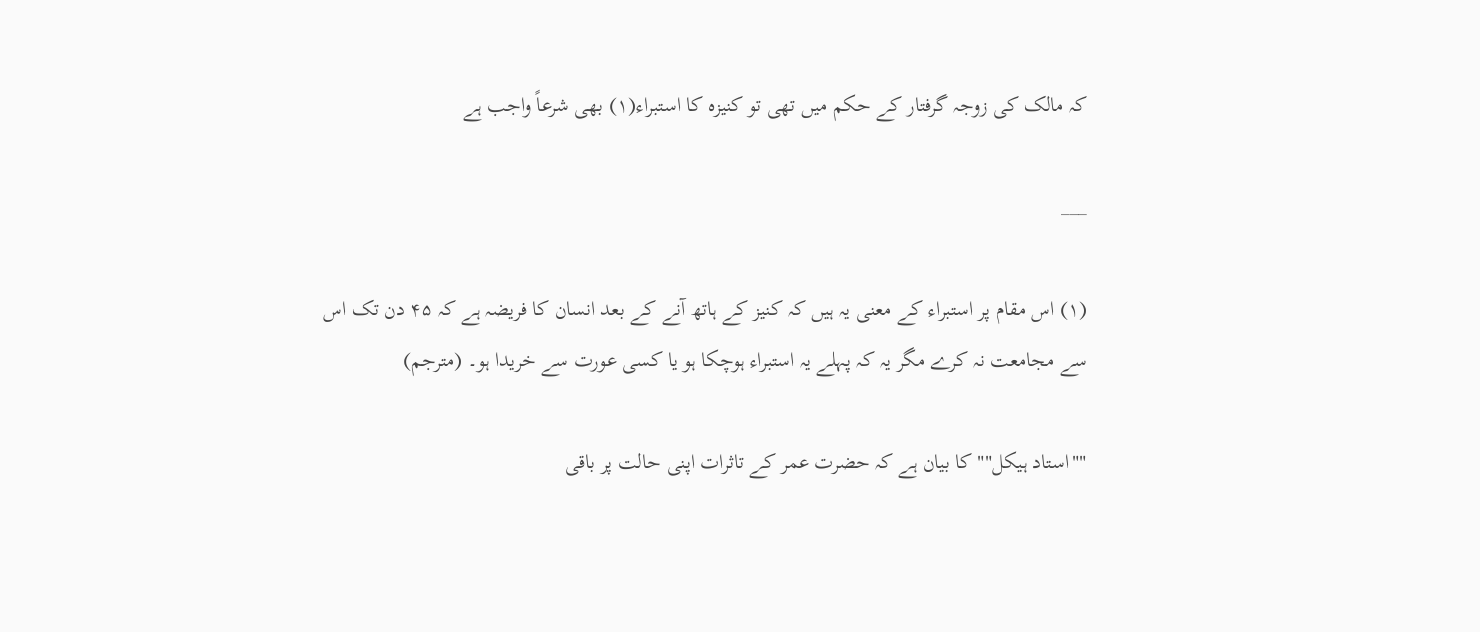کہ مالک کی زوجہ گرفتار کے حکم میں تھی تو کنیزہ کا استبراء(۱) بھی شرعاً واجب ہے

___

(۱) اس مقام پر استبراء کے معنی یہ ہیں کہ کنیز کے ہاتھ آنے کے بعد انسان کا فریضہ ہے کہ ۴۵ دن تک اس سے مجامعت نہ کرے مگر یہ کہ پہلے یہ استبراء ہوچکا ہو یا کسی عورت سے خریدا ہو۔ (مترجم)

""استاد ہیکل"" کا بیان ہے کہ حضرت عمر کے تاثرات اپنی حالت پر باقی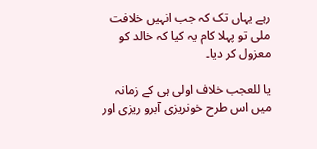رہے یہاں تک کہ جب انہیں خلافت ملی تو پہلا کام یہ کیا کہ خالد کو معزول کر دیا۔

یا للعجب خلاف اولی ہی کے زمانہ میں اس طرح خونریزی آبرو ریزی اور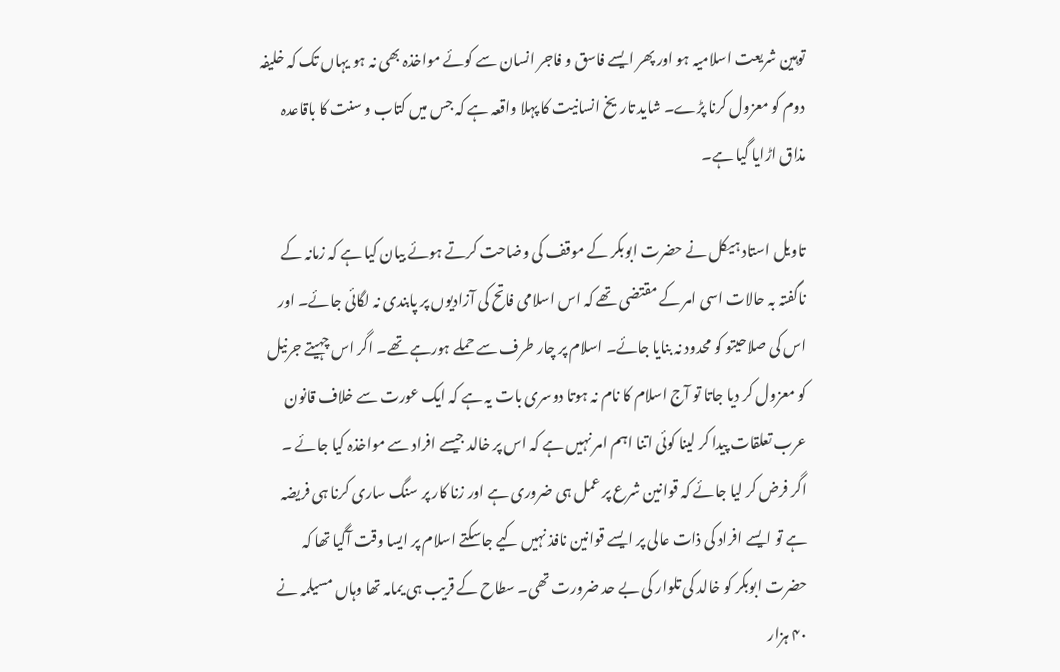توہین شریعت اسلامیہ ہو اور پھر ایسے فاسق و فاجر انسان سے کوئے مواخذہ بھی نہ ہو یہاں تک کہ خلیفہ دوم کو معزول کرنا پڑے۔ شاید تاریخ انسانیت کا پہلا واقعہ ہے کہ جس میں کتاب و سنت کا باقاعدہ مذاق اڑایا گیا ہے۔

تاویل استاد ہیکل نے حضرت ابوبکر کے موقف کی وضاحت کرتے ہوئے بیان کیا ہے کہ زمانہ کے ناگفتہ بہ حالات اسی امر کے مقتضی تھے کہ اس اسلامی فاتح کی آزادیوں پر پابندی نہ لگائی جائے۔ اور اس کی صلاحیتو کو محدود نہ بنایا جائے۔ اسلام پر چار طرف سے حملے ہورہے تھے۔ اگر اس چہیتے جرنیل کو معزول کر دیا جاتا تو آج اسلام کا نام نہ ہوتا دوسری بات یہ ہے کہ ایک عورت سے خلاف قانون عرب تعلقات پیدا کر لینا کوئی اتنا اہم امر نہیں ہے کہ اس پر خالد جیسے افراد سے مواخذہ کیا جائے ۔ اگر فرض کر لیا جائے کہ قوانین شرع پر عمل ہی ضروری ہے اور زنا کار پر سنگ ساری کرنا ہی فریضہ ہے تو ایسے افراد کی ذات عالی پر ایسے قوانین نافذ نہیں کیے جاسکتے اسلام پر ایسا وقت آگیا تھا کہ حضرت ابوبکر کو خالد کی تلوار کی بے حد ضرورت تھی۔ سطاح کے قریب ہی یمامہ تھا وہاں مسیلمہ نے ۴۰ ہزار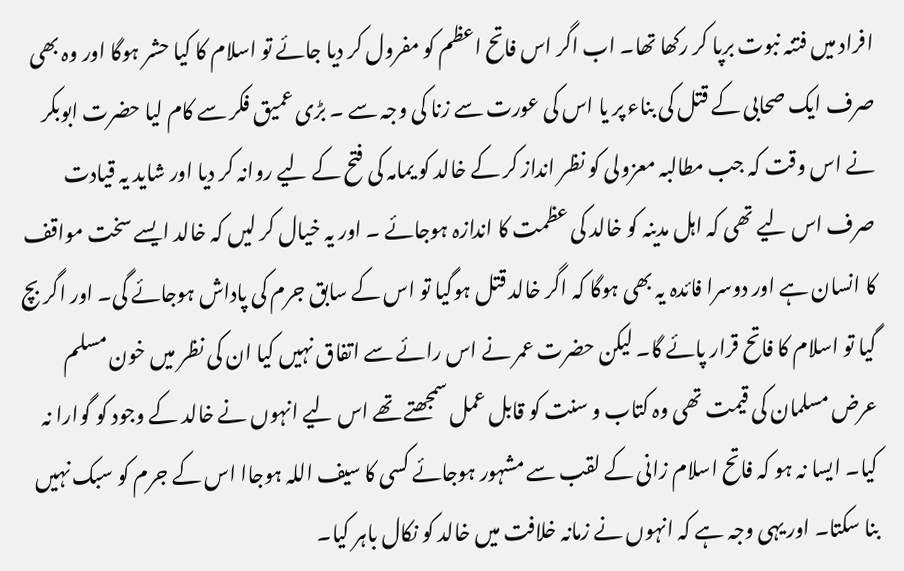افراد میں فتنہ نبوت برپا کر رکھا تھا۔ اب اگر اس فاتح اعظم کو مفرول کر دیا جائے تو اسلام کا کیا حشر ہوگا اور وہ بھی صرف ایک صحابی کے قتل کی بناء پر یا اس کی عورت سے زنا کی وجہ سے ۔ بڑی عمیق فکر سے کام لیا حضرت ابوبکر نے اس وقت کہ جب مطالبہ معزولی کو نظر انداز کر کے خالد کو یمامہ کی فتح کے لیے روانہ کر دیا اور شاید یہ قیادت صرف اس لیے تھی کہ اہل مدینہ کو خالد کی عظمت کا اندازہ ہوجائے ۔ اور یہ خیال کر لیں کہ خالد ایسے سخت مواقف کا انسان ہے اور دوسرا فائدہ یہ بھی ہوگا کہ اگر خالد قتل ہوگیا تو اس کے سابق جرم کی پاداش ہوجائے گی۔ اور اگر بچ گیا تو اسلام کا فاتح قرار پائے گا۔ لیکن حضرت عمر نے اس رائے سے اتفاق نہیں کیا ان کی نظر میں خون مسلم عرض مسلمان کی قیمت تھی وہ کتاب و سنت کو قابل عمل سمجھتے تھے اس لیے انہوں نے خالد کے وجود کو گوارا نہ کیا۔ ایسا نہ ہو کہ فاتح اسلام زانی کے لقب سے مشہور ہوجائے کسی کا سیف اللہ ہوجاا اس کے جرم کو سبک نہیں بنا سکتا۔ اور یہی وجہ ہے کہ انہوں نے زمانہ خلافت میں خالد کو نکال باہر کیا۔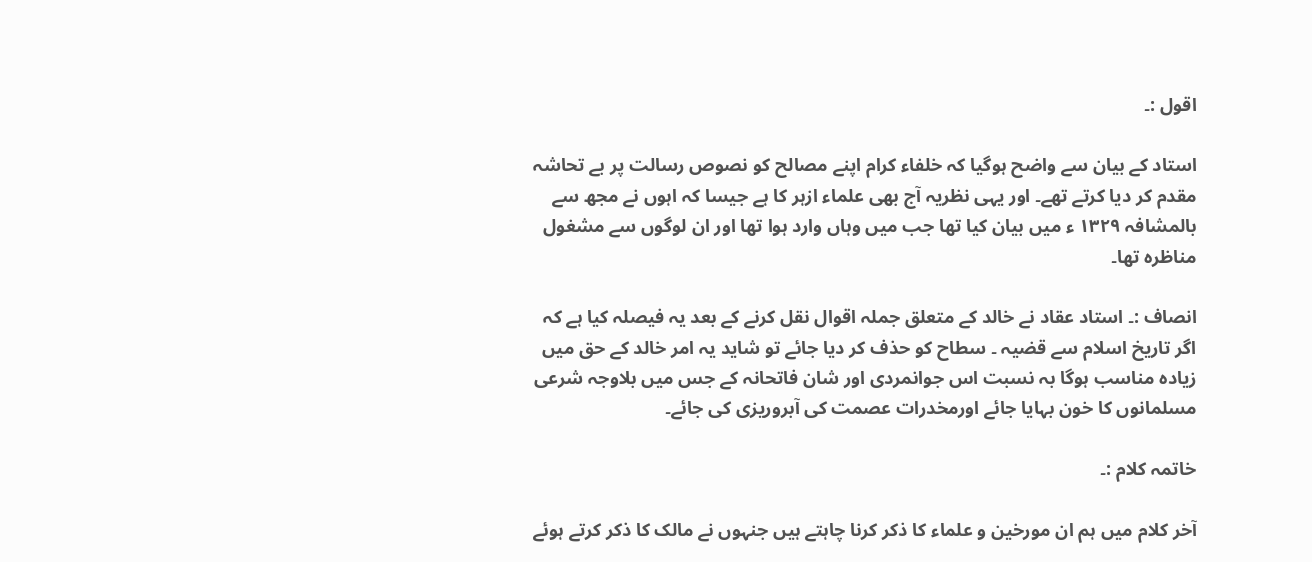اقول :۔

استاد کے بیان سے واضح ہوگیا کہ خلفاء کرام اپنے مصالح کو نصوص رسالت پر بے تحاشہ مقدم کر دیا کرتے تھے۔ اور یہی نظریہ آج بھی علماء ازہر کا ہے جیسا کہ اہوں نے مجھ سے بالمشافہ ۱۳۲۹ ء میں بیان کیا تھا جب میں وہاں وارد ہوا تھا اور ان لوگوں سے مشغول مناظرہ تھا۔

انصاف :۔ استاد عقاد نے خالد کے متعلق جملہ اقوال نقل کرنے کے بعد یہ فیصلہ کیا ہے کہ اگر تاریخ اسلام سے قضیہ ۔ سطاح کو حذف کر دیا جائے تو شاید یہ امر خالد کے حق میں زیادہ مناسب ہوگا بہ نسبت اس جوانمردی اور شان فاتحانہ کے جس میں بلاوجہ شرعی مسلمانوں کا خون بہایا جائے اورمخدرات عصمت کی آبروریزی کی جائے۔

خاتمہ کلام :۔

آخر کلام میں ہم ان مورخین و علماء کا ذکر کرنا چاہتے ہیں جنہوں نے مالک کا ذکر کرتے ہوئے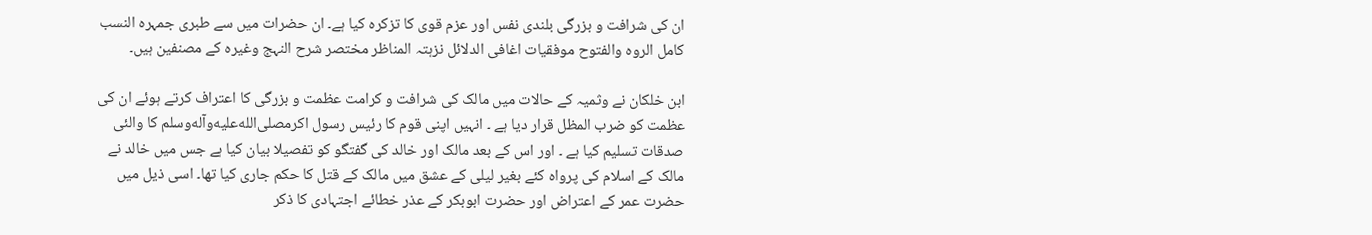ان کی شرافت و بزرگی بلندی نفس اور عزم قوی کا تزکرہ کیا ہے۔ ان حضرات میں سے طبری جمہرہ النسب کامل الروہ والفتوح موفقیات اغافی الدلائل نزہتہ المناظر مختصر شرح النہج وغیرہ کے مصنفین ہیں۔

ابن خلکان نے وثمیہ کے حالات میں مالک کی شرافت و کرامت عظمت و بزرگی کا اعتراف کرتے ہوئے ان کی عظمت کو ضرب المظل قرار دیا ہے ۔ انہیں اپنی قوم کا رئیس رسول اکرمصلى‌الله‌عليه‌وآله‌وسلم کا والئی صدقات تسلیم کیا ہے ۔ اور اس کے بعد مالک اور خالد کی گفتگو کو تفصیلا بیان کیا ہے جس میں خالد نے مالک کے اسلام کی پرواہ کئے بغیر لیلی کے عشق میں مالک کے قتل کا حکم جاری کیا تھا۔ اسی ذیل میں حضرت عمر کے اعتراض اور حضرت ابوبکر کے عذر خطائے اجتہادی کا ذکر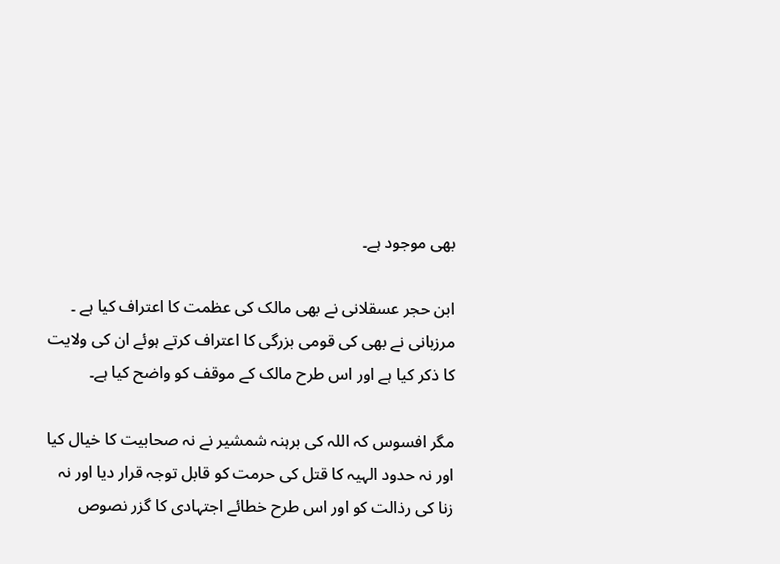بھی موجود ہے۔

ابن حجر عسقلانی نے بھی مالک کی عظمت کا اعتراف کیا ہے ۔ مرزبانی نے بھی کی قومی بزرگی کا اعتراف کرتے ہوئے ان کی ولایت کا ذکر کیا ہے اور اس طرح مالک کے موقف کو واضح کیا ہے۔

مگر افسوس کہ اللہ کی برہنہ شمشیر نے نہ صحابیت کا خیال کیا اور نہ حدود الہیہ کا قتل کی حرمت کو قابل توجہ قرار دیا اور نہ زنا کی رذالت کو اور اس طرح خطائے اجتہادی کا گزر نصوص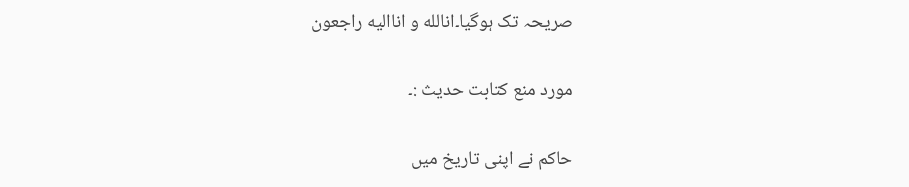صریحہ تک ہوگیا۔انالله و اناالیه راجعون

مورد منع کتابت حدیث :۔

حاکم نے اپنی تاریخ میں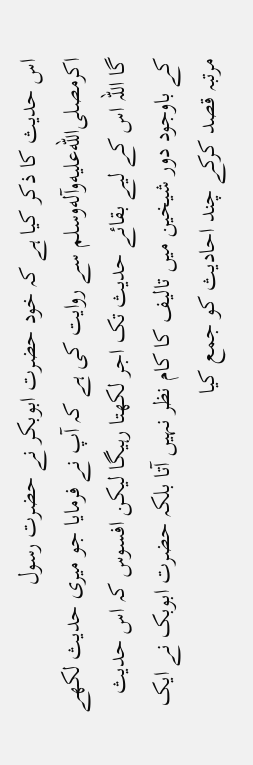اس حدیث کا ذکر کیا ہے کہ خود حضرت ابوبکر نے حضرت رسول اکرمصلى‌الله‌عليه‌وآله‌وسلم سے روایت کی ہے کہ آپ نے فرمایا جو میری حدیث لکھے گا اللہ اس کے لیے بقائے حدیث تک اجر لکھتا رہیگا لیکن افسوس کہ اس حدیث کے باوجود دور شیخین میں تالیف کا کام نظر نہیں آتا بلکہ حضرت ابوبک نے ایک مرتبہ قصد کرکے چند احادیث کو جمع کیا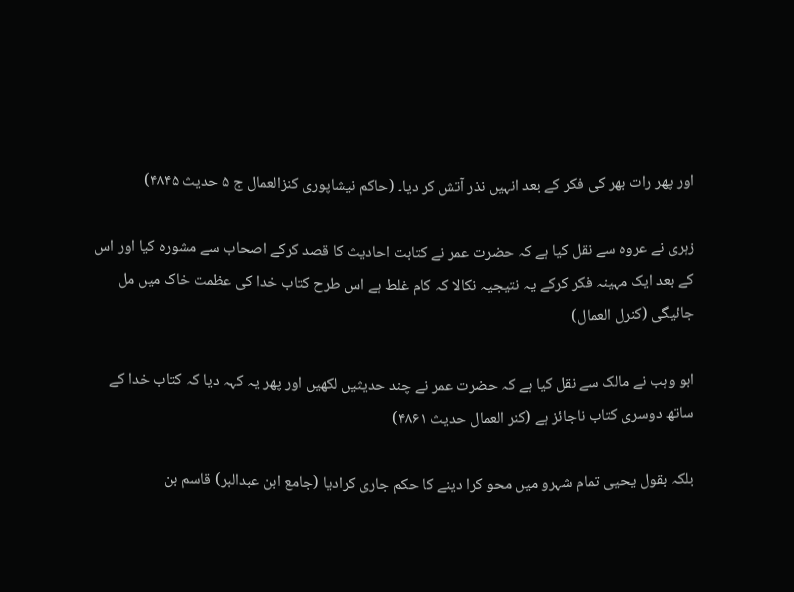اور پھر رات بھر کی فکر کے بعد انہیں نذر آتش کر دیا۔ (حاکم نیشاپوری کنزالعمال ج ۵ حدیث ۴۸۴۵)

زہری نے عروہ سے نقل کیا ہے کہ حضرت عمر نے کتابت احادیث کا قصد کرکے اصحاب سے مشورہ کیا اور اس کے بعد ایک مہینہ فکر کرکے یہ نتیجیہ نکالا کہ کام غلط ہے اس طرح کتاب خدا کی عظمت خاک میں مل جائیگی (کنرل العمال)

ابو وہب نے مالک سے نقل کیا ہے کہ حضرت عمر نے چند حدیثیں لکھیں اور پھر یہ کہہ دیا کہ کتاب خدا کے ساتھ دوسری کتاب ناجائز ہے (کنر العمال حدیث ۴۸۶۱)

بلکہ بقول یحیی تمام شہرو میں محو کرا دینے کا حکم جاری کرادیا (جامع ابن عبدالبر) قاسم بن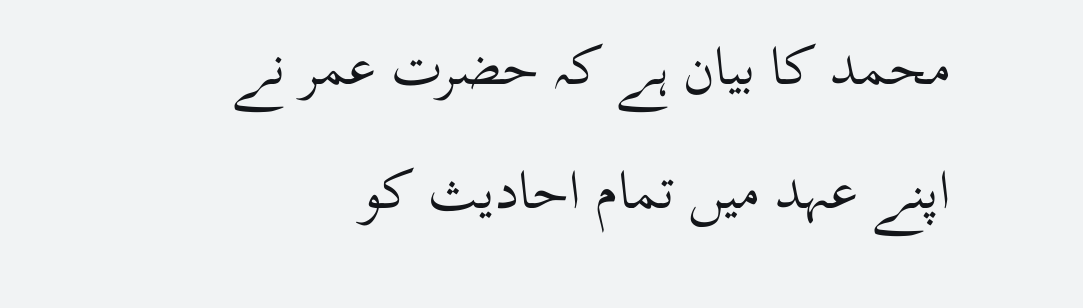محمد کا بیان ہے کہ حضرت عمر نے اپنے عہد میں تمام احادیث کو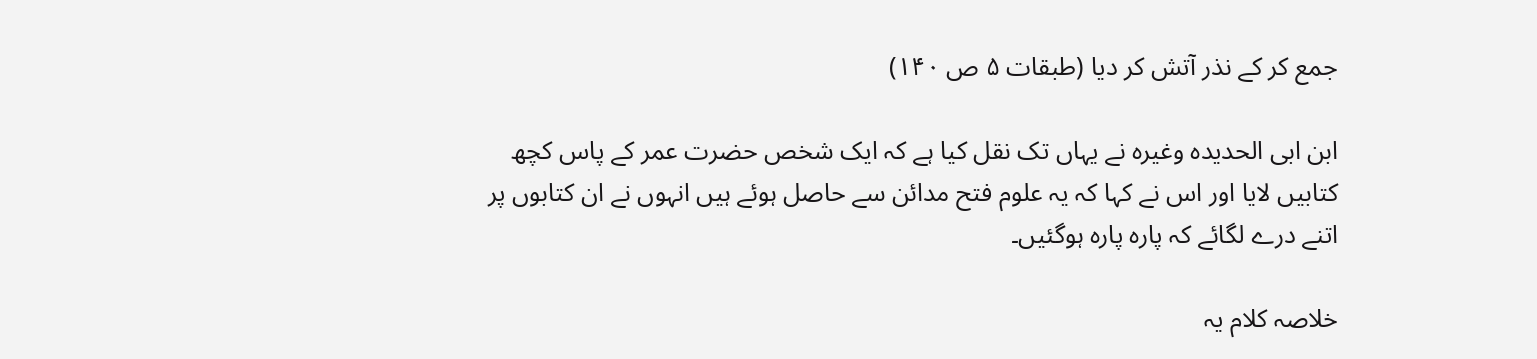جمع کر کے نذر آتش کر دیا (طبقات ۵ ص ۱۴۰)

ابن ابی الحدیدہ وغیرہ نے یہاں تک نقل کیا ہے کہ ایک شخص حضرت عمر کے پاس کچھ کتابیں لایا اور اس نے کہا کہ یہ علوم فتح مدائن سے حاصل ہوئے ہیں انہوں نے ان کتابوں پر اتنے درے لگائے کہ پارہ پارہ ہوگئیں۔

خلاصہ کلام یہ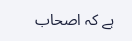ہے کہ اصحاب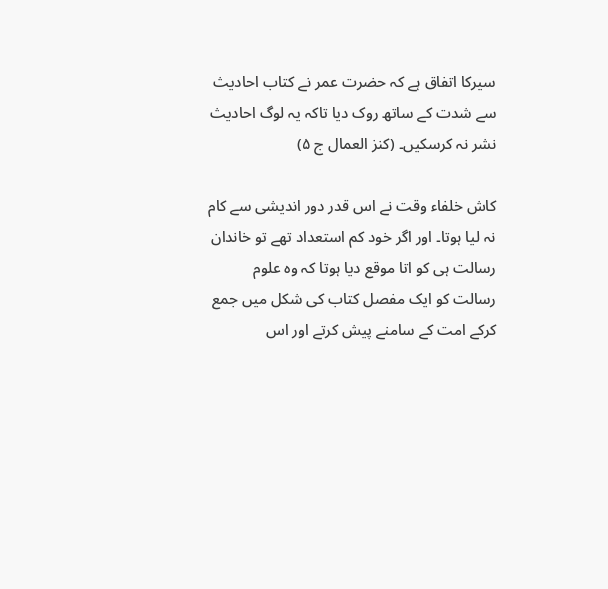سیرکا اتفاق ہے کہ حضرت عمر نے کتاب احادیث سے شدت کے ساتھ روک دیا تاکہ یہ لوگ احادیث نشر نہ کرسکیں۔ (کنز العمال ج ۵)

کاش خلفاء وقت نے اس قدر دور اندیشی سے کام نہ لیا ہوتا۔ اور اگر خود کم استعداد تھے تو خاندان رسالت ہی کو اتا موقع دیا ہوتا کہ وہ علوم رسالت کو ایک مفصل کتاب کی شکل میں جمع کرکے امت کے سامنے پیش کرتے اور اس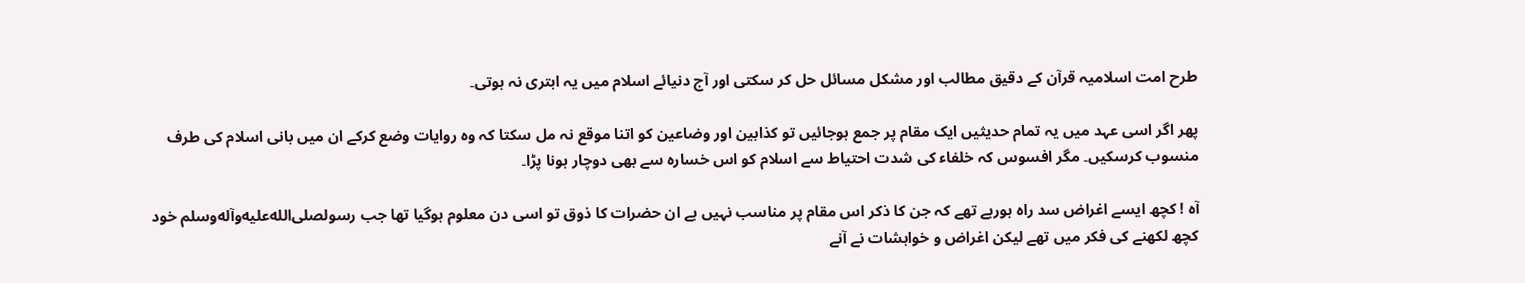طرح امت اسلامیہ قرآن کے دقیق مطالب اور مشکل مسائل حل کر سکتی اور آج دنیائے اسلام میں یہ ابتری نہ ہوتی۔

پھر اگر اسی عہد میں یہ تمام حدیثیں ایک مقام پر جمع ہوجائیں تو کذابین اور وضاعین کو اتنا موقع نہ مل سکتا کہ وہ روایات وضع کرکے ان میں بانی اسلام کی طرف منسوب کرسکیں۔ مگر افسوس کہ خلفاء کی شدت احتیاط سے اسلام کو اس خسارہ سے بھی دوچار ہونا پڑا۔

آہ ! کچھ ایسے اغراض سد راہ ہورہے تھے کہ جن کا ذکر اس مقام پر مناسب نہیں ہے ان حضرات کا ذوق تو اسی دن معلوم ہوگیا تھا جب رسولصلى‌الله‌عليه‌وآله‌وسلم خود کچھ لکھنے کی فکر میں تھے لیکن اغراض و خواہشات نے آنے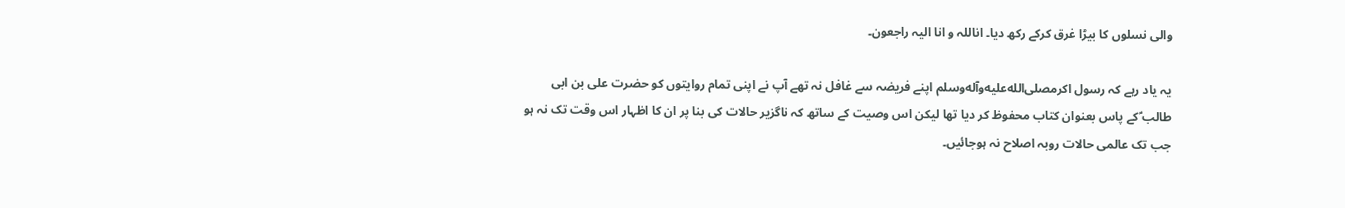والی نسلوں کا بیڑا غرق کرکے رکھ دیا۔ اناللہ و انا الیہ راجعون۔

یہ یاد رہے کہ رسول اکرمصلى‌الله‌عليه‌وآله‌وسلم اپنے فریضہ سے غافل نہ تھے آپ نے اپنی تمام روایتوں کو حضرت علی بن ابی طالب ؑکے پاس بعنوان کتاب محفوظ کر دیا تھا لیکن اس وصیت کے ساتھ کہ ناگزیر حالات کی بنا پر ان کا اظہار اس وقت تک نہ ہو جب تک عالمی حالات روبہ اصلاح نہ ہوجائیں۔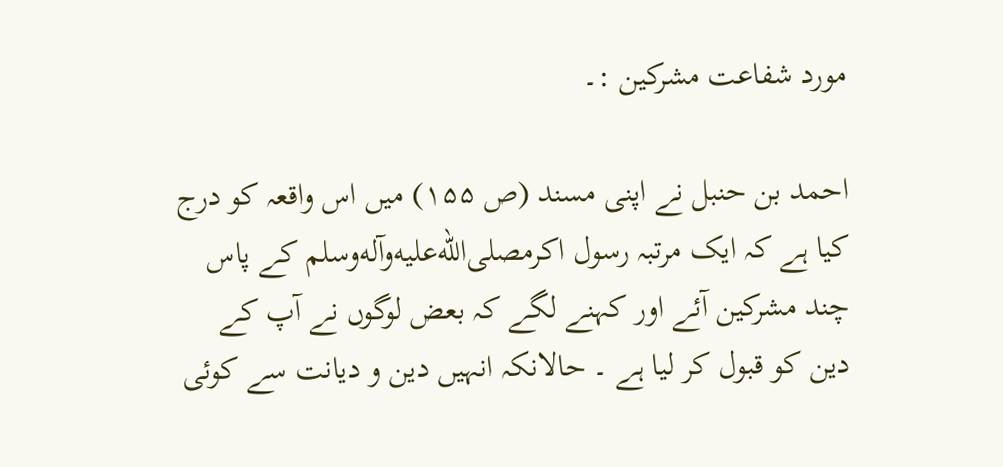مورد شفاعت مشرکین :۔

احمد بن حنبل نے اپنی مسند (ص ۱۵۵) میں اس واقعہ کو درج کیا ہے کہ ایک مرتبہ رسول اکرمصلى‌الله‌عليه‌وآله‌وسلم کے پاس چند مشرکین آئے اور کہنے لگے کہ بعض لوگوں نے آپ کے دین کو قبول کر لیا ہے ۔ حالانکہ انہیں دین و دیانت سے کوئی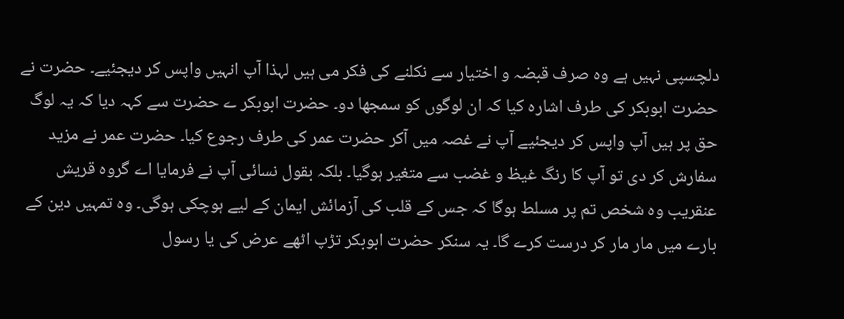دلچسپی نہیں ہے وہ صرف قبضہ و اختیار سے نکلنے کی فکر می ہیں لہذا آپ انہیں واپس کر دیجئیے۔ حضرت نے حضرت ابوبکر کی طرف اشارہ کیا کہ ان لوگوں کو سمجھا دو۔ حضرت ابوبکر ے حضرت سے کہہ دیا کہ یہ لوگ حق پر ہیں آپ واپس کر دیجئیے آپ نے غصہ میں آکر حضرت عمر کی طرف رجوع کیا۔ حضرت عمر نے مزید سفارش کر دی تو آپ کا رنگ غیظ و غضب سے متغیر ہوگیا۔ بلکہ بقول نسائی آپ نے فرمایا اے گروہ قریش عنقریب وہ شخص تم پر مسلط ہوگا کہ جس کے قلب کی آزمائش ایمان کے لیے ہوچکی ہوگی۔ وہ تمہیں دین کے بارے میں مار مار کر درست کرے گا۔ یہ سنکر حضرت ابوبکر تڑپ اٹھے عرض کی یا رسول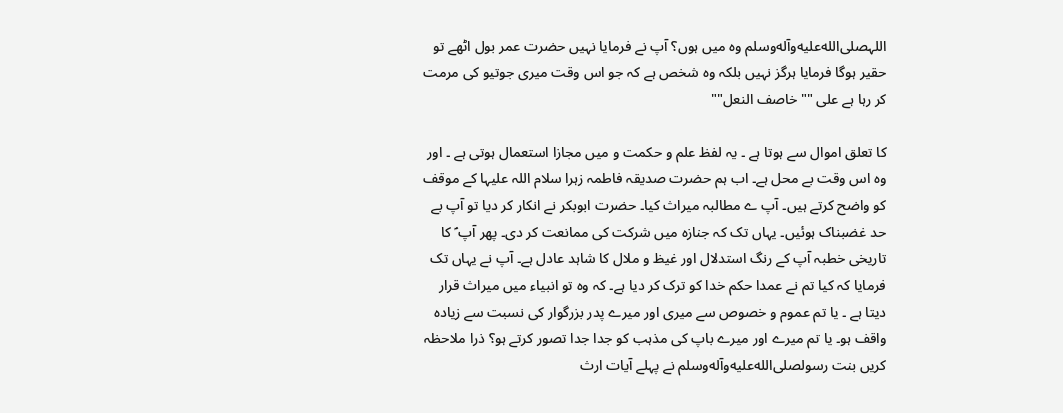اللہصلى‌الله‌عليه‌وآله‌وسلم وہ میں ہوں؟ آپ نے فرمایا نہیں حضرت عمر بول اٹھے تو حقیر ہوگا فرمایا ہرگز نہیں بلکہ وہ شخص ہے کہ جو اس وقت میری جوتیو کی مرمت کر رہا ہے علی ""خاصف النعل""

کا تعلق اموال سے ہوتا ہے ۔ یہ لفظ علم و حکمت و میں مجازا استعمال ہوتی ہے ۔ اور وہ اس وقت بے محل ہے۔ اب ہم حضرت صدیقہ فاطمہ زہرا سلام اللہ علیہا کے موقف کو واضح کرتے ہیں۔ آپ ے مطالبہ میراث کیا۔ حضرت ابوبکر نے انکار کر دیا تو آپ بے حد غضبناک ہوئیں۔ یہاں تک کہ جنازہ میں شرکت کی ممانعت کر دی۔ پھر آپ ؑ کا تاریخی خطبہ آپ کے رنگ استدلال اور غیظ و ملال کا شاہد عادل ہے۔ آپ نے یہاں تک فرمایا کہ کیا تم نے عمدا حکم خدا کو ترک کر دیا ہے۔ کہ وہ تو انبیاء میں میراث قرار دیتا ہے ۔ یا تم عموم و خصوص سے میری اور میرے پدر بزرگوار کی نسبت سے زیادہ واقف ہو۔ یا تم میرے اور میرے باپ کی مذہب کو جدا جدا تصور کرتے ہو؟ ذرا ملاحظہ کریں بنت رسولصلى‌الله‌عليه‌وآله‌وسلم نے پہلے آیات ارث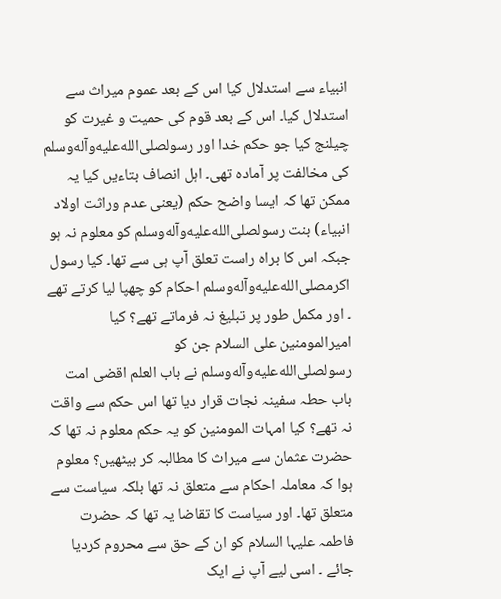انبیاء سے استدلال کیا اس کے بعد عموم میراث سے استدلال کیا۔ اس کے بعد قوم کی حمیت و غیرت کو چیلنج کیا جو حکم خدا اور رسولصلى‌الله‌عليه‌وآله‌وسلم کی مخالفت پر آمادہ تھی۔ اہل انصاف بتاءیں کیا یہ ممکن تھا کہ ایسا واضح حکم (یعنی عدم وراثت اولاد انبیاء) بنت رسولصلى‌الله‌عليه‌وآله‌وسلم کو معلوم نہ ہو جبکہ اس کا براہ راست تعلق آپ ہی سے تھا۔ کیا رسول اکرمصلى‌الله‌عليه‌وآله‌وسلم احکام کو چھپا لیا کرتے تھے ۔ اور مکمل طور پر تبلیغ نہ فرماتے تھے؟ کیا امیرالمومنین علی السلام جن کو رسولصلى‌الله‌عليه‌وآله‌وسلم نے باب العلم اقضی امت باب حطہ سفینہ نجات قرار دیا تھا اس حکم سے واقت نہ تھے؟ کیا امہات المومنین کو یہ حکم معلوم نہ تھا کہ حضرت عثمان سے میراث کا مطالبہ کر بیٹھیں؟ معلوم ہوا کہ معاملہ احکام سے متعلق نہ تھا بلکہ سیاست سے متعلق تھا۔ اور سیاست کا تقاضا یہ تھا کہ حضرت فاطمہ علیہا السلام کو ان کے حق سے محروم کردیا جائے ۔ اسی لیے آپ نے ایک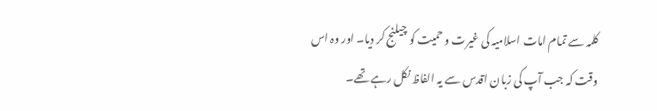کلمہ سے تمام امات اسلامیہ کی غیرت و حمیت کو چیلنج کر دیا۔ اور وہ اس وقت کہ جب آپ کی زبان اقدس سے یہ الفاظ نکل رہے تھے۔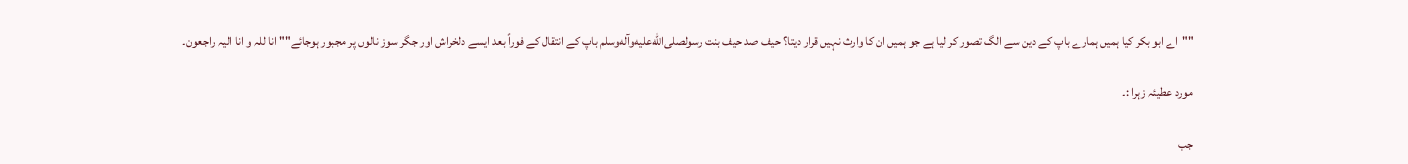""اے ابو بکر کیا ہمیں ہمارے باپ کے دین سے الگ تصور کر لیا ہے جو ہمیں ان کا وارث نہیں قرار دیتا؟ حیف صد حیف بنت رسولصلى‌الله‌عليه‌وآله‌وسلم باپ کے انتقال کے فوراً بعد ایسے دلخراش اور جگر سوز نالوں پر مجبور ہوجائے"" انا للہ و انا الیہ راجعون۔

مورد عطیئہ زہرا :۔

جب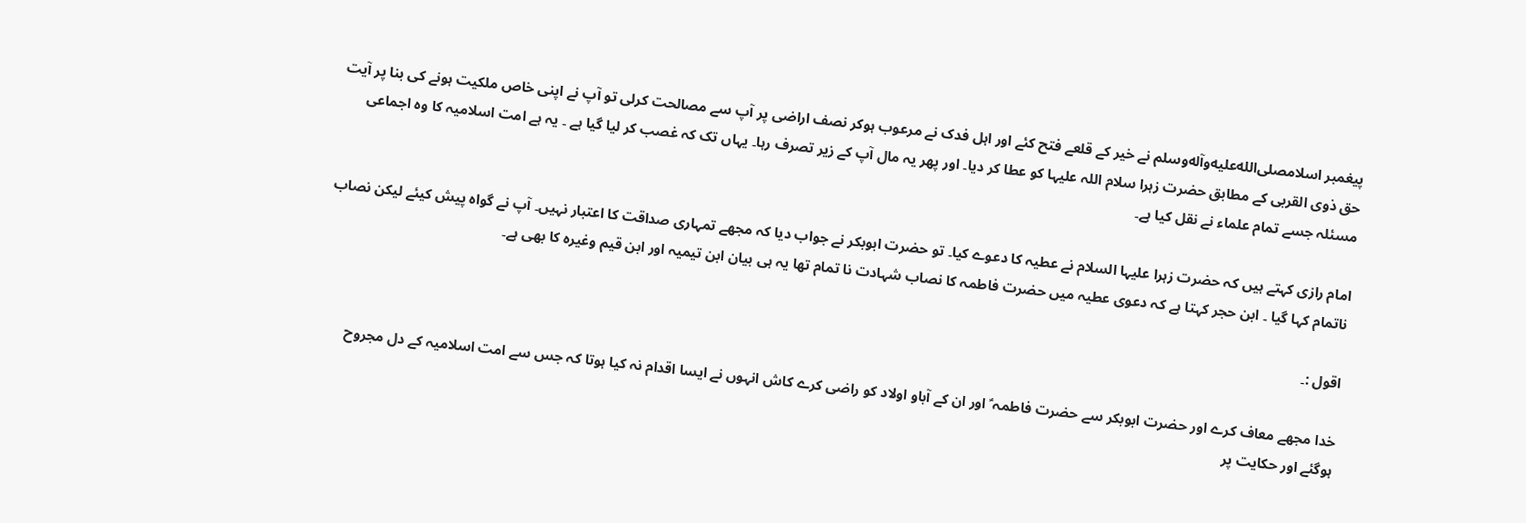پیغمبر اسلامصلى‌الله‌عليه‌وآله‌وسلم نے خیر کے قلعے فتح کئے اور اہل فدک نے مرعوب ہوکر نصف اراضی پر آپ سے مصالحت کرلی تو آپ نے اپنی خاص ملکیت ہونے کی بنا پر آیت حق ذوی القربی کے مطابق حضرت زہرا سلام اللہ علیہا کو عطا کر دیا۔ اور پھر یہ مال آپ کے زیر تصرف رہا۔ یہاں تک کہ غصب کر لیا گیا ہے ۔ یہ ہے امت اسلامیہ کا وہ اجماعی مسئلہ جسے تمام علماء نے نقل کیا ہے۔

امام رازی کہتے ہیں کہ حضرت زہرا علیہا السلام نے عطیہ کا دعوے کیا۔ تو حضرت ابوبکر نے جواب دیا کہ مجھے تمہاری صداقت کا اعتبار نہیں۔ آپ نے گواہ پیش کیئے لیکن نصاب ناتمام کہا گیا ۔ ابن حجر کہتا ہے کہ دعوی عطیہ میں حضرت فاطمہ کا نصاب شہادت نا تمام تھا یہ ہی بیان ابن تیمیہ اور ابن قیم وغیرہ کا بھی ہے۔

اقول :۔

خدا مجھے معاف کرے اور حضرت ابوبکر سے حضرت فاطمہ ؑ اور ان کے آباو اولاد کو راضی کرے کاش انہوں نے ایسا اقدام نہ کیا ہوتا کہ جس سے امت اسلامیہ کے دل مجروح ہوگئے اور حکایت پر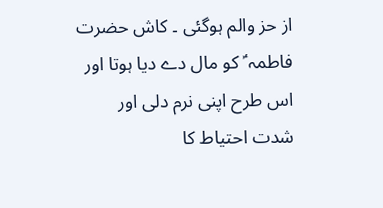از حز والم ہوگئی ۔ کاش حضرت فاطمہ ؑ کو مال دے دیا ہوتا اور اس طرح اپنی نرم دلی اور شدت احتیاط کا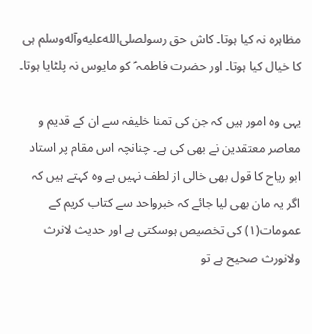مظاہرہ نہ کیا ہوتا۔ کاش حق رسولصلى‌الله‌عليه‌وآله‌وسلم ہی کا خیال کیا ہوتا۔ اور حضرت فاطمہ ؑ کو مایوس نہ پلٹایا ہوتا۔

یہی وہ امور ہیں کہ جن کی تمنا خلیفہ سے ان کے قدیم و معاصر معتقدین نے بھی کی ہے۔ چنانچہ اس مقام پر استاد ابو ریاح کا قول بھی خالی از لطف نہیں ہے وہ کہتے ہیں کہ اگر یہ مان بھی لیا جائے کہ خبرواحد سے کتاب کریم کے عمومات(۱) کی تخصیص ہوسکتی ہے اور حدیث لانرث ولانورث صحیح ہے تو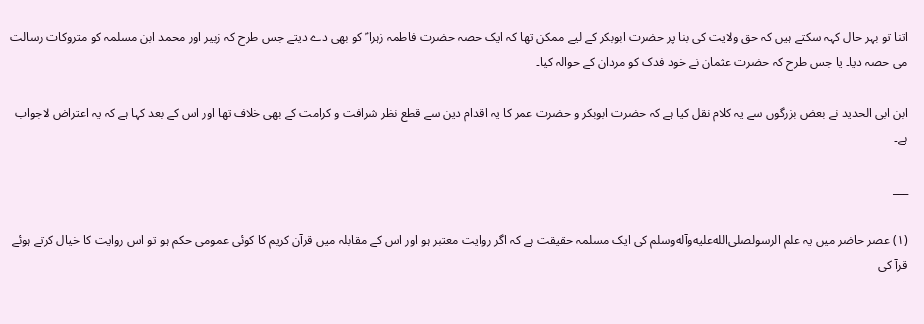اتنا تو بہر حال کہہ سکتے ہیں کہ حق ولایت کی بنا پر حضرت ابوبکر کے لیے ممکن تھا کہ ایک حصہ حضرت فاطمہ زہرا ؑ کو بھی دے دیتے جس طرح کہ زبیر اور محمد ابن مسلمہ کو متروکات رسالت می حصہ دیا۔ یا جس طرح کہ حضرت عثمان نے خود فدک کو مردان کے حوالہ کیا۔

ابن ابی الحدید نے بعض بزرگوں سے یہ کلام نقل کیا ہے کہ حضرت ابوبکر و حضرت عمر کا یہ اقدام دین سے قطع نظر شرافت و کرامت کے بھی خلاف تھا اور اس کے بعد کہا ہے کہ یہ اعتراض لاجواب ہے۔

___

(۱) عصر حاضر میں یہ علم الرسولصلى‌الله‌عليه‌وآله‌وسلم کی ایک مسلمہ حقیقت ہے کہ اگر روایت معتبر ہو اور اس کے مقابلہ میں قرآن کریم کا کوئی عمومی حکم ہو تو اس روایت کا خیال کرتے ہوئے قرآ کی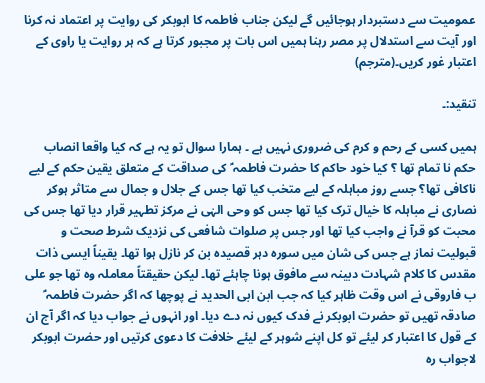عمومیت سے دستبردار ہوجائیں گے لیکن جناب فاطمہ کا ابوبکر کی روایت پر اعتماد نہ کرنا اور آیت سے استدلال پر مصر رہنا ہمیں اس بات پر مجبور کرتا ہے کہ ہر روایت یا راوی کے اعتبار غور کریں۔(مترجم)

تنقید:۔

ہمیں کسی کے رحم و کرم کی ضروری نہیں ہے ۔ ہمارا سوال تو یہ ہے کہ کیا واقعا انصاب حکم نا تمام تھا ؟ کیا خود حاکم کا حضرت فاطمہ ؑ کی صداقت کے متعلق یقین حکم کے لیے ناکافی تھا؟ جسے روز مباہلہ کے لیے متخب کیا تھا جس کے جلال و جمال سے متاثر ہوکر نصاری نے مباہلہ کا خیال ترک کیا تھا جس کو وحی الہٰی نے مرکز تطہیر قرار دیا تھا جس کی محبت کو قرآ نے واجب کیا تھا اور جس پر صلوات شافعی کی نزدیک شرط صحت و قبولیت نماز ہے جس کی شان میں سورہ دہر قصیدہ بن کر نازل ہوا تھا۔ یقیناً ایسی ذات مقدس کا کلام شہادت دبینہ سے مافوق ہونا چاہئے تھا۔ لیکن حقیقتاً معاملہ وہ تھا جو علی ب فاروقی نے اس وقت ظاہر کیا کہ جب ابن ابی الحدید نے پوچھا کہ اگر حضرت فاطمہ ؑ صادقہ تھیں تو حضرت ابوبکر نے فدک کیوں نہ دے دیا۔ اور انہوں نے جواب دیا کہ اگر آج ان کے قول کا اعتبار کر لیئے تو کل اپنے شوہر کے لیئے خلافت کا دعوی کرتیں اور حضرت ابوبکر لاجواب رہ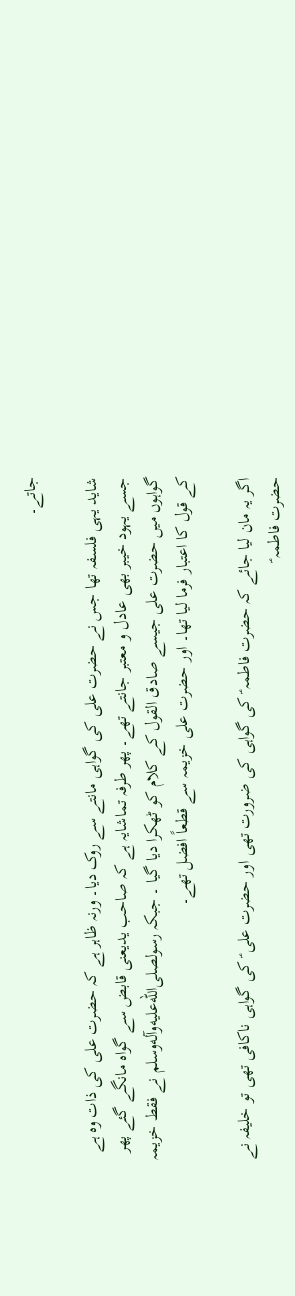جاتے۔

شاید یہی فلسفہ تھا جس نے حضرت علی کی گواہی مانتے سے روک دیا۔ ورنہ ظاہر ہے کہ حضرت علی کی ذات وہ ہے جسے یہود خیبر بھی عادل و معتبر جانتے تھے۔ پھر طرفہ تماشایہ ہے کہ صاحب یدیعنی قابض سے گواہ مانگے گئے پھر گواہوں میں حضرت علی جیسے صادق القول کے کلام کو ٹھکرا دیا گیا ۔ جبکہ رسولصلى‌الله‌عليه‌وآله‌وسلم نے فقط خزیمہ کے قول کا اعتبار فرما لیا تھا۔ اور حضرت علی خزیمہ سے قطعاً افضل تھے۔

اگر یہ مان لیا جائے کہ حضرت فاطمہ ؑ کی گواہی کی ضرورت تھی اور حضرت علی ؑ کی گواہی ناکافی تھی تو خلیفہ نے حضرت فاطمہ ؑ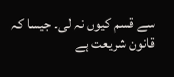سے قسم کیوں نہ لی۔ جیسا کہ قانون شریعت ہے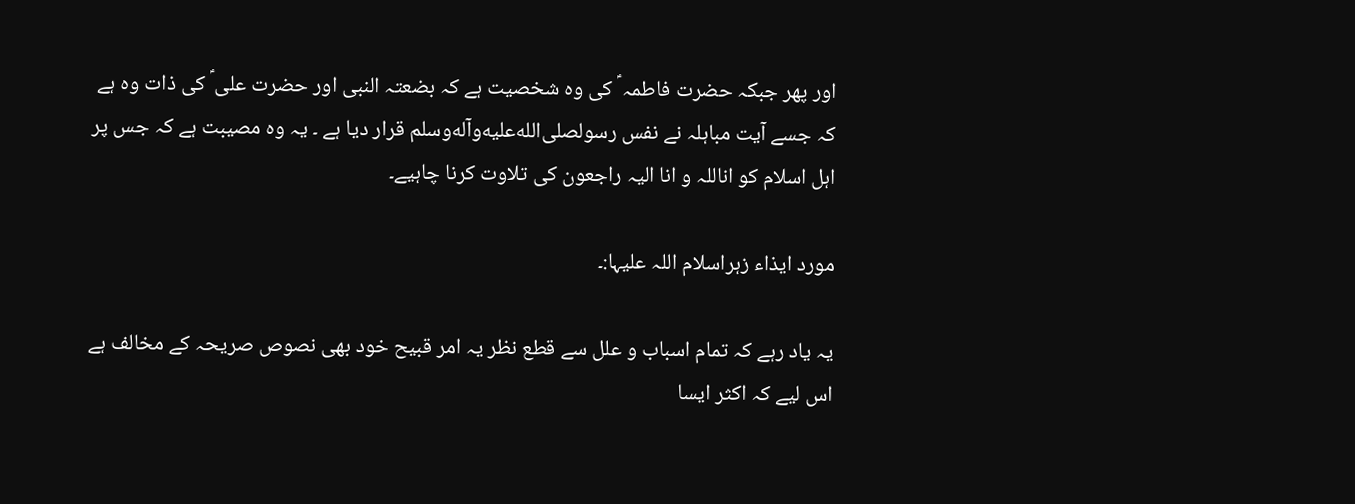اور پھر جبکہ حضرت فاطمہ ؑ کی وہ شخصیت ہے کہ بضعتہ النبی اور حضرت علی ؑ کی ذات وہ ہے کہ جسے آیت مباہلہ نے نفس رسولصلى‌الله‌عليه‌وآله‌وسلم قرار دیا ہے ۔ یہ وہ مصیبت ہے کہ جس پر اہل اسلام کو اناللہ و انا الیہ راجعون کی تلاوت کرنا چاہیے۔

مورد ایذاء زہراسلام اللہ علیہا:۔

یہ یاد رہے کہ تمام اسباب و علل سے قطع نظر یہ امر قبیح خود بھی نصوص صریحہ کے مخالف ہے اس لیے کہ اکثر ایسا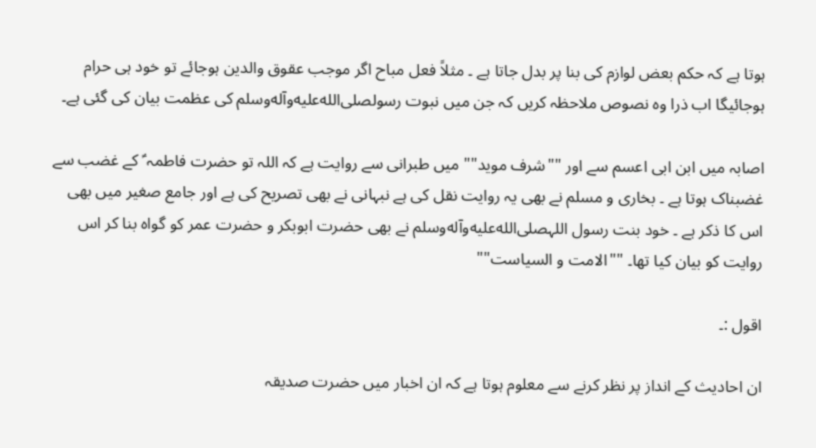ہوتا ہے کہ حکم بعض لوازم کی بنا پر بدل جاتا ہے ۔ مثلاً فعل مباح اگر موجب عقوق والدین ہوجائے تو خود ہی حرام ہوجائیگا اب ذرا وہ نصوص ملاحظہ کریں کہ جن میں نبوت رسولصلى‌الله‌عليه‌وآله‌وسلم کی عظمت بیان کی گئی ہے۔

اصابہ میں ابن ابی اعسم سے اور ""شرف موید"" میں طبرانی سے روایت ہے کہ اللہ تو حضرت فاطمہ ؑ کے غضب سے غضبناک ہوتا ہے ۔ بخاری و مسلم نے بھی یہ روایت نقل کی ہے نبہانی نے بھی تصریح کی ہے اور جامع صغیر میں بھی اس کا ذکر ہے ۔ خود بنت رسول اللہصلى‌الله‌عليه‌وآله‌وسلم نے بھی حضرت ابوبکر و حضرت عمر کو گواہ بنا کر اس روایت کو بیان کیا تھا۔ ""الامت و السیاست""

اقول :۔

ان احادیث کے انداز پر نظر کرنے سے معلوم ہوتا ہے کہ ان اخبار میں حضرت صدیقہ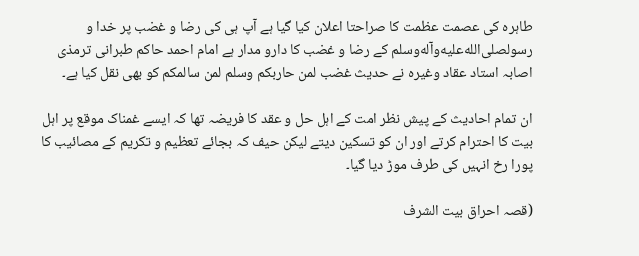طاہرہ کی عصمت عظمت کا صراحتا اعلان کیا گیا ہے آپ ہی کی رضا و غضب پر خدا و رسولصلى‌الله‌عليه‌وآله‌وسلم کے رضا و غضب کا دارو مدار ہے امام احمد حاکم طبرانی ترمذی اصابہ استاد عقاد وغیرہ نے حدیث غضب لمن حاربکم وسلم لمن سالمکم کو بھی نقل کیا ہے۔

ان تمام احادیث کے پیش نظر امت کے اہل حل و عقد کا فریضہ تھا کہ ایسے غمناک موقع پر اہل بیت کا احترام کرتے اور ان کو تسکین دیتے لیکن حیف کہ بجائے تعظیم و تکریم کے مصائیب کا پورا رخ انہیں کی طرف موڑ دیا گیا۔

(قصہ احراق بیت الشرف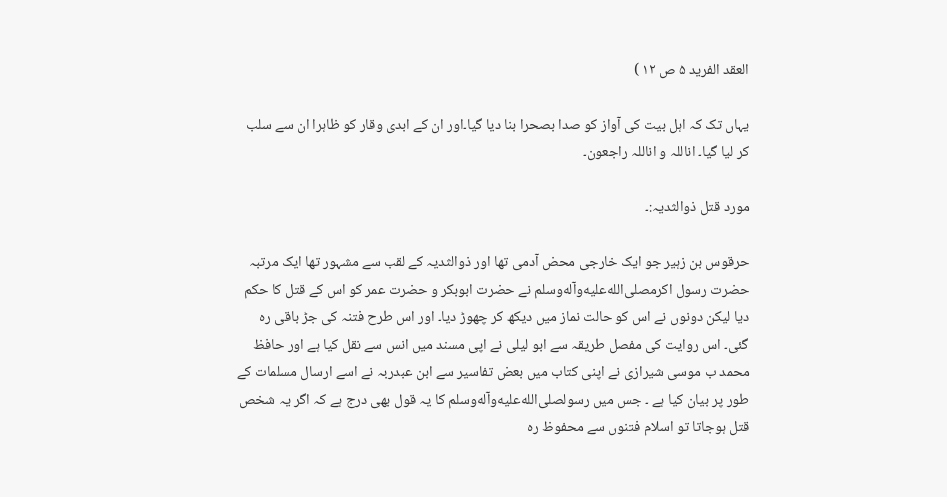العقد الفرید ۵ ص ۱۲ )

یہاں تک کہ اہل بیت کی آواز کو صدا بصحرا بنا دیا گیا۔اور ان کے ابدی وقار کو ظاہرا ان سے سلب کر لیا گیا۔ اناللہ و اناللہ راجعون۔

مورد قتل ذوالثدیہ:۔

حرقوس بن زہیر جو ایک خارجی محض آدمی تھا اور ذوالثدیہ کے لقب سے مشہور تھا ایک مرتبہ حضرت رسول اکرمصلى‌الله‌عليه‌وآله‌وسلم نے حضرت ابوبکر و حضرت عمر کو اس کے قتل کا حکم دیا لیکن دونوں نے اس کو حالت نماز میں دیکھ کر چھوڑ دیا۔ اور اس طرح فتنہ کی جڑ باقی رہ گئی۔ اس روایت کی مفصل طریقہ سے ابو لیلی نے اپی مسند میں انس سے نقل کیا ہے اور حافظ محمد ب موسی شیرازی نے اپنی کتاب میں بعض تفاسیر سے ابن عبدربہ نے اسے ارسال مسلمات کے طور پر بیان کیا ہے ۔ جس میں رسولصلى‌الله‌عليه‌وآله‌وسلم کا یہ قول بھی درج ہے کہ اگر یہ شخص قتل ہوجاتا تو اسلام فتنوں سے محفوظ رہ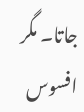جاتا۔ مگر افسوس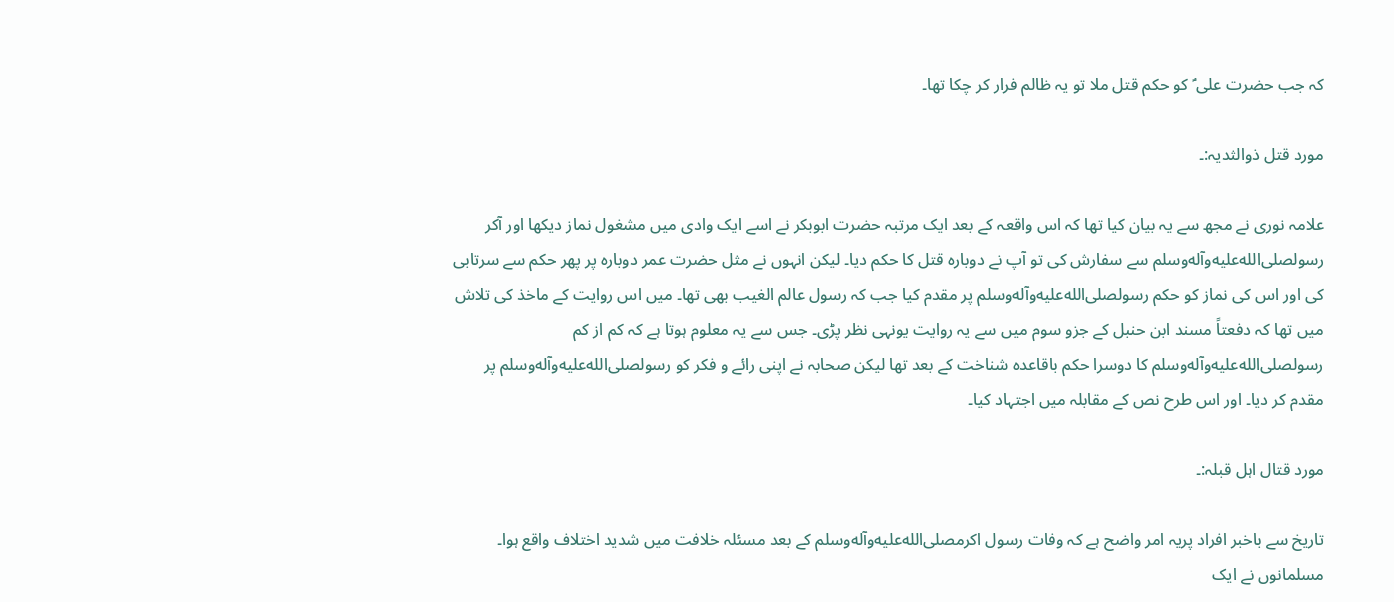کہ جب حضرت علی ؑ کو حکم قتل ملا تو یہ ظالم فرار کر چکا تھا۔

مورد قتل ذوالثدیہ:۔

علامہ نوری نے مجھ سے یہ بیان کیا تھا کہ اس واقعہ کے بعد ایک مرتبہ حضرت ابوبکر نے اسے ایک وادی میں مشغول نماز دیکھا اور آکر رسولصلى‌الله‌عليه‌وآله‌وسلم سے سفارش کی تو آپ نے دوبارہ قتل کا حکم دیا۔ لیکن انہوں نے مثل حضرت عمر دوبارہ پر پھر حکم سے سرتابی کی اور اس کی نماز کو حکم رسولصلى‌الله‌عليه‌وآله‌وسلم پر مقدم کیا جب کہ رسول عالم الغیب بھی تھا۔ میں اس روایت کے ماخذ کی تلاش میں تھا کہ دفعتاً مسند ابن حنبل کے جزو سوم میں سے یہ روایت یونہی نظر پڑی۔ جس سے یہ معلوم ہوتا ہے کہ کم از کم رسولصلى‌الله‌عليه‌وآله‌وسلم کا دوسرا حکم باقاعدہ شناخت کے بعد تھا لیکن صحابہ نے اپنی رائے و فکر کو رسولصلى‌الله‌عليه‌وآله‌وسلم پر مقدم کر دیا۔ اور اس طرح نص کے مقابلہ میں اجتہاد کیا۔

مورد قتال اہل قبلہ:۔

تاریخ سے باخبر افراد پریہ امر واضح ہے کہ وفات رسول اکرمصلى‌الله‌عليه‌وآله‌وسلم کے بعد مسئلہ خلافت میں شدید اختلاف واقع ہوا۔ مسلمانوں نے ایک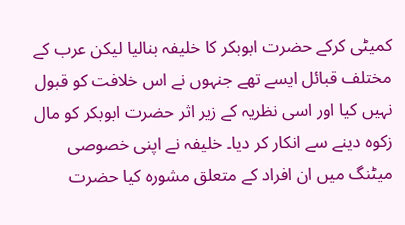کمیٹی کرکے حضرت ابوبکر کا خلیفہ بنالیا لیکن عرب کے مختلف قبائل ایسے تھے جنہوں نے اس خلافت کو قبول نہیں کیا اور اسی نظریہ کے زیر اثر حضرت ابوبکر کو مال زکوہ دینے سے انکار کر دیا۔ خلیفہ نے اپنی خصوصی میٹنگ میں ان افراد کے متعلق مشورہ کیا حضرت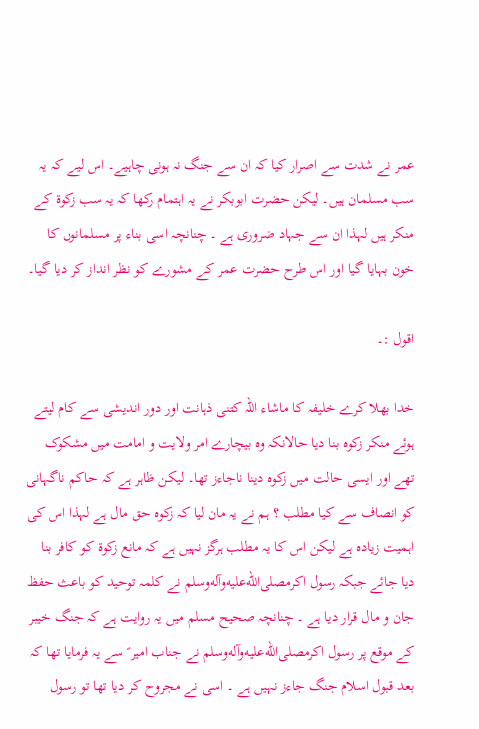عمر نے شدت سے اصرار کیا کہ ان سے جنگ نہ ہونی چاہیے۔ اس لیے کہ یہ سب مسلمان ہیں۔ لیکن حضرت ابوبکر نے یہ اہتمام رکھا کہ یہ سب زکوۃ کے منکر ہیں لہذا ان سے جہاد ضروری ہے ۔ چنانچہ اسی بناء پر مسلمانوں کا خون بہایا گیا اور اس طرح حضرت عمر کے مشورے کو نظر انداز کر دیا گیا۔

اقول :۔

خدا بھلا کرے خلیفہ کا ماشاء اللہ کتنی ذہانت اور دور اندیشی سے کام لیتے ہوئے منکر زکوہ بنا دیا حالانکہ وہ بیچارے امر ولایت و امامت میں مشکوک تھے اور ایسی حالت میں زکوہ دینا ناجاءز تھا۔ لیکن ظاہر ہے کہ حاکم ناگہانی کو انصاف سے کیا مطلب ؟ ہم نے یہ مان لیا کہ زکوہ حق مال ہے لہذا اس کی اہمیت زیادہ ہے لیکن اس کا یہ مطلب ہرگز نہیں ہے کہ مانع زکوۃ کو کافر بنا دیا جائے جبکہ رسول اکرمصلى‌الله‌عليه‌وآله‌وسلم نے کلمہ توحید کو باعث حفظ جان و مال قرار دیا ہے ۔ چنانچہ صحیح مسلم میں یہ روایت ہے کہ جنگ خیبر کے موقع پر رسول اکرمصلى‌الله‌عليه‌وآله‌وسلم نے جناب امیر ؑ سے یہ فرمایا تھا کہ بعد قبول اسلام جنگ جاءز نہیں ہے ۔ اسی نے مجروح کر دیا تھا تو رسول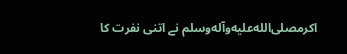اکرمصلى‌الله‌عليه‌وآله‌وسلم نے اتنی نفرت کا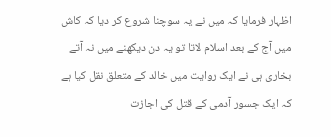اظہار فرمایا کہ میں نے یہ سوچنا شروع کر دیا کہ کاش میں آج کے بعد اسلام لاتا تو یہ دن دیکھنے میں نہ آتے بخاری ہی نے ایک روایت میں خالد کے متعلق نقل کیا ہے کہ ایک جسور آدمی کے قتل کی اجازت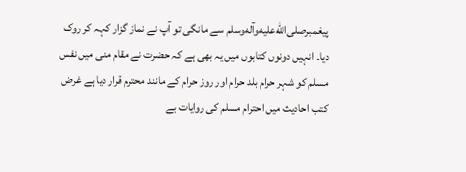پیغمبرصلى‌الله‌عليه‌وآله‌وسلم سے مانگی تو آپ نے نماز گزار کہہ کر روک دیا۔ انہیں دونوں کتابوں میں یہ بھی ہے کہ حضرت نے مقام منی میں نفس مسلم کو شہر حرام بلد حرام اور روز حرام کے مانند محترم قرار دیا ہے غرض کتب احادیث میں احترام مسلم کی روایات بے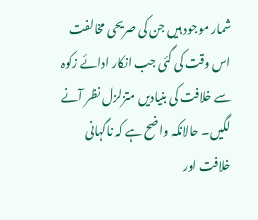شمار موجود ہیں جن کی صریحی مخالفت اس وقت کی گئی جب انکار ادائے زکوہ سے خلافت کی بنیادیں متزلزل نظر آنے لگیں۔ حالانکہ واضح ہے کہ ناگہانی خلافت اور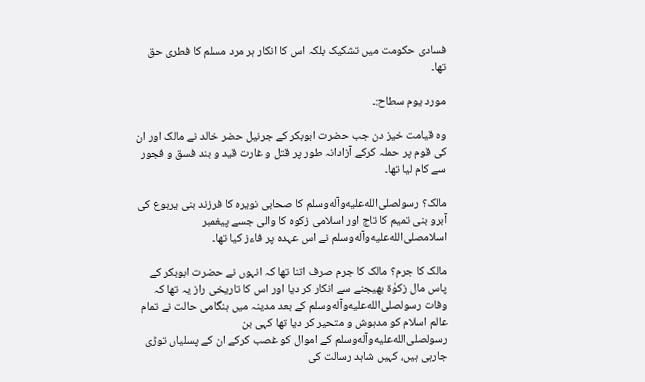فسادی حکومت میں تشکیک بلکہ اس کا انکار ہر مرد مسلم کا فطری حق تھا۔

مورد یوم سطاح:۔

وہ قیامت خیز دن جب حضرت ابوبکر کے جرنیل حضر خالد نے مالک اور ان کی قوم پر حملہ کرکے آزادانہ طور پر قتل و غارت قید و بند فسق و فجور سے کام لیا تھا۔

مالک؟ رسولصلى‌الله‌عليه‌وآله‌وسلم کا صحابی نویرہ کا فرزند بنی یربوع کی آبرو بنی تمیم کا تاج اور اسلامی زکوہ کا والی جسے پیغمبر اسلامصلى‌الله‌عليه‌وآله‌وسلم نے اس عہدہ پر فاءز کیا تھا۔

مالک کا جرم؟ مالک کا جرم صرف اتنا تھا کہ انہوں نے حضرت ابوبکر کے پاس مال زکوٰۃ بھیجنے سے انکار کر دیا اور اس کا تاریخی راز یہ تھا کہ وفات رسولصلى‌الله‌عليه‌وآله‌وسلم کے بعد مدینہ میں ہنگامی حالت نے تمام عالم اسلام کو مدہوش و متحیر کر دیا تھا کہی بن رسولصلى‌الله‌عليه‌وآله‌وسلم کے اموال کو غصب کرکے ان کے پسلیاں توڑی جارہی ہیں، کہیں شاہد رسالت کی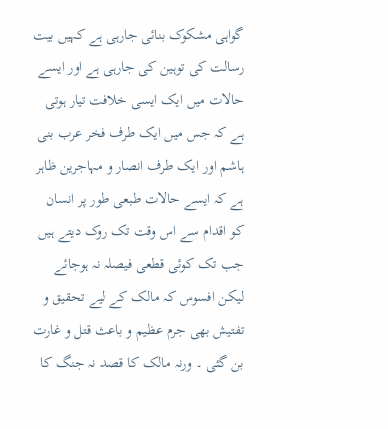گواہی مشکوک بنائی جارہی ہے کہیں بیت رسالت کی توہین کی جارہی ہے اور ایسے حالات میں ایک ایسی خلافت تیار ہوتی ہے کہ جس میں ایک طرف فخر عرب بنی ہاشم اور ایک طرف انصار و مہاجرین ظاہر ہے کہ ایسے حالات طبعی طور پر انسان کو اقدام سے اس وقت تک روک دیتے ہیں جب تک کوئی قطعی فیصلہ نہ ہوجائے لیکن افسوس کہ مالک کے لیے تحقیق و تفتیش بھی جرم عظیم و باعث قتل و غارت بن گئی ۔ ورنہ مالک کا قصد نہ جنگ کا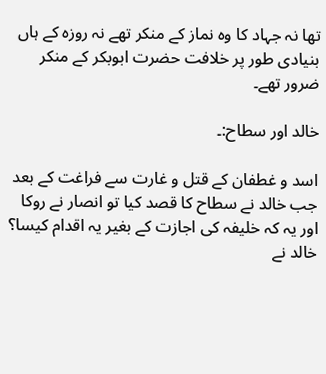تھا نہ جہاد کا وہ نماز کے منکر تھے نہ روزہ کے ہاں بنیادی طور پر خلافت حضرت ابوبکر کے منکر ضرور تھے۔

خالد اور سطاح:۔

اسد و غطفان کے قتل و غارت سے فراغت کے بعد جب خالد نے سطاح کا قصد کیا تو انصار نے روکا اور یہ کہ خلیفہ کی اجازت کے بغیر یہ اقدام کیسا؟ خالد نے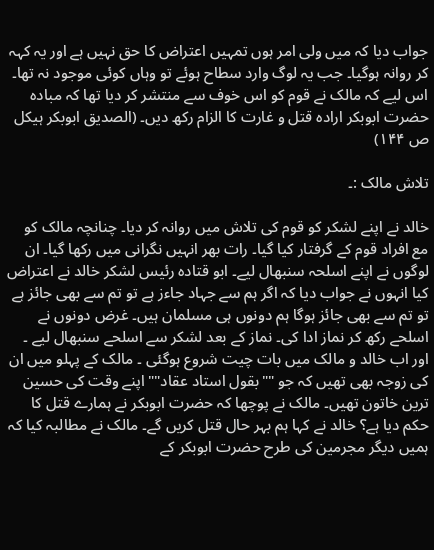جواب دیا کہ میں ولی امر ہوں تمہیں اعتراض کا حق نہیں ہے اور یہ کہہ کر روانہ ہوگیا۔ جب یہ لوگ وارد سطاح ہوئے تو وہاں کوئی موجود نہ تھا۔ اس لیے کہ مالک نے قوم کو اس خوف سے منتشر کر دیا تھا کہ مبادہ حضرت ابوبکر ارادہ قتل و غارت کا الزام رکھ دیں۔ (الصدیق ابوبکر ہیکل ص ۱۴۴)

تلاش مالک :۔

خالد نے اپنے لشکر کو قوم کی تلاش میں روانہ کر دیا۔ چنانچہ مالک کو مع افراد قوم کے گرفتار کیا گیا۔ رات بھر انہیں نگرانی میں رکھا گیا۔ ان لوگوں نے اپنے اسلحہ سنبھال لیے۔ ابو قتادہ رئیس لشکر خالد نے اعتراض کیا انہوں نے جواب دیا کہ اگر ہم سے جہاد جاءز ہے تو تم سے بھی جائز ہے تو تم سے بھی جائز ہوگا ہم دونوں ہی مسلمان ہیں۔ غرض دونوں نے اسلحے رکھ کر نماز ادا کی۔ نماز کے بعد لشکر سے اسلحے سنبھال لیے ۔ اور اب خالد و مالک میں بات چیت شروع ہوگئی ۔ مالک کے پہلو میں ان کی زوجہ بھی تھیں کہ جو ""بقول استاد عقاد"" اپنے وقت کی حسین ترین خاتون تھیں۔ مالک نے پوچھا کہ حضرت ابوبکر نے ہمارے قتل کا حکم دیا ہے؟ خالد نے کہا ہم بہر حال قتل کریں گے۔ مالک نے مطالبہ کیا کہ ہمیں دیگر مجرمین کی طرح حضرت ابوبکر کے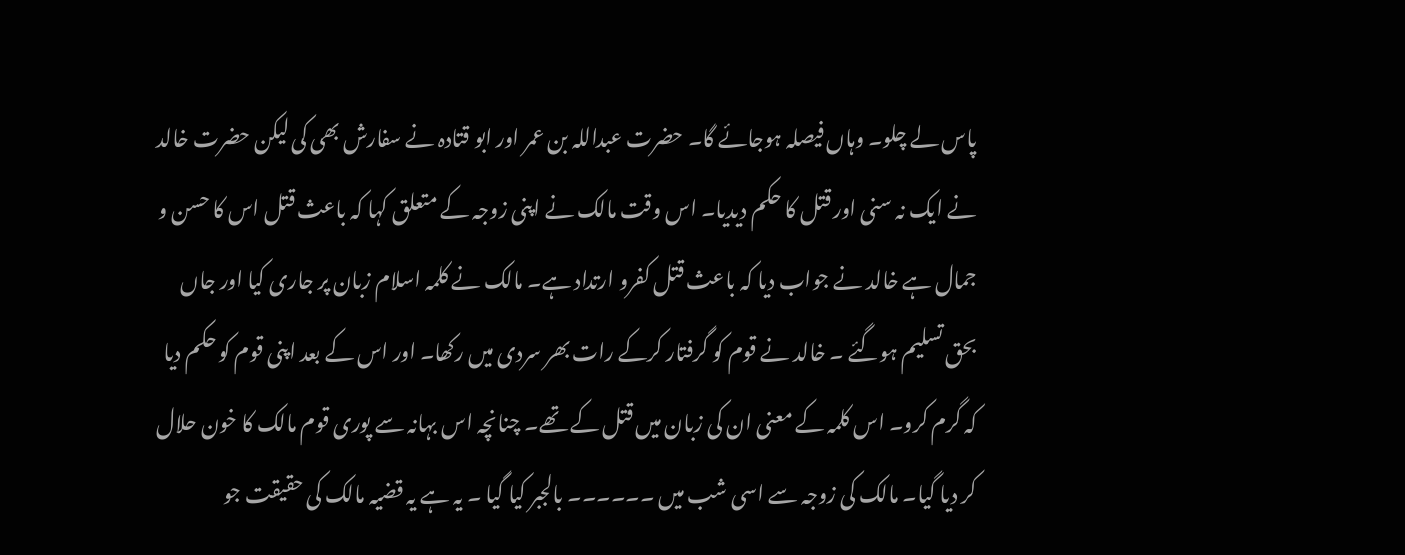پاس لے چلو۔ وہاں فیصلہ ہوجائے گا۔ حضرت عبداللہ بن عمر اور ابو قتادہ نے سفارش بھی کی لیکن حضرت خالد نے ایک نہ سنی اور قتل کا حکم دیدیا۔ اس وقت مالک نے اپنی زوجہ کے متعلق کہا کہ باعث قتل اس کا حسن و جمال ہے خالد نے جواب دیا کہ باعث قتل کفرو ارتداد ہے۔ مالک نے کلمہ اسلام زبان پر جاری کیا اور جاں بحق تسلیم ہوگئے ۔ خالد نے قوم کو گرفتار کرکے رات بھر سردی میں رکھا۔ اور اس کے بعد اپنی قوم کو حکم دیا کہ گرم کرو۔ اس کلمہ کے معنی ان کی زبان میں قتل کے تھے۔ چنانچہ اس بہانہ سے پوری قوم مالک کا خون حلال کر دیا گیا۔ مالک کی زوجہ سے اسی شب میں ۔۔۔۔۔۔ بالجبر کیا گیا ۔ یہ ہے یہ قضیہ مالک کی حقیقت جو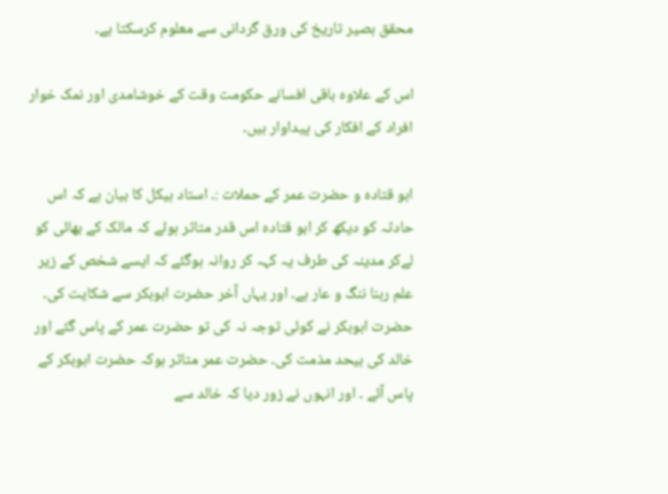محقق بصیر تاریخ کی ورق گردانی سے معلوم کرسکتا ہے۔

اس کے علاوہ باقی افسانے حکومت وقت کے خوشامدی اور نمک خوار افراد کے افکار کی پیداوار ہیں۔

ابو قتادہ و حضرت عمر کے حملات :۔ استاد ہیکل کا بیان ہے کہ اس حادثہ کو دیکھ کر ابو قتادہ اس قدر متاثر ہوئے کہ مالک کے بھائی کو لےکر مدینہ کی طرف یہ کہہ کر روانہ ہوگئے کہ ایسے شخص کے زیر علم رہنا ننگ و عار ہے۔ اور یہاں آخر حضرت ابوبکر سے شکایت کی۔ حضرت ابوبکر نے کوئی توجہ نہ کی تو حضرت عمر کے پاس گئے اور خالد کی بیحد مذمت کی۔ حضرت عمر متاثر ہوکہ حضرت ابوبکر کے پاس آئے ۔ اور انہوں نے زور دیا کہ خالد سے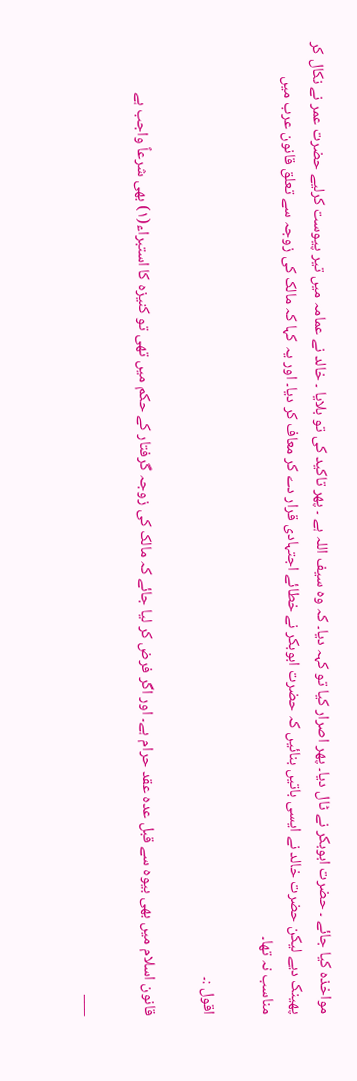مواخذہ کیا جائے ۔ حضرت ابوبکر نے ٹال دیا۔ پھر اصرار کیا تو کہہ دیا۔ کہ وہ سیف اللہ ہے ۔ پھر تاکید کی تو بلایا ۔ خالد نے عمامہ میں تیر پیوست کرلیے حضرت عمر نے نکال کر پھینک دیے لیکن حضرت خالد نے ایسی باتیں بنائیں کہ حضرت ابوبکر نے خطائے اجتہادی قرار دے کر معاف کر دیا۔ اور یہ کہا کہ مالک کی زوجہ سے تعلق قانون عرب میں مناسب نہ تھا۔

اقول :۔

قانون اسلام میں بھی بیوہ سے قبل عدہ عقد حرام ہے۔ اور اگر فرض کر لیا جائے کہ مالک کی زوجہ گرفتار کے حکم میں تھی تو کنیزہ کا استبراء(۱) بھی شرعاً واجب ہے

___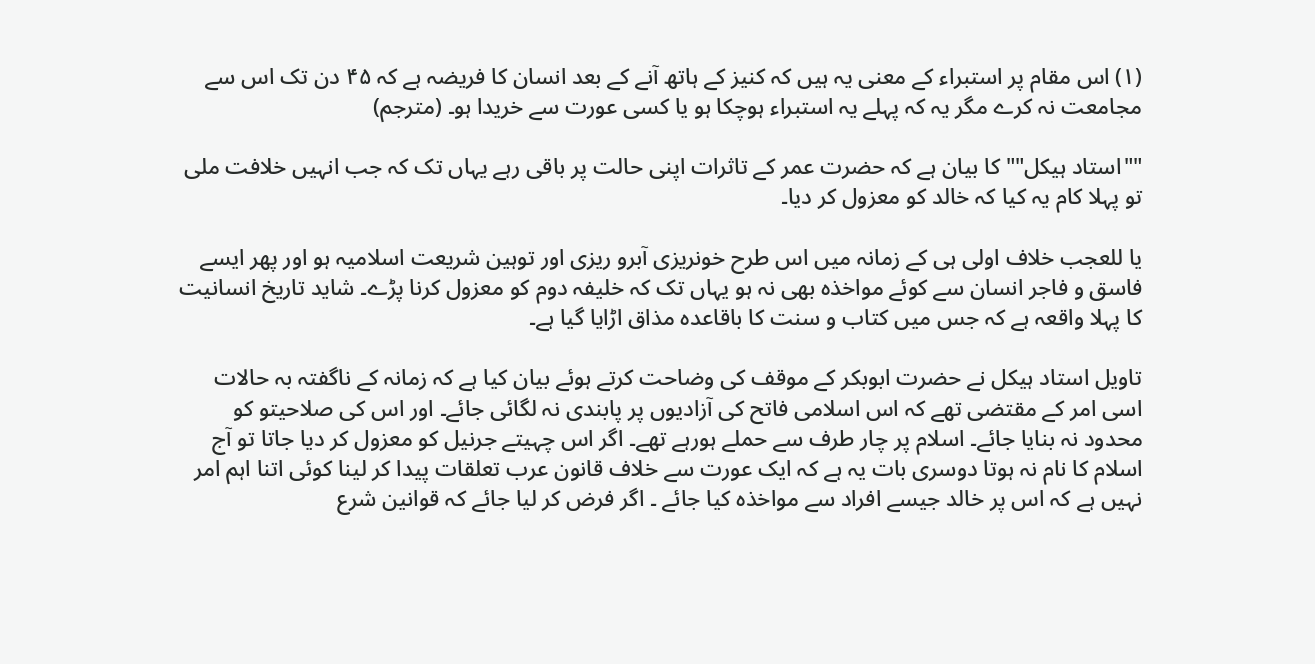(۱) اس مقام پر استبراء کے معنی یہ ہیں کہ کنیز کے ہاتھ آنے کے بعد انسان کا فریضہ ہے کہ ۴۵ دن تک اس سے مجامعت نہ کرے مگر یہ کہ پہلے یہ استبراء ہوچکا ہو یا کسی عورت سے خریدا ہو۔ (مترجم)

""استاد ہیکل"" کا بیان ہے کہ حضرت عمر کے تاثرات اپنی حالت پر باقی رہے یہاں تک کہ جب انہیں خلافت ملی تو پہلا کام یہ کیا کہ خالد کو معزول کر دیا۔

یا للعجب خلاف اولی ہی کے زمانہ میں اس طرح خونریزی آبرو ریزی اور توہین شریعت اسلامیہ ہو اور پھر ایسے فاسق و فاجر انسان سے کوئے مواخذہ بھی نہ ہو یہاں تک کہ خلیفہ دوم کو معزول کرنا پڑے۔ شاید تاریخ انسانیت کا پہلا واقعہ ہے کہ جس میں کتاب و سنت کا باقاعدہ مذاق اڑایا گیا ہے۔

تاویل استاد ہیکل نے حضرت ابوبکر کے موقف کی وضاحت کرتے ہوئے بیان کیا ہے کہ زمانہ کے ناگفتہ بہ حالات اسی امر کے مقتضی تھے کہ اس اسلامی فاتح کی آزادیوں پر پابندی نہ لگائی جائے۔ اور اس کی صلاحیتو کو محدود نہ بنایا جائے۔ اسلام پر چار طرف سے حملے ہورہے تھے۔ اگر اس چہیتے جرنیل کو معزول کر دیا جاتا تو آج اسلام کا نام نہ ہوتا دوسری بات یہ ہے کہ ایک عورت سے خلاف قانون عرب تعلقات پیدا کر لینا کوئی اتنا اہم امر نہیں ہے کہ اس پر خالد جیسے افراد سے مواخذہ کیا جائے ۔ اگر فرض کر لیا جائے کہ قوانین شرع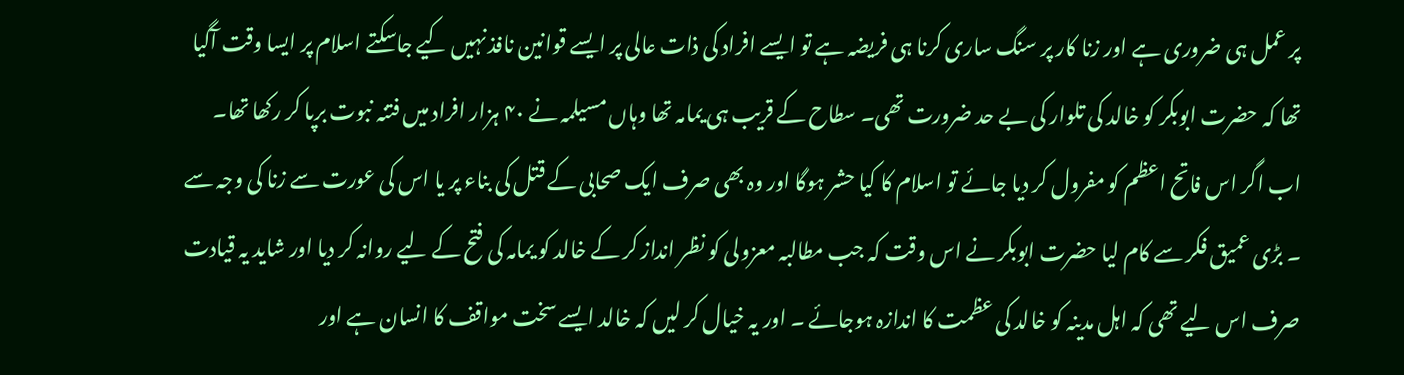پر عمل ہی ضروری ہے اور زنا کار پر سنگ ساری کرنا ہی فریضہ ہے تو ایسے افراد کی ذات عالی پر ایسے قوانین نافذ نہیں کیے جاسکتے اسلام پر ایسا وقت آگیا تھا کہ حضرت ابوبکر کو خالد کی تلوار کی بے حد ضرورت تھی۔ سطاح کے قریب ہی یمامہ تھا وہاں مسیلمہ نے ۴۰ ہزار افراد میں فتنہ نبوت برپا کر رکھا تھا۔ اب اگر اس فاتح اعظم کو مفرول کر دیا جائے تو اسلام کا کیا حشر ہوگا اور وہ بھی صرف ایک صحابی کے قتل کی بناء پر یا اس کی عورت سے زنا کی وجہ سے ۔ بڑی عمیق فکر سے کام لیا حضرت ابوبکر نے اس وقت کہ جب مطالبہ معزولی کو نظر انداز کر کے خالد کو یمامہ کی فتح کے لیے روانہ کر دیا اور شاید یہ قیادت صرف اس لیے تھی کہ اہل مدینہ کو خالد کی عظمت کا اندازہ ہوجائے ۔ اور یہ خیال کر لیں کہ خالد ایسے سخت مواقف کا انسان ہے اور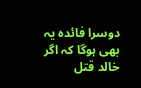دوسرا فائدہ یہ بھی ہوگا کہ اگر خالد قتل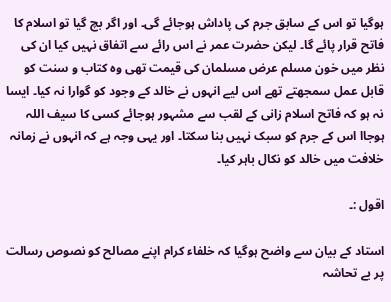ہوگیا تو اس کے سابق جرم کی پاداش ہوجائے گی۔ اور اگر بچ گیا تو اسلام کا فاتح قرار پائے گا۔ لیکن حضرت عمر نے اس رائے سے اتفاق نہیں کیا ان کی نظر میں خون مسلم عرض مسلمان کی قیمت تھی وہ کتاب و سنت کو قابل عمل سمجھتے تھے اس لیے انہوں نے خالد کے وجود کو گوارا نہ کیا۔ ایسا نہ ہو کہ فاتح اسلام زانی کے لقب سے مشہور ہوجائے کسی کا سیف اللہ ہوجاا اس کے جرم کو سبک نہیں بنا سکتا۔ اور یہی وجہ ہے کہ انہوں نے زمانہ خلافت میں خالد کو نکال باہر کیا۔

اقول :۔

استاد کے بیان سے واضح ہوگیا کہ خلفاء کرام اپنے مصالح کو نصوص رسالت پر بے تحاشہ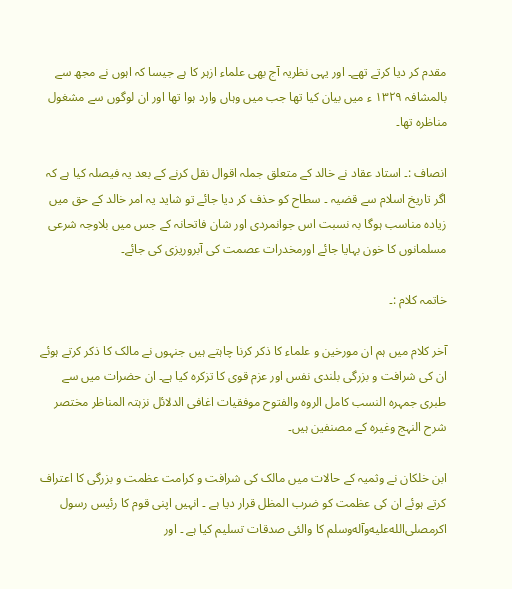مقدم کر دیا کرتے تھے۔ اور یہی نظریہ آج بھی علماء ازہر کا ہے جیسا کہ اہوں نے مجھ سے بالمشافہ ۱۳۲۹ ء میں بیان کیا تھا جب میں وہاں وارد ہوا تھا اور ان لوگوں سے مشغول مناظرہ تھا۔

انصاف :۔ استاد عقاد نے خالد کے متعلق جملہ اقوال نقل کرنے کے بعد یہ فیصلہ کیا ہے کہ اگر تاریخ اسلام سے قضیہ ۔ سطاح کو حذف کر دیا جائے تو شاید یہ امر خالد کے حق میں زیادہ مناسب ہوگا بہ نسبت اس جوانمردی اور شان فاتحانہ کے جس میں بلاوجہ شرعی مسلمانوں کا خون بہایا جائے اورمخدرات عصمت کی آبروریزی کی جائے۔

خاتمہ کلام :۔

آخر کلام میں ہم ان مورخین و علماء کا ذکر کرنا چاہتے ہیں جنہوں نے مالک کا ذکر کرتے ہوئے ان کی شرافت و بزرگی بلندی نفس اور عزم قوی کا تزکرہ کیا ہے۔ ان حضرات میں سے طبری جمہرہ النسب کامل الروہ والفتوح موفقیات اغافی الدلائل نزہتہ المناظر مختصر شرح النہج وغیرہ کے مصنفین ہیں۔

ابن خلکان نے وثمیہ کے حالات میں مالک کی شرافت و کرامت عظمت و بزرگی کا اعتراف کرتے ہوئے ان کی عظمت کو ضرب المظل قرار دیا ہے ۔ انہیں اپنی قوم کا رئیس رسول اکرمصلى‌الله‌عليه‌وآله‌وسلم کا والئی صدقات تسلیم کیا ہے ۔ اور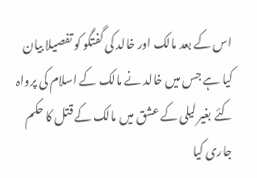اس کے بعد مالک اور خالد کی گفتگو کو تفصیلا بیان کیا ہے جس میں خالد نے مالک کے اسلام کی پرواہ کئے بغیر لیلی کے عشق میں مالک کے قتل کا حکم جاری کیا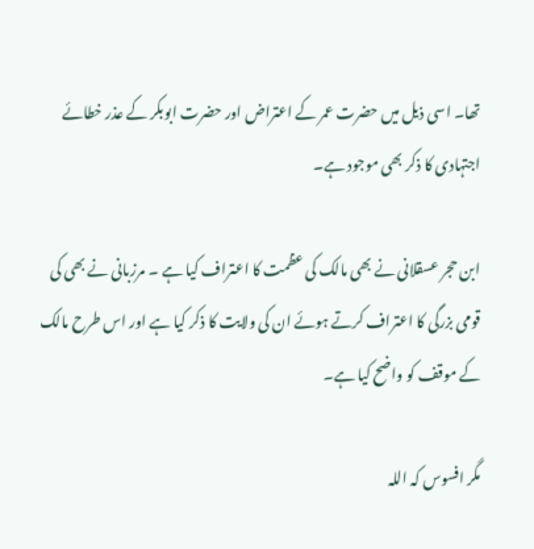تھا۔ اسی ذیل میں حضرت عمر کے اعتراض اور حضرت ابوبکر کے عذر خطائے اجتہادی کا ذکر بھی موجود ہے۔

ابن حجر عسقلانی نے بھی مالک کی عظمت کا اعتراف کیا ہے ۔ مرزبانی نے بھی کی قومی بزرگی کا اعتراف کرتے ہوئے ان کی ولایت کا ذکر کیا ہے اور اس طرح مالک کے موقف کو واضح کیا ہے۔

مگر افسوس کہ اللہ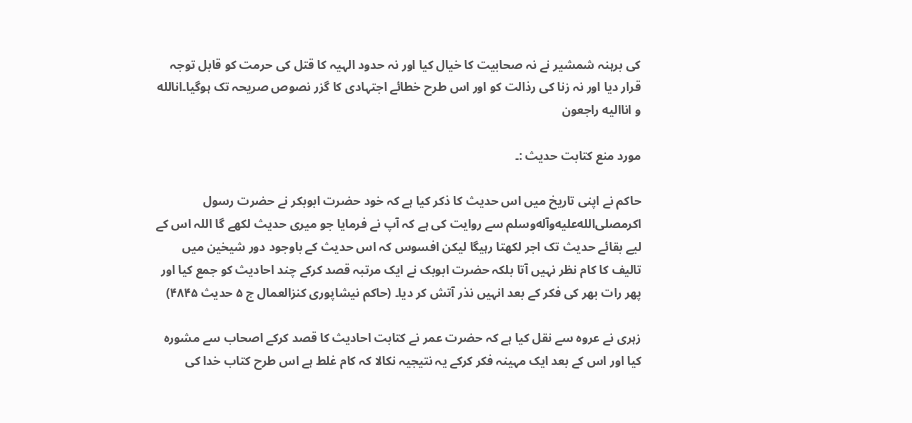کی برہنہ شمشیر نے نہ صحابیت کا خیال کیا اور نہ حدود الہیہ کا قتل کی حرمت کو قابل توجہ قرار دیا اور نہ زنا کی رذالت کو اور اس طرح خطائے اجتہادی کا گزر نصوص صریحہ تک ہوگیا۔انالله و اناالیه راجعون

مورد منع کتابت حدیث :۔

حاکم نے اپنی تاریخ میں اس حدیث کا ذکر کیا ہے کہ خود حضرت ابوبکر نے حضرت رسول اکرمصلى‌الله‌عليه‌وآله‌وسلم سے روایت کی ہے کہ آپ نے فرمایا جو میری حدیث لکھے گا اللہ اس کے لیے بقائے حدیث تک اجر لکھتا رہیگا لیکن افسوس کہ اس حدیث کے باوجود دور شیخین میں تالیف کا کام نظر نہیں آتا بلکہ حضرت ابوبک نے ایک مرتبہ قصد کرکے چند احادیث کو جمع کیا اور پھر رات بھر کی فکر کے بعد انہیں نذر آتش کر دیا۔ (حاکم نیشاپوری کنزالعمال ج ۵ حدیث ۴۸۴۵)

زہری نے عروہ سے نقل کیا ہے کہ حضرت عمر نے کتابت احادیث کا قصد کرکے اصحاب سے مشورہ کیا اور اس کے بعد ایک مہینہ فکر کرکے یہ نتیجیہ نکالا کہ کام غلط ہے اس طرح کتاب خدا کی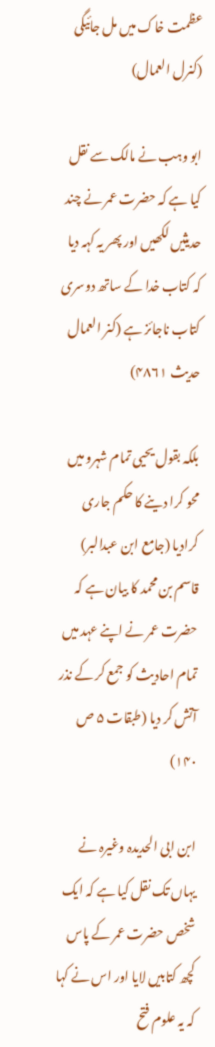عظمت خاک میں مل جائیگی (کنرل العمال)

ابو وہب نے مالک سے نقل کیا ہے کہ حضرت عمر نے چند حدیثیں لکھیں اور پھر یہ کہہ دیا کہ کتاب خدا کے ساتھ دوسری کتاب ناجائز ہے (کنر العمال حدیث ۴۸۶۱)

بلکہ بقول یحیی تمام شہرو میں محو کرا دینے کا حکم جاری کرادیا (جامع ابن عبدالبر) قاسم بن محمد کا بیان ہے کہ حضرت عمر نے اپنے عہد میں تمام احادیث کو جمع کر کے نذر آتش کر دیا (طبقات ۵ ص ۱۴۰)

ابن ابی الحدیدہ وغیرہ نے یہاں تک نقل کیا ہے کہ ایک شخص حضرت عمر کے پاس کچھ کتابیں لایا اور اس نے کہا کہ یہ علوم فتح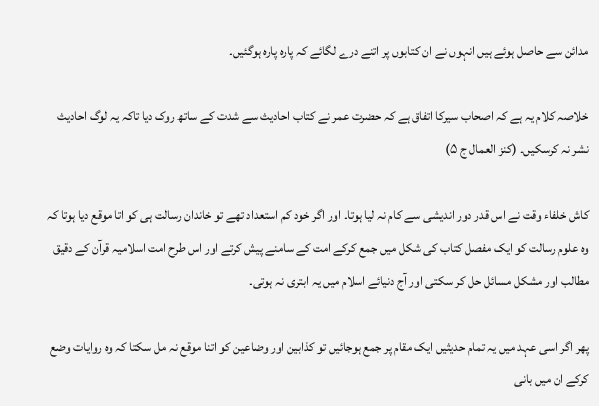مدائن سے حاصل ہوئے ہیں انہوں نے ان کتابوں پر اتنے درے لگائے کہ پارہ پارہ ہوگئیں۔

خلاصہ کلام یہ ہے کہ اصحاب سیرکا اتفاق ہے کہ حضرت عمر نے کتاب احادیث سے شدت کے ساتھ روک دیا تاکہ یہ لوگ احادیث نشر نہ کرسکیں۔ (کنز العمال ج ۵)

کاش خلفاء وقت نے اس قدر دور اندیشی سے کام نہ لیا ہوتا۔ اور اگر خود کم استعداد تھے تو خاندان رسالت ہی کو اتا موقع دیا ہوتا کہ وہ علوم رسالت کو ایک مفصل کتاب کی شکل میں جمع کرکے امت کے سامنے پیش کرتے اور اس طرح امت اسلامیہ قرآن کے دقیق مطالب اور مشکل مسائل حل کر سکتی اور آج دنیائے اسلام میں یہ ابتری نہ ہوتی۔

پھر اگر اسی عہد میں یہ تمام حدیثیں ایک مقام پر جمع ہوجائیں تو کذابین اور وضاعین کو اتنا موقع نہ مل سکتا کہ وہ روایات وضع کرکے ان میں بانی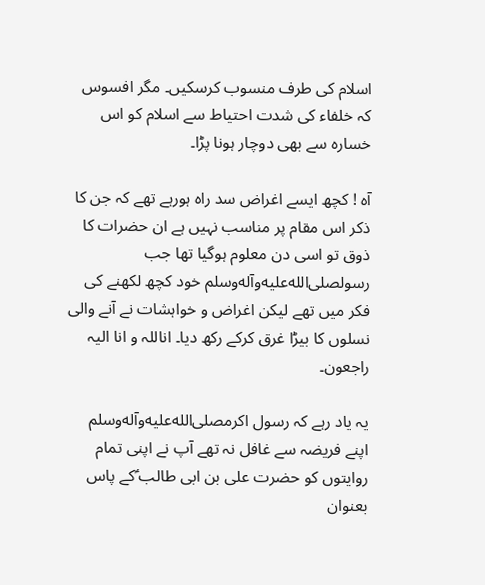اسلام کی طرف منسوب کرسکیں۔ مگر افسوس کہ خلفاء کی شدت احتیاط سے اسلام کو اس خسارہ سے بھی دوچار ہونا پڑا۔

آہ ! کچھ ایسے اغراض سد راہ ہورہے تھے کہ جن کا ذکر اس مقام پر مناسب نہیں ہے ان حضرات کا ذوق تو اسی دن معلوم ہوگیا تھا جب رسولصلى‌الله‌عليه‌وآله‌وسلم خود کچھ لکھنے کی فکر میں تھے لیکن اغراض و خواہشات نے آنے والی نسلوں کا بیڑا غرق کرکے رکھ دیا۔ اناللہ و انا الیہ راجعون۔

یہ یاد رہے کہ رسول اکرمصلى‌الله‌عليه‌وآله‌وسلم اپنے فریضہ سے غافل نہ تھے آپ نے اپنی تمام روایتوں کو حضرت علی بن ابی طالب ؑکے پاس بعنوان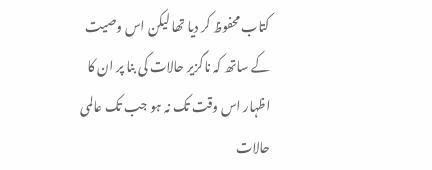کتاب محفوظ کر دیا تھا لیکن اس وصیت کے ساتھ کہ ناگزیر حالات کی بنا پر ان کا اظہار اس وقت تک نہ ہو جب تک عالمی حالات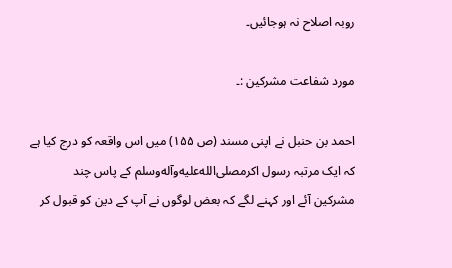روبہ اصلاح نہ ہوجائیں۔

مورد شفاعت مشرکین :۔

احمد بن حنبل نے اپنی مسند (ص ۱۵۵) میں اس واقعہ کو درج کیا ہے کہ ایک مرتبہ رسول اکرمصلى‌الله‌عليه‌وآله‌وسلم کے پاس چند مشرکین آئے اور کہنے لگے کہ بعض لوگوں نے آپ کے دین کو قبول کر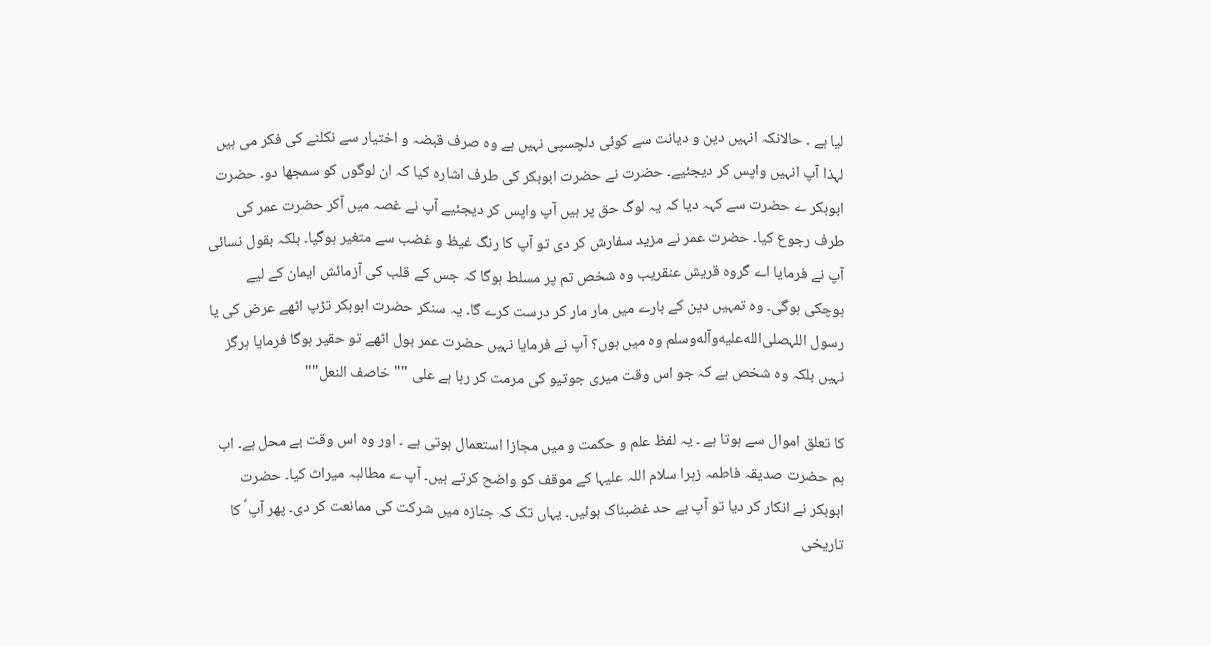لیا ہے ۔ حالانکہ انہیں دین و دیانت سے کوئی دلچسپی نہیں ہے وہ صرف قبضہ و اختیار سے نکلنے کی فکر می ہیں لہذا آپ انہیں واپس کر دیجئیے۔ حضرت نے حضرت ابوبکر کی طرف اشارہ کیا کہ ان لوگوں کو سمجھا دو۔ حضرت ابوبکر ے حضرت سے کہہ دیا کہ یہ لوگ حق پر ہیں آپ واپس کر دیجئیے آپ نے غصہ میں آکر حضرت عمر کی طرف رجوع کیا۔ حضرت عمر نے مزید سفارش کر دی تو آپ کا رنگ غیظ و غضب سے متغیر ہوگیا۔ بلکہ بقول نسائی آپ نے فرمایا اے گروہ قریش عنقریب وہ شخص تم پر مسلط ہوگا کہ جس کے قلب کی آزمائش ایمان کے لیے ہوچکی ہوگی۔ وہ تمہیں دین کے بارے میں مار مار کر درست کرے گا۔ یہ سنکر حضرت ابوبکر تڑپ اٹھے عرض کی یا رسول اللہصلى‌الله‌عليه‌وآله‌وسلم وہ میں ہوں؟ آپ نے فرمایا نہیں حضرت عمر بول اٹھے تو حقیر ہوگا فرمایا ہرگز نہیں بلکہ وہ شخص ہے کہ جو اس وقت میری جوتیو کی مرمت کر رہا ہے علی ""خاصف النعل""

کا تعلق اموال سے ہوتا ہے ۔ یہ لفظ علم و حکمت و میں مجازا استعمال ہوتی ہے ۔ اور وہ اس وقت بے محل ہے۔ اب ہم حضرت صدیقہ فاطمہ زہرا سلام اللہ علیہا کے موقف کو واضح کرتے ہیں۔ آپ ے مطالبہ میراث کیا۔ حضرت ابوبکر نے انکار کر دیا تو آپ بے حد غضبناک ہوئیں۔ یہاں تک کہ جنازہ میں شرکت کی ممانعت کر دی۔ پھر آپ ؑ کا تاریخی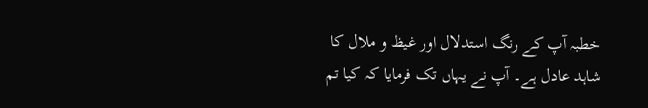خطبہ آپ کے رنگ استدلال اور غیظ و ملال کا شاہد عادل ہے۔ آپ نے یہاں تک فرمایا کہ کیا تم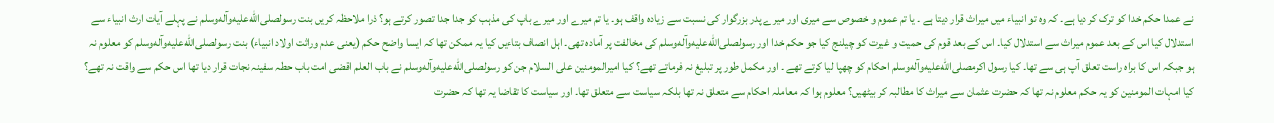نے عمدا حکم خدا کو ترک کر دیا ہے۔ کہ وہ تو انبیاء میں میراث قرار دیتا ہے ۔ یا تم عموم و خصوص سے میری اور میرے پدر بزرگوار کی نسبت سے زیادہ واقف ہو۔ یا تم میرے اور میرے باپ کی مذہب کو جدا جدا تصور کرتے ہو؟ ذرا ملاحظہ کریں بنت رسولصلى‌الله‌عليه‌وآله‌وسلم نے پہلے آیات ارث انبیاء سے استدلال کیا اس کے بعد عموم میراث سے استدلال کیا۔ اس کے بعد قوم کی حمیت و غیرت کو چیلنج کیا جو حکم خدا اور رسولصلى‌الله‌عليه‌وآله‌وسلم کی مخالفت پر آمادہ تھی۔ اہل انصاف بتاءیں کیا یہ ممکن تھا کہ ایسا واضح حکم (یعنی عدم وراثت اولاد انبیاء) بنت رسولصلى‌الله‌عليه‌وآله‌وسلم کو معلوم نہ ہو جبکہ اس کا براہ راست تعلق آپ ہی سے تھا۔ کیا رسول اکرمصلى‌الله‌عليه‌وآله‌وسلم احکام کو چھپا لیا کرتے تھے ۔ اور مکمل طور پر تبلیغ نہ فرماتے تھے؟ کیا امیرالمومنین علی السلام جن کو رسولصلى‌الله‌عليه‌وآله‌وسلم نے باب العلم اقضی امت باب حطہ سفینہ نجات قرار دیا تھا اس حکم سے واقت نہ تھے؟ کیا امہات المومنین کو یہ حکم معلوم نہ تھا کہ حضرت عثمان سے میراث کا مطالبہ کر بیٹھیں؟ معلوم ہوا کہ معاملہ احکام سے متعلق نہ تھا بلکہ سیاست سے متعلق تھا۔ اور سیاست کا تقاضا یہ تھا کہ حضرت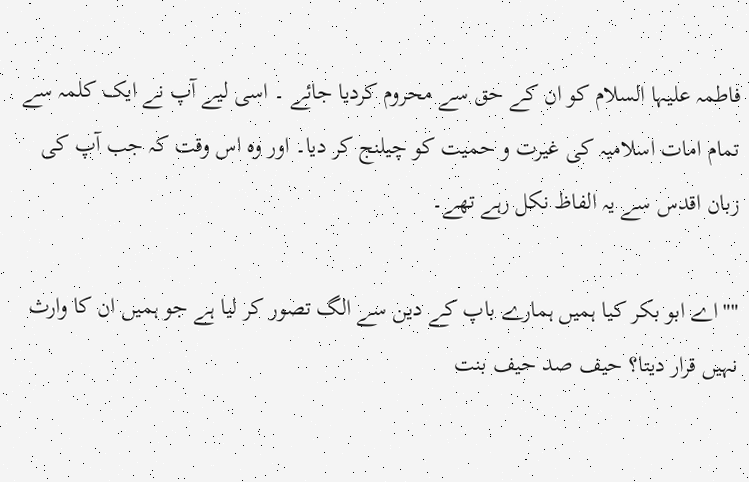فاطمہ علیہا السلام کو ان کے حق سے محروم کردیا جائے ۔ اسی لیے آپ نے ایک کلمہ سے تمام امات اسلامیہ کی غیرت و حمیت کو چیلنج کر دیا۔ اور وہ اس وقت کہ جب آپ کی زبان اقدس سے یہ الفاظ نکل رہے تھے۔

""اے ابو بکر کیا ہمیں ہمارے باپ کے دین سے الگ تصور کر لیا ہے جو ہمیں ان کا وارث نہیں قرار دیتا؟ حیف صد حیف بنت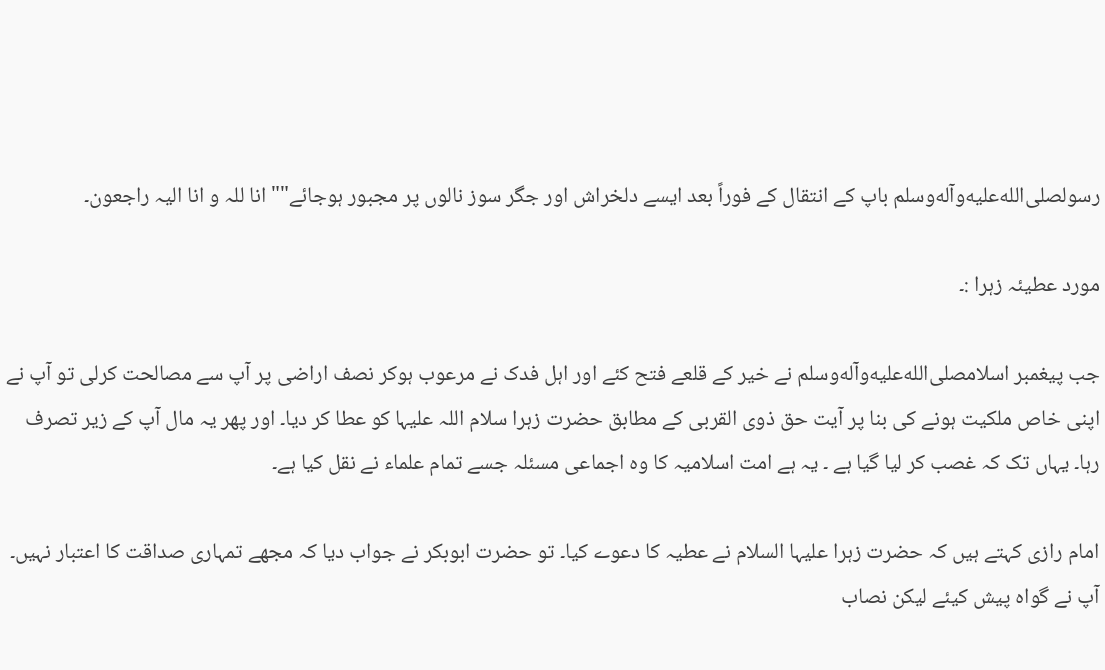رسولصلى‌الله‌عليه‌وآله‌وسلم باپ کے انتقال کے فوراً بعد ایسے دلخراش اور جگر سوز نالوں پر مجبور ہوجائے"" انا للہ و انا الیہ راجعون۔

مورد عطیئہ زہرا :۔

جب پیغمبر اسلامصلى‌الله‌عليه‌وآله‌وسلم نے خیر کے قلعے فتح کئے اور اہل فدک نے مرعوب ہوکر نصف اراضی پر آپ سے مصالحت کرلی تو آپ نے اپنی خاص ملکیت ہونے کی بنا پر آیت حق ذوی القربی کے مطابق حضرت زہرا سلام اللہ علیہا کو عطا کر دیا۔ اور پھر یہ مال آپ کے زیر تصرف رہا۔ یہاں تک کہ غصب کر لیا گیا ہے ۔ یہ ہے امت اسلامیہ کا وہ اجماعی مسئلہ جسے تمام علماء نے نقل کیا ہے۔

امام رازی کہتے ہیں کہ حضرت زہرا علیہا السلام نے عطیہ کا دعوے کیا۔ تو حضرت ابوبکر نے جواب دیا کہ مجھے تمہاری صداقت کا اعتبار نہیں۔ آپ نے گواہ پیش کیئے لیکن نصاب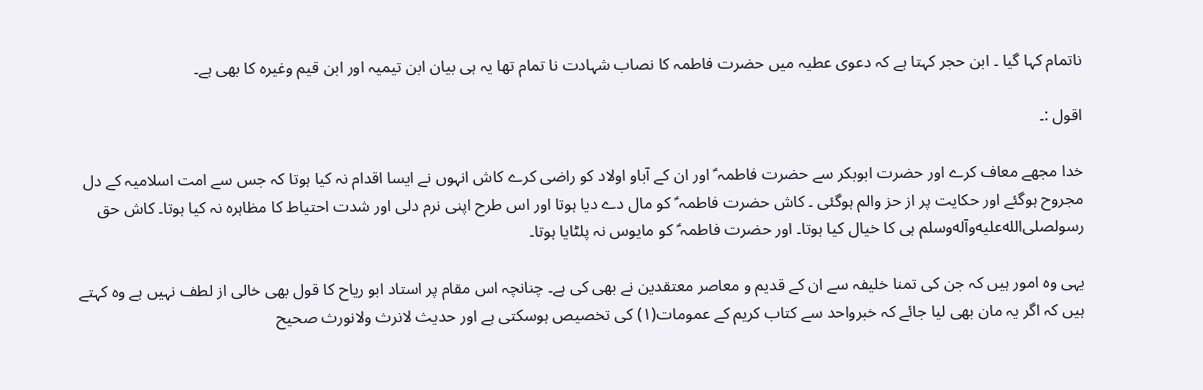ناتمام کہا گیا ۔ ابن حجر کہتا ہے کہ دعوی عطیہ میں حضرت فاطمہ کا نصاب شہادت نا تمام تھا یہ ہی بیان ابن تیمیہ اور ابن قیم وغیرہ کا بھی ہے۔

اقول :۔

خدا مجھے معاف کرے اور حضرت ابوبکر سے حضرت فاطمہ ؑ اور ان کے آباو اولاد کو راضی کرے کاش انہوں نے ایسا اقدام نہ کیا ہوتا کہ جس سے امت اسلامیہ کے دل مجروح ہوگئے اور حکایت پر از حز والم ہوگئی ۔ کاش حضرت فاطمہ ؑ کو مال دے دیا ہوتا اور اس طرح اپنی نرم دلی اور شدت احتیاط کا مظاہرہ نہ کیا ہوتا۔ کاش حق رسولصلى‌الله‌عليه‌وآله‌وسلم ہی کا خیال کیا ہوتا۔ اور حضرت فاطمہ ؑ کو مایوس نہ پلٹایا ہوتا۔

یہی وہ امور ہیں کہ جن کی تمنا خلیفہ سے ان کے قدیم و معاصر معتقدین نے بھی کی ہے۔ چنانچہ اس مقام پر استاد ابو ریاح کا قول بھی خالی از لطف نہیں ہے وہ کہتے ہیں کہ اگر یہ مان بھی لیا جائے کہ خبرواحد سے کتاب کریم کے عمومات(۱) کی تخصیص ہوسکتی ہے اور حدیث لانرث ولانورث صحیح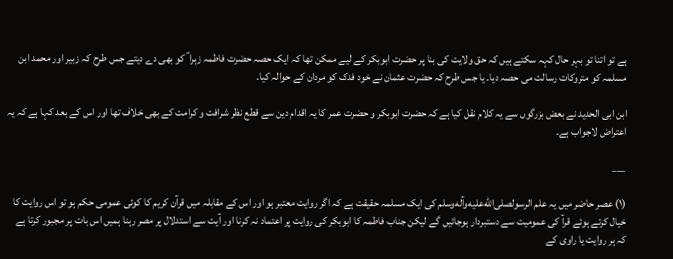ہے تو اتنا تو بہر حال کہہ سکتے ہیں کہ حق ولایت کی بنا پر حضرت ابوبکر کے لیے ممکن تھا کہ ایک حصہ حضرت فاطمہ زہرا ؑ کو بھی دے دیتے جس طرح کہ زبیر اور محمد ابن مسلمہ کو متروکات رسالت می حصہ دیا۔ یا جس طرح کہ حضرت عثمان نے خود فدک کو مردان کے حوالہ کیا۔

ابن ابی الحدید نے بعض بزرگوں سے یہ کلام نقل کیا ہے کہ حضرت ابوبکر و حضرت عمر کا یہ اقدام دین سے قطع نظر شرافت و کرامت کے بھی خلاف تھا اور اس کے بعد کہا ہے کہ یہ اعتراض لاجواب ہے۔

___

(۱) عصر حاضر میں یہ علم الرسولصلى‌الله‌عليه‌وآله‌وسلم کی ایک مسلمہ حقیقت ہے کہ اگر روایت معتبر ہو اور اس کے مقابلہ میں قرآن کریم کا کوئی عمومی حکم ہو تو اس روایت کا خیال کرتے ہوئے قرآ کی عمومیت سے دستبردار ہوجائیں گے لیکن جناب فاطمہ کا ابوبکر کی روایت پر اعتماد نہ کرنا اور آیت سے استدلال پر مصر رہنا ہمیں اس بات پر مجبور کرتا ہے کہ ہر روایت یا راوی کے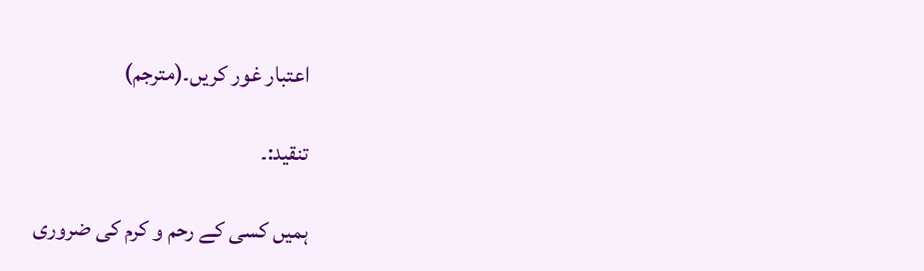اعتبار غور کریں۔(مترجم)

تنقید:۔

ہمیں کسی کے رحم و کرم کی ضروری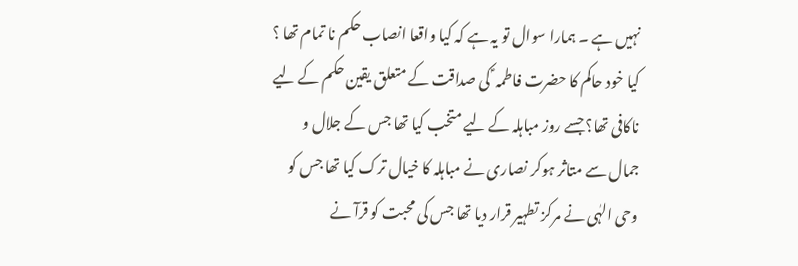نہیں ہے ۔ ہمارا سوال تو یہ ہے کہ کیا واقعا انصاب حکم نا تمام تھا ؟ کیا خود حاکم کا حضرت فاطمہ ؑ کی صداقت کے متعلق یقین حکم کے لیے ناکافی تھا؟ جسے روز مباہلہ کے لیے متخب کیا تھا جس کے جلال و جمال سے متاثر ہوکر نصاری نے مباہلہ کا خیال ترک کیا تھا جس کو وحی الہٰی نے مرکز تطہیر قرار دیا تھا جس کی محبت کو قرآ نے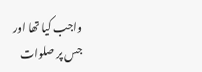واجب کیا تھا اور جس پر صلوات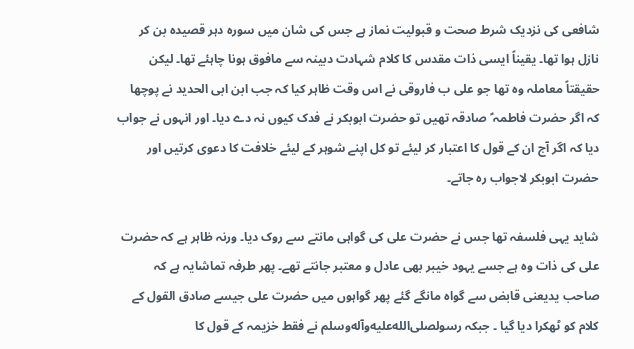شافعی کی نزدیک شرط صحت و قبولیت نماز ہے جس کی شان میں سورہ دہر قصیدہ بن کر نازل ہوا تھا۔ یقیناً ایسی ذات مقدس کا کلام شہادت دبینہ سے مافوق ہونا چاہئے تھا۔ لیکن حقیقتاً معاملہ وہ تھا جو علی ب فاروقی نے اس وقت ظاہر کیا کہ جب ابن ابی الحدید نے پوچھا کہ اگر حضرت فاطمہ ؑ صادقہ تھیں تو حضرت ابوبکر نے فدک کیوں نہ دے دیا۔ اور انہوں نے جواب دیا کہ اگر آج ان کے قول کا اعتبار کر لیئے تو کل اپنے شوہر کے لیئے خلافت کا دعوی کرتیں اور حضرت ابوبکر لاجواب رہ جاتے۔

شاید یہی فلسفہ تھا جس نے حضرت علی کی گواہی مانتے سے روک دیا۔ ورنہ ظاہر ہے کہ حضرت علی کی ذات وہ ہے جسے یہود خیبر بھی عادل و معتبر جانتے تھے۔ پھر طرفہ تماشایہ ہے کہ صاحب یدیعنی قابض سے گواہ مانگے گئے پھر گواہوں میں حضرت علی جیسے صادق القول کے کلام کو ٹھکرا دیا گیا ۔ جبکہ رسولصلى‌الله‌عليه‌وآله‌وسلم نے فقط خزیمہ کے قول کا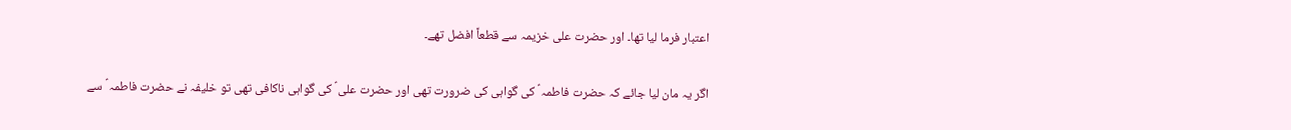اعتبار فرما لیا تھا۔ اور حضرت علی خزیمہ سے قطعاً افضل تھے۔

اگر یہ مان لیا جائے کہ حضرت فاطمہ ؑ کی گواہی کی ضرورت تھی اور حضرت علی ؑ کی گواہی ناکافی تھی تو خلیفہ نے حضرت فاطمہ ؑ سے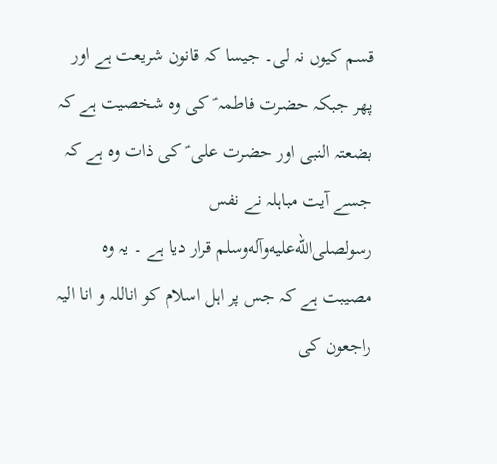قسم کیوں نہ لی۔ جیسا کہ قانون شریعت ہے اور پھر جبکہ حضرت فاطمہ ؑ کی وہ شخصیت ہے کہ بضعتہ النبی اور حضرت علی ؑ کی ذات وہ ہے کہ جسے آیت مباہلہ نے نفس رسولصلى‌الله‌عليه‌وآله‌وسلم قرار دیا ہے ۔ یہ وہ مصیبت ہے کہ جس پر اہل اسلام کو اناللہ و انا الیہ راجعون کی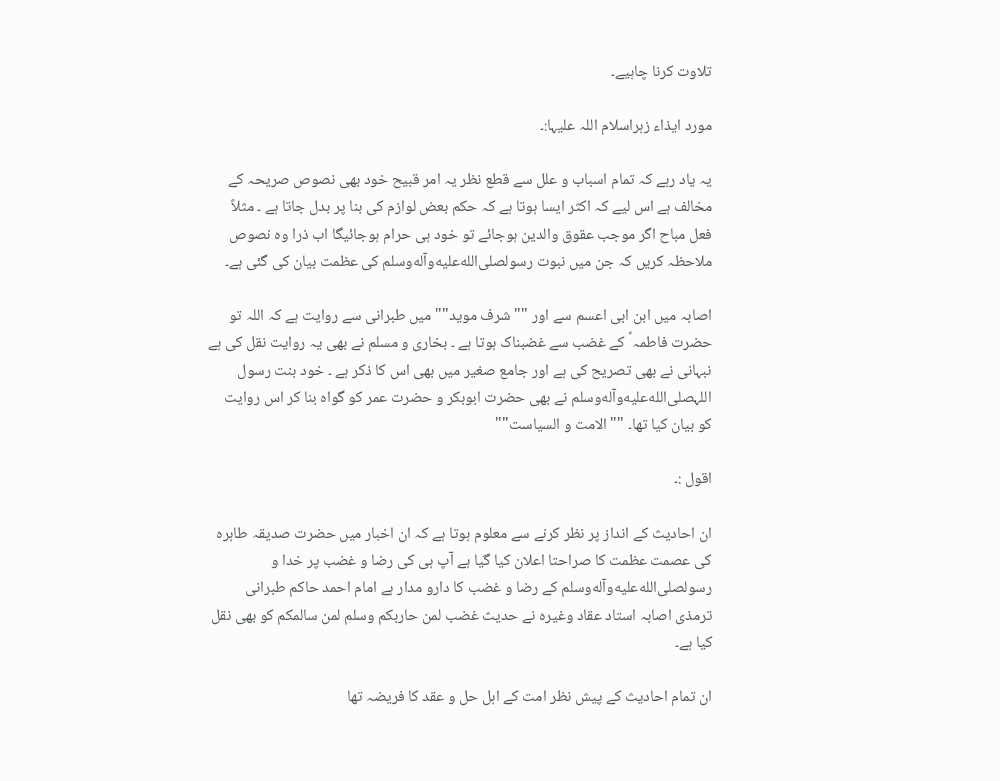تلاوت کرنا چاہیے۔

مورد ایذاء زہراسلام اللہ علیہا:۔

یہ یاد رہے کہ تمام اسباب و علل سے قطع نظر یہ امر قبیح خود بھی نصوص صریحہ کے مخالف ہے اس لیے کہ اکثر ایسا ہوتا ہے کہ حکم بعض لوازم کی بنا پر بدل جاتا ہے ۔ مثلاً فعل مباح اگر موجب عقوق والدین ہوجائے تو خود ہی حرام ہوجائیگا اب ذرا وہ نصوص ملاحظہ کریں کہ جن میں نبوت رسولصلى‌الله‌عليه‌وآله‌وسلم کی عظمت بیان کی گئی ہے۔

اصابہ میں ابن ابی اعسم سے اور ""شرف موید"" میں طبرانی سے روایت ہے کہ اللہ تو حضرت فاطمہ ؑ کے غضب سے غضبناک ہوتا ہے ۔ بخاری و مسلم نے بھی یہ روایت نقل کی ہے نبہانی نے بھی تصریح کی ہے اور جامع صغیر میں بھی اس کا ذکر ہے ۔ خود بنت رسول اللہصلى‌الله‌عليه‌وآله‌وسلم نے بھی حضرت ابوبکر و حضرت عمر کو گواہ بنا کر اس روایت کو بیان کیا تھا۔ ""الامت و السیاست""

اقول :۔

ان احادیث کے انداز پر نظر کرنے سے معلوم ہوتا ہے کہ ان اخبار میں حضرت صدیقہ طاہرہ کی عصمت عظمت کا صراحتا اعلان کیا گیا ہے آپ ہی کی رضا و غضب پر خدا و رسولصلى‌الله‌عليه‌وآله‌وسلم کے رضا و غضب کا دارو مدار ہے امام احمد حاکم طبرانی ترمذی اصابہ استاد عقاد وغیرہ نے حدیث غضب لمن حاربکم وسلم لمن سالمکم کو بھی نقل کیا ہے۔

ان تمام احادیث کے پیش نظر امت کے اہل حل و عقد کا فریضہ تھا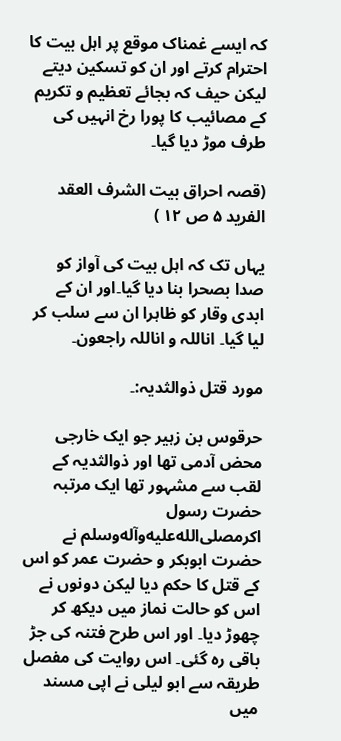کہ ایسے غمناک موقع پر اہل بیت کا احترام کرتے اور ان کو تسکین دیتے لیکن حیف کہ بجائے تعظیم و تکریم کے مصائیب کا پورا رخ انہیں کی طرف موڑ دیا گیا۔

(قصہ احراق بیت الشرف العقد الفرید ۵ ص ۱۲ )

یہاں تک کہ اہل بیت کی آواز کو صدا بصحرا بنا دیا گیا۔اور ان کے ابدی وقار کو ظاہرا ان سے سلب کر لیا گیا۔ اناللہ و اناللہ راجعون۔

مورد قتل ذوالثدیہ:۔

حرقوس بن زہیر جو ایک خارجی محض آدمی تھا اور ذوالثدیہ کے لقب سے مشہور تھا ایک مرتبہ حضرت رسول اکرمصلى‌الله‌عليه‌وآله‌وسلم نے حضرت ابوبکر و حضرت عمر کو اس کے قتل کا حکم دیا لیکن دونوں نے اس کو حالت نماز میں دیکھ کر چھوڑ دیا۔ اور اس طرح فتنہ کی جڑ باقی رہ گئی۔ اس روایت کی مفصل طریقہ سے ابو لیلی نے اپی مسند میں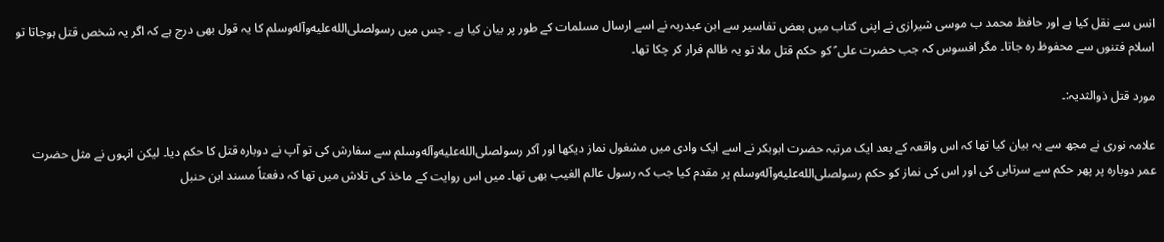انس سے نقل کیا ہے اور حافظ محمد ب موسی شیرازی نے اپنی کتاب میں بعض تفاسیر سے ابن عبدربہ نے اسے ارسال مسلمات کے طور پر بیان کیا ہے ۔ جس میں رسولصلى‌الله‌عليه‌وآله‌وسلم کا یہ قول بھی درج ہے کہ اگر یہ شخص قتل ہوجاتا تو اسلام فتنوں سے محفوظ رہ جاتا۔ مگر افسوس کہ جب حضرت علی ؑ کو حکم قتل ملا تو یہ ظالم فرار کر چکا تھا۔

مورد قتل ذوالثدیہ:۔

علامہ نوری نے مجھ سے یہ بیان کیا تھا کہ اس واقعہ کے بعد ایک مرتبہ حضرت ابوبکر نے اسے ایک وادی میں مشغول نماز دیکھا اور آکر رسولصلى‌الله‌عليه‌وآله‌وسلم سے سفارش کی تو آپ نے دوبارہ قتل کا حکم دیا۔ لیکن انہوں نے مثل حضرت عمر دوبارہ پر پھر حکم سے سرتابی کی اور اس کی نماز کو حکم رسولصلى‌الله‌عليه‌وآله‌وسلم پر مقدم کیا جب کہ رسول عالم الغیب بھی تھا۔ میں اس روایت کے ماخذ کی تلاش میں تھا کہ دفعتاً مسند ابن حنبل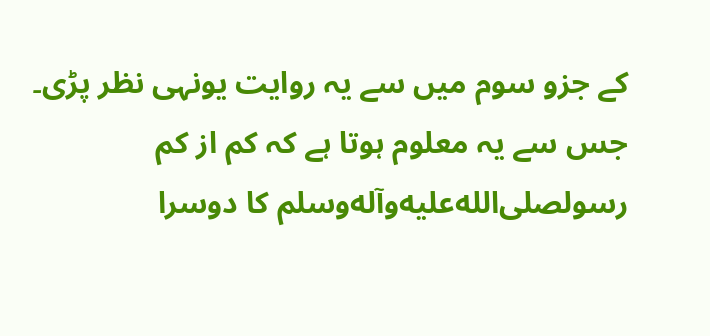کے جزو سوم میں سے یہ روایت یونہی نظر پڑی۔ جس سے یہ معلوم ہوتا ہے کہ کم از کم رسولصلى‌الله‌عليه‌وآله‌وسلم کا دوسرا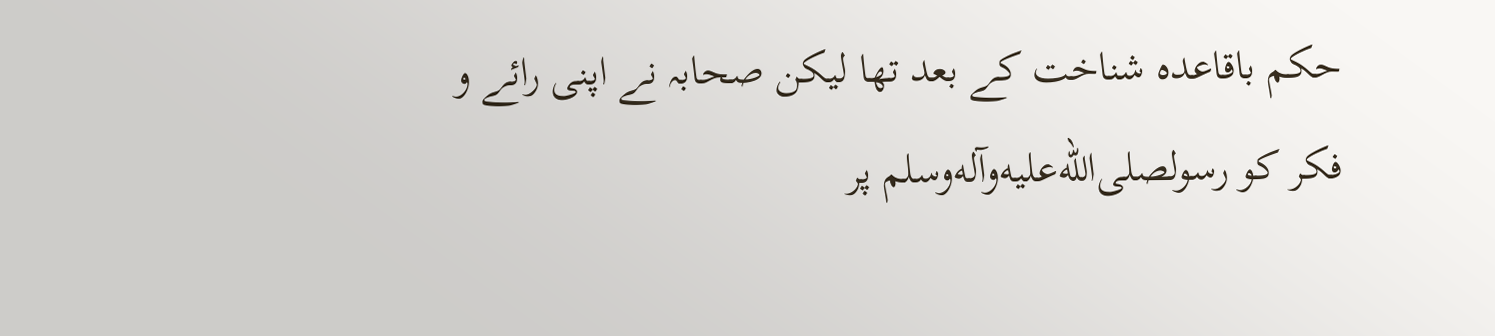حکم باقاعدہ شناخت کے بعد تھا لیکن صحابہ نے اپنی رائے و فکر کو رسولصلى‌الله‌عليه‌وآله‌وسلم پر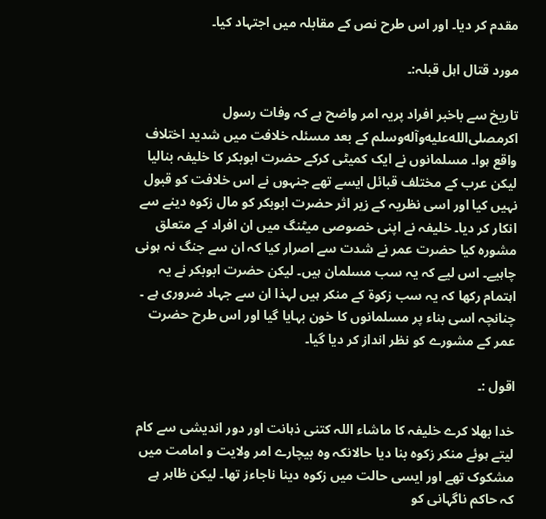مقدم کر دیا۔ اور اس طرح نص کے مقابلہ میں اجتہاد کیا۔

مورد قتال اہل قبلہ:۔

تاریخ سے باخبر افراد پریہ امر واضح ہے کہ وفات رسول اکرمصلى‌الله‌عليه‌وآله‌وسلم کے بعد مسئلہ خلافت میں شدید اختلاف واقع ہوا۔ مسلمانوں نے ایک کمیٹی کرکے حضرت ابوبکر کا خلیفہ بنالیا لیکن عرب کے مختلف قبائل ایسے تھے جنہوں نے اس خلافت کو قبول نہیں کیا اور اسی نظریہ کے زیر اثر حضرت ابوبکر کو مال زکوہ دینے سے انکار کر دیا۔ خلیفہ نے اپنی خصوصی میٹنگ میں ان افراد کے متعلق مشورہ کیا حضرت عمر نے شدت سے اصرار کیا کہ ان سے جنگ نہ ہونی چاہیے۔ اس لیے کہ یہ سب مسلمان ہیں۔ لیکن حضرت ابوبکر نے یہ اہتمام رکھا کہ یہ سب زکوۃ کے منکر ہیں لہذا ان سے جہاد ضروری ہے ۔ چنانچہ اسی بناء پر مسلمانوں کا خون بہایا گیا اور اس طرح حضرت عمر کے مشورے کو نظر انداز کر دیا گیا۔

اقول :۔

خدا بھلا کرے خلیفہ کا ماشاء اللہ کتنی ذہانت اور دور اندیشی سے کام لیتے ہوئے منکر زکوہ بنا دیا حالانکہ وہ بیچارے امر ولایت و امامت میں مشکوک تھے اور ایسی حالت میں زکوہ دینا ناجاءز تھا۔ لیکن ظاہر ہے کہ حاکم ناگہانی کو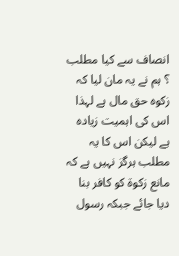انصاف سے کیا مطلب ؟ ہم نے یہ مان لیا کہ زکوہ حق مال ہے لہذا اس کی اہمیت زیادہ ہے لیکن اس کا یہ مطلب ہرگز نہیں ہے کہ مانع زکوۃ کو کافر بنا دیا جائے جبکہ رسول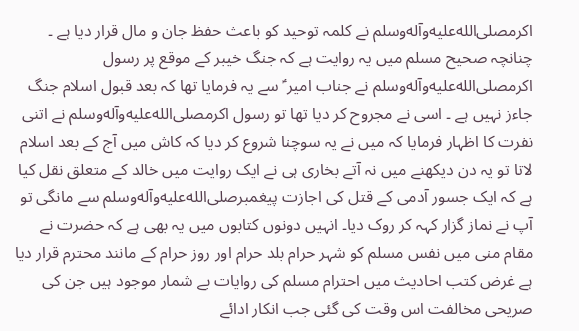اکرمصلى‌الله‌عليه‌وآله‌وسلم نے کلمہ توحید کو باعث حفظ جان و مال قرار دیا ہے ۔ چنانچہ صحیح مسلم میں یہ روایت ہے کہ جنگ خیبر کے موقع پر رسول اکرمصلى‌الله‌عليه‌وآله‌وسلم نے جناب امیر ؑ سے یہ فرمایا تھا کہ بعد قبول اسلام جنگ جاءز نہیں ہے ۔ اسی نے مجروح کر دیا تھا تو رسول اکرمصلى‌الله‌عليه‌وآله‌وسلم نے اتنی نفرت کا اظہار فرمایا کہ میں نے یہ سوچنا شروع کر دیا کہ کاش میں آج کے بعد اسلام لاتا تو یہ دن دیکھنے میں نہ آتے بخاری ہی نے ایک روایت میں خالد کے متعلق نقل کیا ہے کہ ایک جسور آدمی کے قتل کی اجازت پیغمبرصلى‌الله‌عليه‌وآله‌وسلم سے مانگی تو آپ نے نماز گزار کہہ کر روک دیا۔ انہیں دونوں کتابوں میں یہ بھی ہے کہ حضرت نے مقام منی میں نفس مسلم کو شہر حرام بلد حرام اور روز حرام کے مانند محترم قرار دیا ہے غرض کتب احادیث میں احترام مسلم کی روایات بے شمار موجود ہیں جن کی صریحی مخالفت اس وقت کی گئی جب انکار ادائے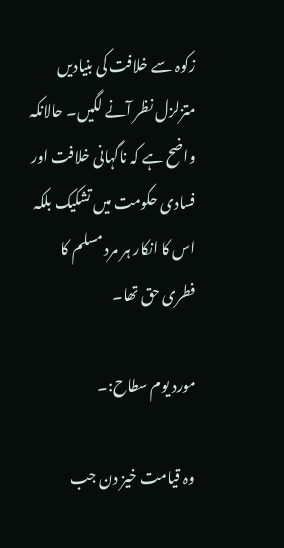زکوہ سے خلافت کی بنیادیں متزلزل نظر آنے لگیں۔ حالانکہ واضح ہے کہ ناگہانی خلافت اور فسادی حکومت میں تشکیک بلکہ اس کا انکار ہر مرد مسلم کا فطری حق تھا۔

مورد یوم سطاح:۔

وہ قیامت خیز دن جب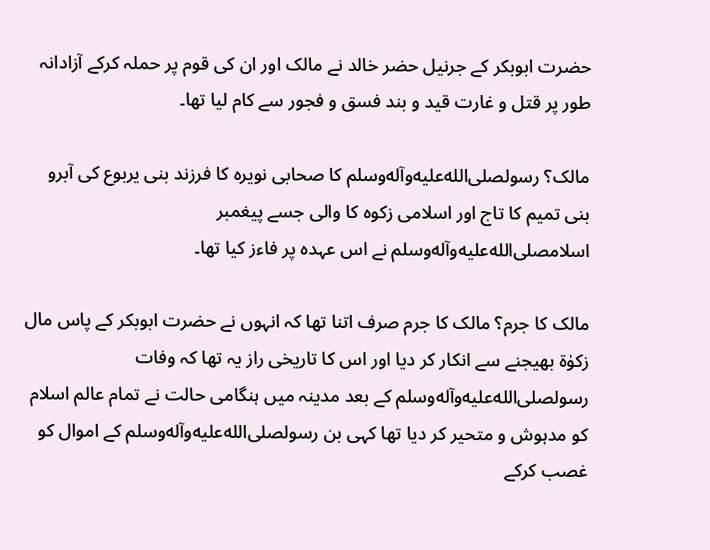حضرت ابوبکر کے جرنیل حضر خالد نے مالک اور ان کی قوم پر حملہ کرکے آزادانہ طور پر قتل و غارت قید و بند فسق و فجور سے کام لیا تھا۔

مالک؟ رسولصلى‌الله‌عليه‌وآله‌وسلم کا صحابی نویرہ کا فرزند بنی یربوع کی آبرو بنی تمیم کا تاج اور اسلامی زکوہ کا والی جسے پیغمبر اسلامصلى‌الله‌عليه‌وآله‌وسلم نے اس عہدہ پر فاءز کیا تھا۔

مالک کا جرم؟ مالک کا جرم صرف اتنا تھا کہ انہوں نے حضرت ابوبکر کے پاس مال زکوٰۃ بھیجنے سے انکار کر دیا اور اس کا تاریخی راز یہ تھا کہ وفات رسولصلى‌الله‌عليه‌وآله‌وسلم کے بعد مدینہ میں ہنگامی حالت نے تمام عالم اسلام کو مدہوش و متحیر کر دیا تھا کہی بن رسولصلى‌الله‌عليه‌وآله‌وسلم کے اموال کو غصب کرکے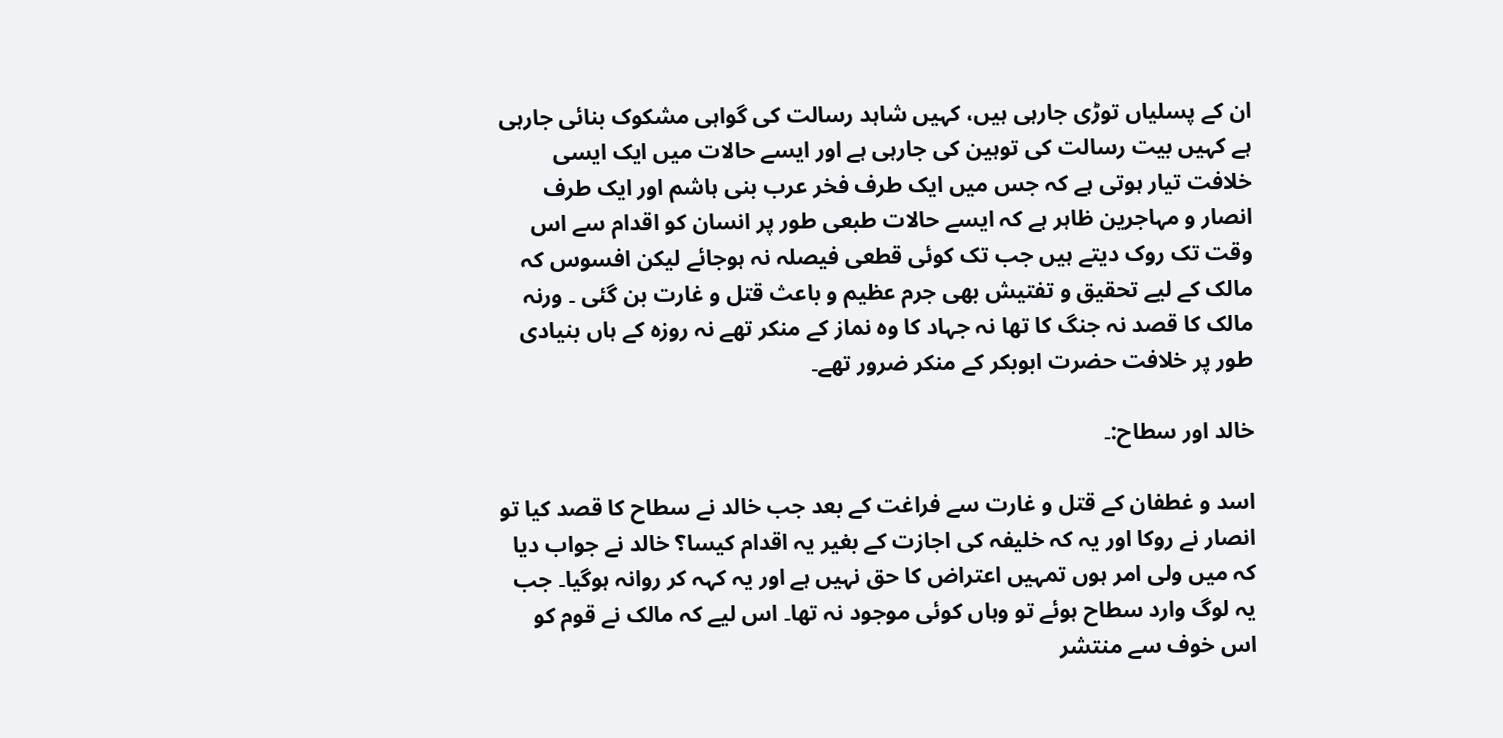ان کے پسلیاں توڑی جارہی ہیں، کہیں شاہد رسالت کی گواہی مشکوک بنائی جارہی ہے کہیں بیت رسالت کی توہین کی جارہی ہے اور ایسے حالات میں ایک ایسی خلافت تیار ہوتی ہے کہ جس میں ایک طرف فخر عرب بنی ہاشم اور ایک طرف انصار و مہاجرین ظاہر ہے کہ ایسے حالات طبعی طور پر انسان کو اقدام سے اس وقت تک روک دیتے ہیں جب تک کوئی قطعی فیصلہ نہ ہوجائے لیکن افسوس کہ مالک کے لیے تحقیق و تفتیش بھی جرم عظیم و باعث قتل و غارت بن گئی ۔ ورنہ مالک کا قصد نہ جنگ کا تھا نہ جہاد کا وہ نماز کے منکر تھے نہ روزہ کے ہاں بنیادی طور پر خلافت حضرت ابوبکر کے منکر ضرور تھے۔

خالد اور سطاح:۔

اسد و غطفان کے قتل و غارت سے فراغت کے بعد جب خالد نے سطاح کا قصد کیا تو انصار نے روکا اور یہ کہ خلیفہ کی اجازت کے بغیر یہ اقدام کیسا؟ خالد نے جواب دیا کہ میں ولی امر ہوں تمہیں اعتراض کا حق نہیں ہے اور یہ کہہ کر روانہ ہوگیا۔ جب یہ لوگ وارد سطاح ہوئے تو وہاں کوئی موجود نہ تھا۔ اس لیے کہ مالک نے قوم کو اس خوف سے منتشر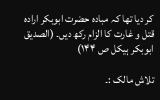کر دیا تھا کہ مبادہ حضرت ابوبکر ارادہ قتل و غارت کا الزام رکھ دیں۔ (الصدیق ابوبکر ہیکل ص ۱۴۴)

تلاش مالک :۔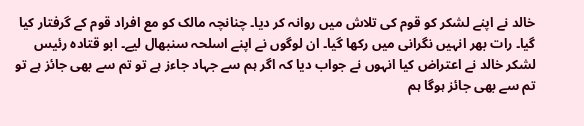خالد نے اپنے لشکر کو قوم کی تلاش میں روانہ کر دیا۔ چنانچہ مالک کو مع افراد قوم کے گرفتار کیا گیا۔ رات بھر انہیں نگرانی میں رکھا گیا۔ ان لوگوں نے اپنے اسلحہ سنبھال لیے۔ ابو قتادہ رئیس لشکر خالد نے اعتراض کیا انہوں نے جواب دیا کہ اگر ہم سے جہاد جاءز ہے تو تم سے بھی جائز ہے تو تم سے بھی جائز ہوگا ہم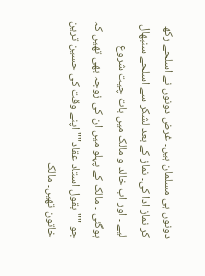دونوں ہی مسلمان ہیں۔ غرض دونوں نے اسلحے رکھ کر نماز ادا کی۔ نماز کے بعد لشکر سے اسلحے سنبھال لیے ۔ اور اب خالد و مالک میں بات چیت شروع ہوگئی ۔ مالک کے پہلو میں ان کی زوجہ بھی تھیں کہ جو ""بقول استاد عقاد"" اپنے وقت کی حسین ترین خاتون تھیں۔ مالک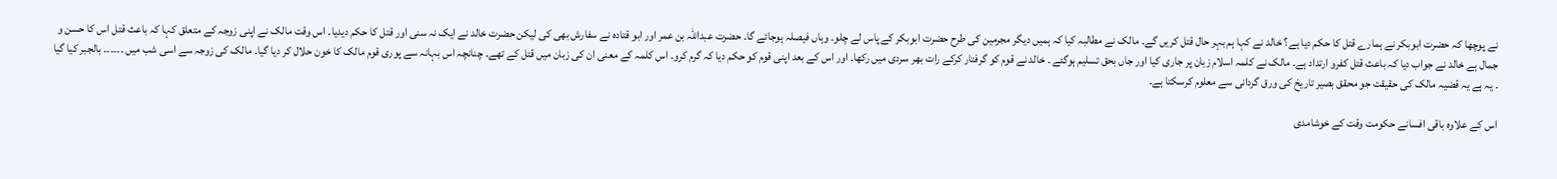نے پوچھا کہ حضرت ابوبکر نے ہمارے قتل کا حکم دیا ہے؟ خالد نے کہا ہم بہر حال قتل کریں گے۔ مالک نے مطالبہ کیا کہ ہمیں دیگر مجرمین کی طرح حضرت ابوبکر کے پاس لے چلو۔ وہاں فیصلہ ہوجائے گا۔ حضرت عبداللہ بن عمر اور ابو قتادہ نے سفارش بھی کی لیکن حضرت خالد نے ایک نہ سنی اور قتل کا حکم دیدیا۔ اس وقت مالک نے اپنی زوجہ کے متعلق کہا کہ باعث قتل اس کا حسن و جمال ہے خالد نے جواب دیا کہ باعث قتل کفرو ارتداد ہے۔ مالک نے کلمہ اسلام زبان پر جاری کیا اور جاں بحق تسلیم ہوگئے ۔ خالد نے قوم کو گرفتار کرکے رات بھر سردی میں رکھا۔ اور اس کے بعد اپنی قوم کو حکم دیا کہ گرم کرو۔ اس کلمہ کے معنی ان کی زبان میں قتل کے تھے۔ چنانچہ اس بہانہ سے پوری قوم مالک کا خون حلال کر دیا گیا۔ مالک کی زوجہ سے اسی شب میں ۔۔۔۔۔۔ بالجبر کیا گیا ۔ یہ ہے یہ قضیہ مالک کی حقیقت جو محقق بصیر تاریخ کی ورق گردانی سے معلوم کرسکتا ہے۔

اس کے علاوہ باقی افسانے حکومت وقت کے خوشامدی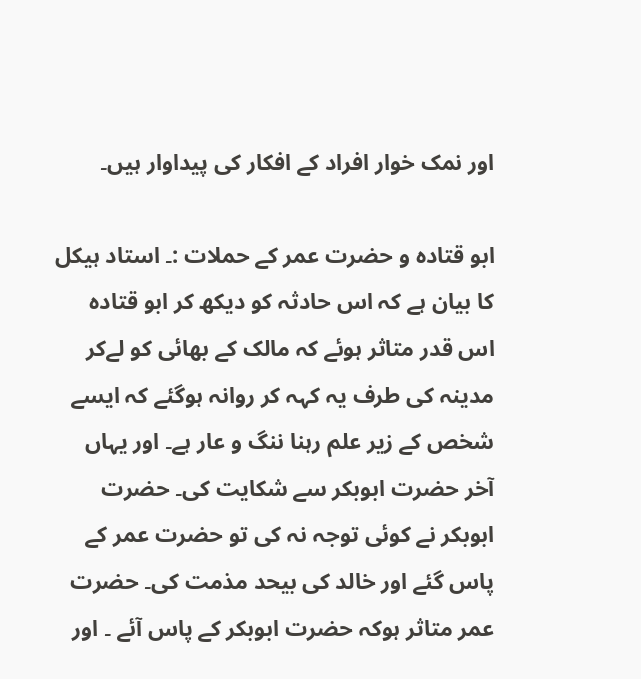اور نمک خوار افراد کے افکار کی پیداوار ہیں۔

ابو قتادہ و حضرت عمر کے حملات :۔ استاد ہیکل کا بیان ہے کہ اس حادثہ کو دیکھ کر ابو قتادہ اس قدر متاثر ہوئے کہ مالک کے بھائی کو لےکر مدینہ کی طرف یہ کہہ کر روانہ ہوگئے کہ ایسے شخص کے زیر علم رہنا ننگ و عار ہے۔ اور یہاں آخر حضرت ابوبکر سے شکایت کی۔ حضرت ابوبکر نے کوئی توجہ نہ کی تو حضرت عمر کے پاس گئے اور خالد کی بیحد مذمت کی۔ حضرت عمر متاثر ہوکہ حضرت ابوبکر کے پاس آئے ۔ اور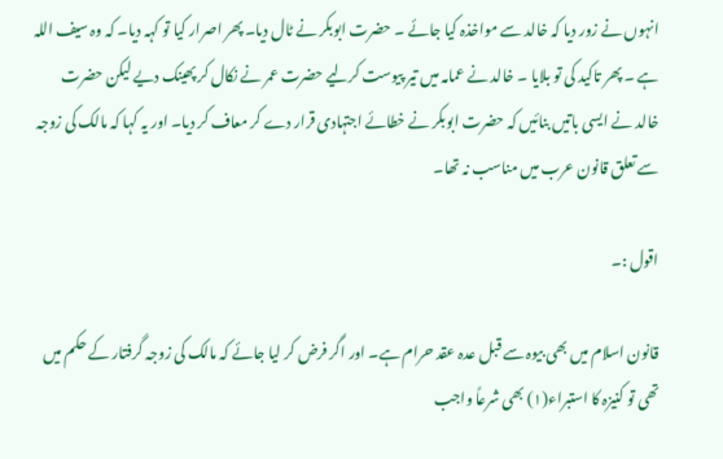انہوں نے زور دیا کہ خالد سے مواخذہ کیا جائے ۔ حضرت ابوبکر نے ٹال دیا۔ پھر اصرار کیا تو کہہ دیا۔ کہ وہ سیف اللہ ہے ۔ پھر تاکید کی تو بلایا ۔ خالد نے عمامہ میں تیر پیوست کرلیے حضرت عمر نے نکال کر پھینک دیے لیکن حضرت خالد نے ایسی باتیں بنائیں کہ حضرت ابوبکر نے خطائے اجتہادی قرار دے کر معاف کر دیا۔ اور یہ کہا کہ مالک کی زوجہ سے تعلق قانون عرب میں مناسب نہ تھا۔

اقول :۔

قانون اسلام میں بھی بیوہ سے قبل عدہ عقد حرام ہے۔ اور اگر فرض کر لیا جائے کہ مالک کی زوجہ گرفتار کے حکم میں تھی تو کنیزہ کا استبراء(۱) بھی شرعاً واجب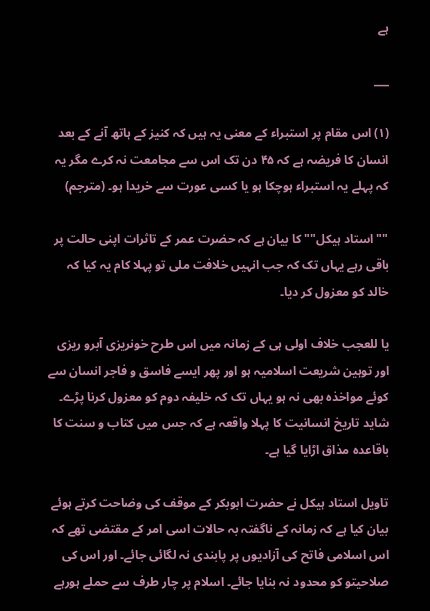ہے

___

(۱) اس مقام پر استبراء کے معنی یہ ہیں کہ کنیز کے ہاتھ آنے کے بعد انسان کا فریضہ ہے کہ ۴۵ دن تک اس سے مجامعت نہ کرے مگر یہ کہ پہلے یہ استبراء ہوچکا ہو یا کسی عورت سے خریدا ہو۔ (مترجم)

""استاد ہیکل"" کا بیان ہے کہ حضرت عمر کے تاثرات اپنی حالت پر باقی رہے یہاں تک کہ جب انہیں خلافت ملی تو پہلا کام یہ کیا کہ خالد کو معزول کر دیا۔

یا للعجب خلاف اولی ہی کے زمانہ میں اس طرح خونریزی آبرو ریزی اور توہین شریعت اسلامیہ ہو اور پھر ایسے فاسق و فاجر انسان سے کوئے مواخذہ بھی نہ ہو یہاں تک کہ خلیفہ دوم کو معزول کرنا پڑے۔ شاید تاریخ انسانیت کا پہلا واقعہ ہے کہ جس میں کتاب و سنت کا باقاعدہ مذاق اڑایا گیا ہے۔

تاویل استاد ہیکل نے حضرت ابوبکر کے موقف کی وضاحت کرتے ہوئے بیان کیا ہے کہ زمانہ کے ناگفتہ بہ حالات اسی امر کے مقتضی تھے کہ اس اسلامی فاتح کی آزادیوں پر پابندی نہ لگائی جائے۔ اور اس کی صلاحیتو کو محدود نہ بنایا جائے۔ اسلام پر چار طرف سے حملے ہورہے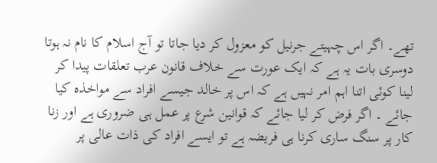تھے۔ اگر اس چہیتے جرنیل کو معزول کر دیا جاتا تو آج اسلام کا نام نہ ہوتا دوسری بات یہ ہے کہ ایک عورت سے خلاف قانون عرب تعلقات پیدا کر لینا کوئی اتنا اہم امر نہیں ہے کہ اس پر خالد جیسے افراد سے مواخذہ کیا جائے ۔ اگر فرض کر لیا جائے کہ قوانین شرع پر عمل ہی ضروری ہے اور زنا کار پر سنگ ساری کرنا ہی فریضہ ہے تو ایسے افراد کی ذات عالی پر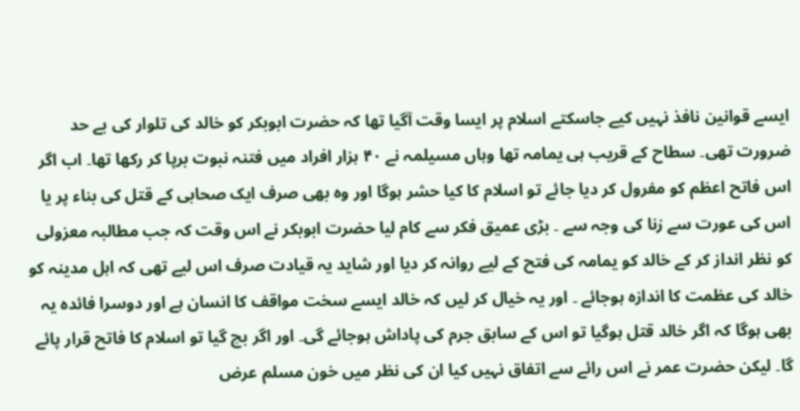ایسے قوانین نافذ نہیں کیے جاسکتے اسلام پر ایسا وقت آگیا تھا کہ حضرت ابوبکر کو خالد کی تلوار کی بے حد ضرورت تھی۔ سطاح کے قریب ہی یمامہ تھا وہاں مسیلمہ نے ۴۰ ہزار افراد میں فتنہ نبوت برپا کر رکھا تھا۔ اب اگر اس فاتح اعظم کو مفرول کر دیا جائے تو اسلام کا کیا حشر ہوگا اور وہ بھی صرف ایک صحابی کے قتل کی بناء پر یا اس کی عورت سے زنا کی وجہ سے ۔ بڑی عمیق فکر سے کام لیا حضرت ابوبکر نے اس وقت کہ جب مطالبہ معزولی کو نظر انداز کر کے خالد کو یمامہ کی فتح کے لیے روانہ کر دیا اور شاید یہ قیادت صرف اس لیے تھی کہ اہل مدینہ کو خالد کی عظمت کا اندازہ ہوجائے ۔ اور یہ خیال کر لیں کہ خالد ایسے سخت مواقف کا انسان ہے اور دوسرا فائدہ یہ بھی ہوگا کہ اگر خالد قتل ہوگیا تو اس کے سابق جرم کی پاداش ہوجائے گی۔ اور اگر بچ گیا تو اسلام کا فاتح قرار پائے گا۔ لیکن حضرت عمر نے اس رائے سے اتفاق نہیں کیا ان کی نظر میں خون مسلم عرض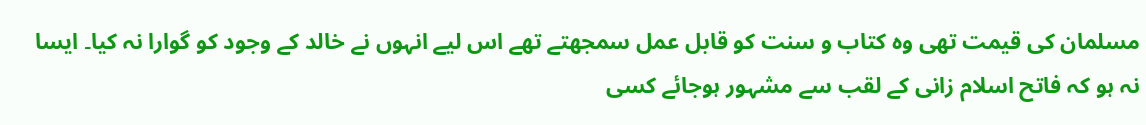مسلمان کی قیمت تھی وہ کتاب و سنت کو قابل عمل سمجھتے تھے اس لیے انہوں نے خالد کے وجود کو گوارا نہ کیا۔ ایسا نہ ہو کہ فاتح اسلام زانی کے لقب سے مشہور ہوجائے کسی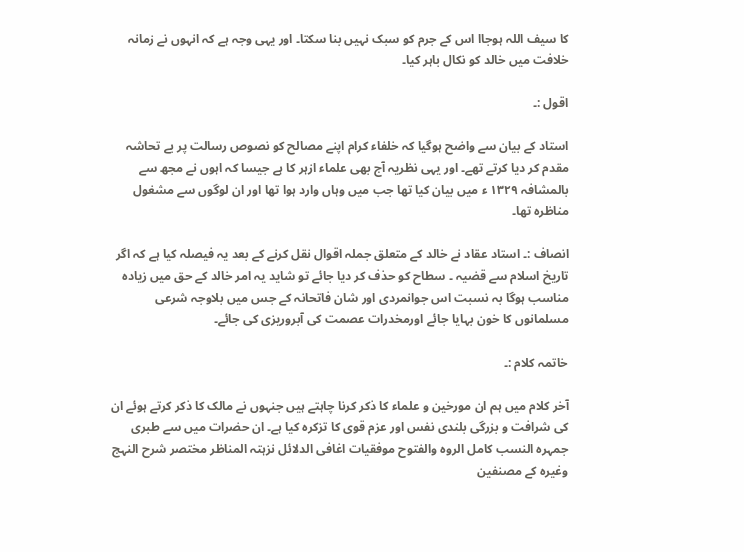کا سیف اللہ ہوجاا اس کے جرم کو سبک نہیں بنا سکتا۔ اور یہی وجہ ہے کہ انہوں نے زمانہ خلافت میں خالد کو نکال باہر کیا۔

اقول :۔

استاد کے بیان سے واضح ہوگیا کہ خلفاء کرام اپنے مصالح کو نصوص رسالت پر بے تحاشہ مقدم کر دیا کرتے تھے۔ اور یہی نظریہ آج بھی علماء ازہر کا ہے جیسا کہ اہوں نے مجھ سے بالمشافہ ۱۳۲۹ ء میں بیان کیا تھا جب میں وہاں وارد ہوا تھا اور ان لوگوں سے مشغول مناظرہ تھا۔

انصاف :۔ استاد عقاد نے خالد کے متعلق جملہ اقوال نقل کرنے کے بعد یہ فیصلہ کیا ہے کہ اگر تاریخ اسلام سے قضیہ ۔ سطاح کو حذف کر دیا جائے تو شاید یہ امر خالد کے حق میں زیادہ مناسب ہوگا بہ نسبت اس جوانمردی اور شان فاتحانہ کے جس میں بلاوجہ شرعی مسلمانوں کا خون بہایا جائے اورمخدرات عصمت کی آبروریزی کی جائے۔

خاتمہ کلام :۔

آخر کلام میں ہم ان مورخین و علماء کا ذکر کرنا چاہتے ہیں جنہوں نے مالک کا ذکر کرتے ہوئے ان کی شرافت و بزرگی بلندی نفس اور عزم قوی کا تزکرہ کیا ہے۔ ان حضرات میں سے طبری جمہرہ النسب کامل الروہ والفتوح موفقیات اغافی الدلائل نزہتہ المناظر مختصر شرح النہج وغیرہ کے مصنفین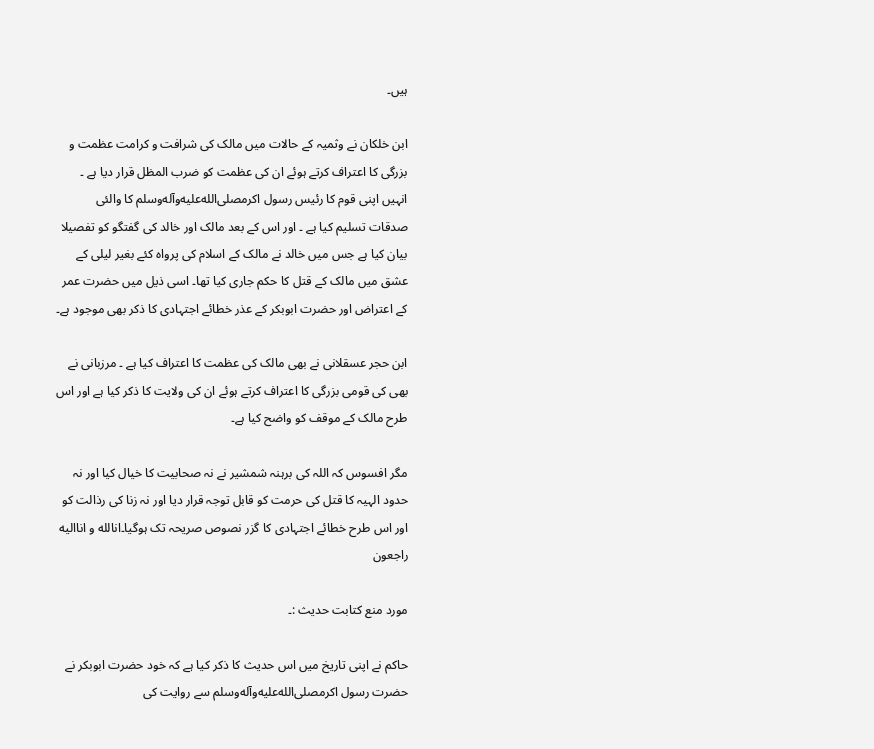ہیں۔

ابن خلکان نے وثمیہ کے حالات میں مالک کی شرافت و کرامت عظمت و بزرگی کا اعتراف کرتے ہوئے ان کی عظمت کو ضرب المظل قرار دیا ہے ۔ انہیں اپنی قوم کا رئیس رسول اکرمصلى‌الله‌عليه‌وآله‌وسلم کا والئی صدقات تسلیم کیا ہے ۔ اور اس کے بعد مالک اور خالد کی گفتگو کو تفصیلا بیان کیا ہے جس میں خالد نے مالک کے اسلام کی پرواہ کئے بغیر لیلی کے عشق میں مالک کے قتل کا حکم جاری کیا تھا۔ اسی ذیل میں حضرت عمر کے اعتراض اور حضرت ابوبکر کے عذر خطائے اجتہادی کا ذکر بھی موجود ہے۔

ابن حجر عسقلانی نے بھی مالک کی عظمت کا اعتراف کیا ہے ۔ مرزبانی نے بھی کی قومی بزرگی کا اعتراف کرتے ہوئے ان کی ولایت کا ذکر کیا ہے اور اس طرح مالک کے موقف کو واضح کیا ہے۔

مگر افسوس کہ اللہ کی برہنہ شمشیر نے نہ صحابیت کا خیال کیا اور نہ حدود الہیہ کا قتل کی حرمت کو قابل توجہ قرار دیا اور نہ زنا کی رذالت کو اور اس طرح خطائے اجتہادی کا گزر نصوص صریحہ تک ہوگیا۔انالله و اناالیه راجعون

مورد منع کتابت حدیث :۔

حاکم نے اپنی تاریخ میں اس حدیث کا ذکر کیا ہے کہ خود حضرت ابوبکر نے حضرت رسول اکرمصلى‌الله‌عليه‌وآله‌وسلم سے روایت کی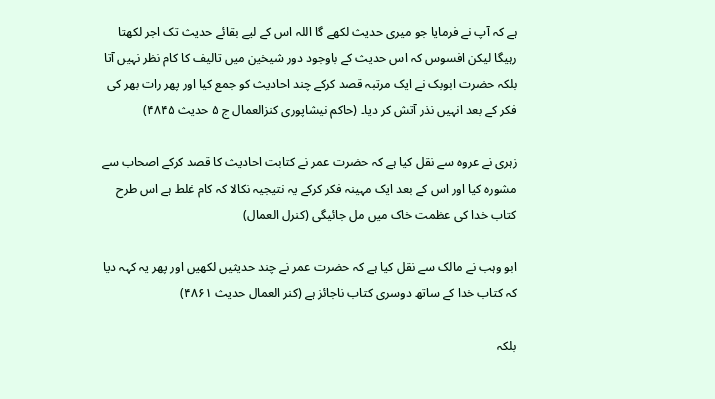ہے کہ آپ نے فرمایا جو میری حدیث لکھے گا اللہ اس کے لیے بقائے حدیث تک اجر لکھتا رہیگا لیکن افسوس کہ اس حدیث کے باوجود دور شیخین میں تالیف کا کام نظر نہیں آتا بلکہ حضرت ابوبک نے ایک مرتبہ قصد کرکے چند احادیث کو جمع کیا اور پھر رات بھر کی فکر کے بعد انہیں نذر آتش کر دیا۔ (حاکم نیشاپوری کنزالعمال ج ۵ حدیث ۴۸۴۵)

زہری نے عروہ سے نقل کیا ہے کہ حضرت عمر نے کتابت احادیث کا قصد کرکے اصحاب سے مشورہ کیا اور اس کے بعد ایک مہینہ فکر کرکے یہ نتیجیہ نکالا کہ کام غلط ہے اس طرح کتاب خدا کی عظمت خاک میں مل جائیگی (کنرل العمال)

ابو وہب نے مالک سے نقل کیا ہے کہ حضرت عمر نے چند حدیثیں لکھیں اور پھر یہ کہہ دیا کہ کتاب خدا کے ساتھ دوسری کتاب ناجائز ہے (کنر العمال حدیث ۴۸۶۱)

بلکہ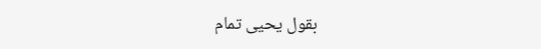بقول یحیی تمام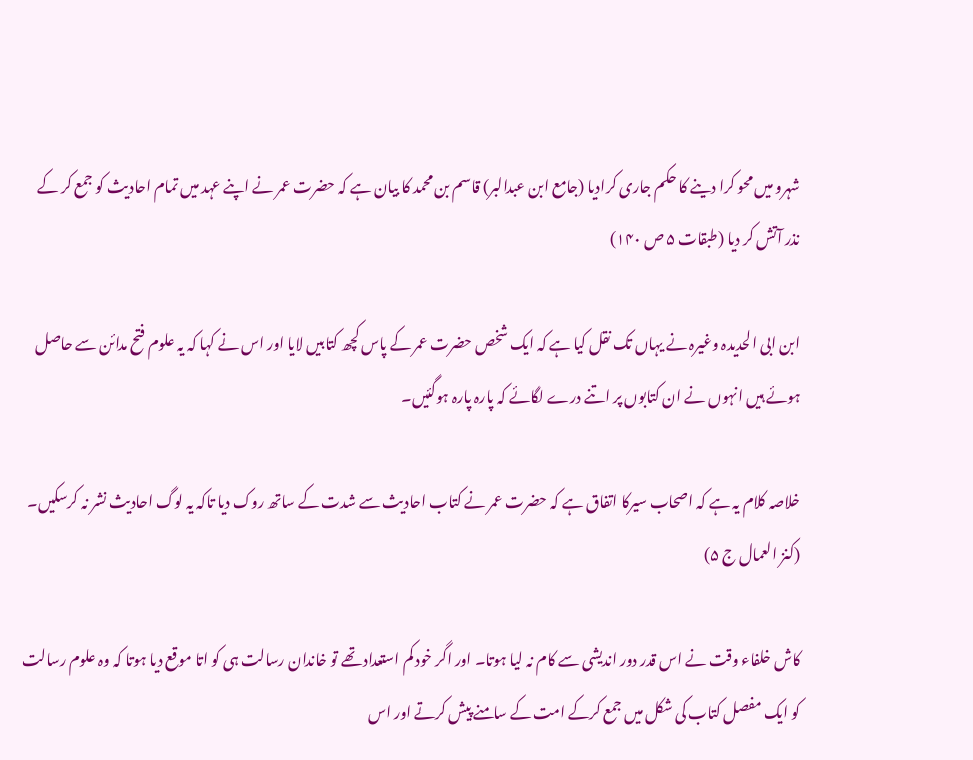شہرو میں محو کرا دینے کا حکم جاری کرادیا (جامع ابن عبدالبر) قاسم بن محمد کا بیان ہے کہ حضرت عمر نے اپنے عہد میں تمام احادیث کو جمع کر کے نذر آتش کر دیا (طبقات ۵ ص ۱۴۰)

ابن ابی الحدیدہ وغیرہ نے یہاں تک نقل کیا ہے کہ ایک شخص حضرت عمر کے پاس کچھ کتابیں لایا اور اس نے کہا کہ یہ علوم فتح مدائن سے حاصل ہوئے ہیں انہوں نے ان کتابوں پر اتنے درے لگائے کہ پارہ پارہ ہوگئیں۔

خلاصہ کلام یہ ہے کہ اصحاب سیرکا اتفاق ہے کہ حضرت عمر نے کتاب احادیث سے شدت کے ساتھ روک دیا تاکہ یہ لوگ احادیث نشر نہ کرسکیں۔ (کنز العمال ج ۵)

کاش خلفاء وقت نے اس قدر دور اندیشی سے کام نہ لیا ہوتا۔ اور اگر خود کم استعداد تھے تو خاندان رسالت ہی کو اتا موقع دیا ہوتا کہ وہ علوم رسالت کو ایک مفصل کتاب کی شکل میں جمع کرکے امت کے سامنے پیش کرتے اور اس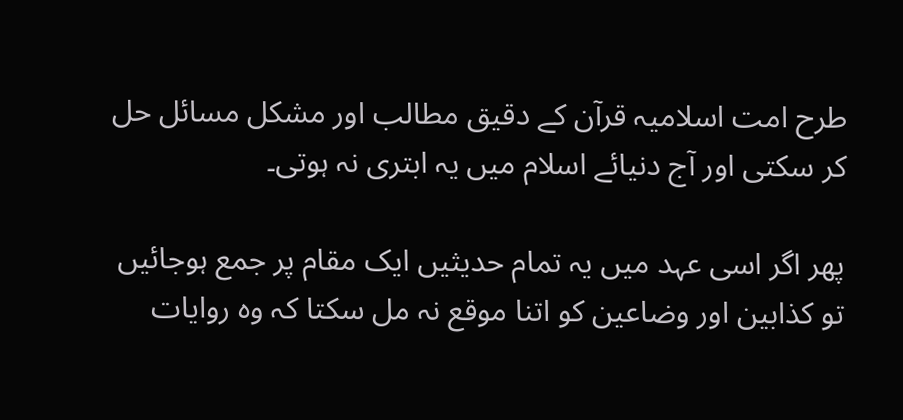طرح امت اسلامیہ قرآن کے دقیق مطالب اور مشکل مسائل حل کر سکتی اور آج دنیائے اسلام میں یہ ابتری نہ ہوتی۔

پھر اگر اسی عہد میں یہ تمام حدیثیں ایک مقام پر جمع ہوجائیں تو کذابین اور وضاعین کو اتنا موقع نہ مل سکتا کہ وہ روایات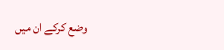وضع کرکے ان میں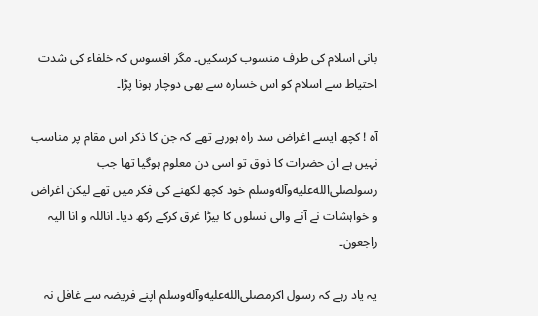بانی اسلام کی طرف منسوب کرسکیں۔ مگر افسوس کہ خلفاء کی شدت احتیاط سے اسلام کو اس خسارہ سے بھی دوچار ہونا پڑا۔

آہ ! کچھ ایسے اغراض سد راہ ہورہے تھے کہ جن کا ذکر اس مقام پر مناسب نہیں ہے ان حضرات کا ذوق تو اسی دن معلوم ہوگیا تھا جب رسولصلى‌الله‌عليه‌وآله‌وسلم خود کچھ لکھنے کی فکر میں تھے لیکن اغراض و خواہشات نے آنے والی نسلوں کا بیڑا غرق کرکے رکھ دیا۔ اناللہ و انا الیہ راجعون۔

یہ یاد رہے کہ رسول اکرمصلى‌الله‌عليه‌وآله‌وسلم اپنے فریضہ سے غافل نہ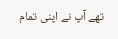تھے آپ نے اپنی تمام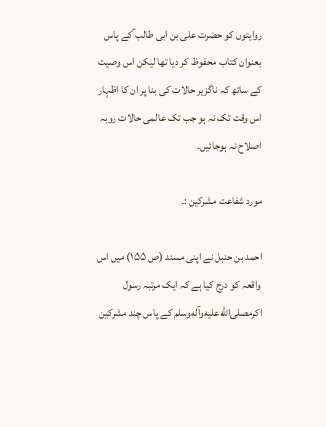روایتوں کو حضرت علی بن ابی طالب ؑکے پاس بعنوان کتاب محفوظ کر دیا تھا لیکن اس وصیت کے ساتھ کہ ناگزیر حالات کی بنا پر ان کا اظہار اس وقت تک نہ ہو جب تک عالمی حالات روبہ اصلاح نہ ہوجائیں۔

مورد شفاعت مشرکین :۔

احمد بن حنبل نے اپنی مسند (ص ۱۵۵) میں اس واقعہ کو درج کیا ہے کہ ایک مرتبہ رسول اکرمصلى‌الله‌عليه‌وآله‌وسلم کے پاس چند مشرکین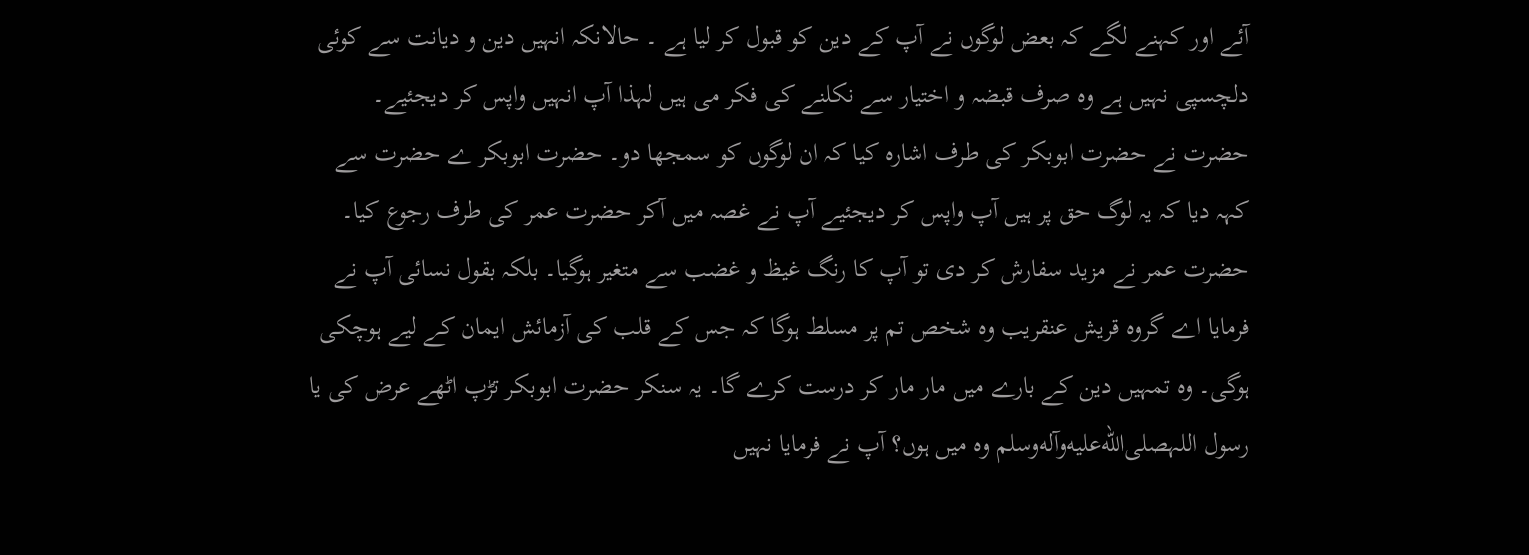آئے اور کہنے لگے کہ بعض لوگوں نے آپ کے دین کو قبول کر لیا ہے ۔ حالانکہ انہیں دین و دیانت سے کوئی دلچسپی نہیں ہے وہ صرف قبضہ و اختیار سے نکلنے کی فکر می ہیں لہذا آپ انہیں واپس کر دیجئیے۔ حضرت نے حضرت ابوبکر کی طرف اشارہ کیا کہ ان لوگوں کو سمجھا دو۔ حضرت ابوبکر ے حضرت سے کہہ دیا کہ یہ لوگ حق پر ہیں آپ واپس کر دیجئیے آپ نے غصہ میں آکر حضرت عمر کی طرف رجوع کیا۔ حضرت عمر نے مزید سفارش کر دی تو آپ کا رنگ غیظ و غضب سے متغیر ہوگیا۔ بلکہ بقول نسائی آپ نے فرمایا اے گروہ قریش عنقریب وہ شخص تم پر مسلط ہوگا کہ جس کے قلب کی آزمائش ایمان کے لیے ہوچکی ہوگی۔ وہ تمہیں دین کے بارے میں مار مار کر درست کرے گا۔ یہ سنکر حضرت ابوبکر تڑپ اٹھے عرض کی یا رسول اللہصلى‌الله‌عليه‌وآله‌وسلم وہ میں ہوں؟ آپ نے فرمایا نہیں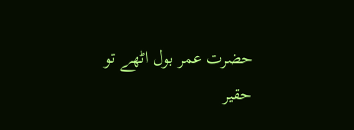حضرت عمر بول اٹھے تو حقیر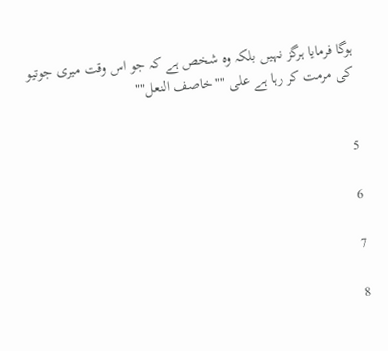ہوگا فرمایا ہرگز نہیں بلکہ وہ شخص ہے کہ جو اس وقت میری جوتیو کی مرمت کر رہا ہے علی ""خاصف النعل""


5

6

7

8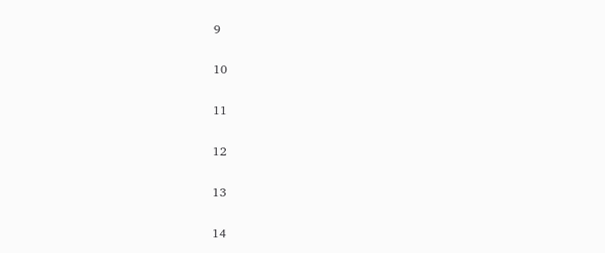9

10

11

12

13

14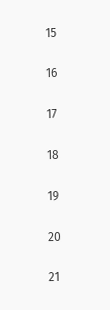15

16

17

18

19

20

21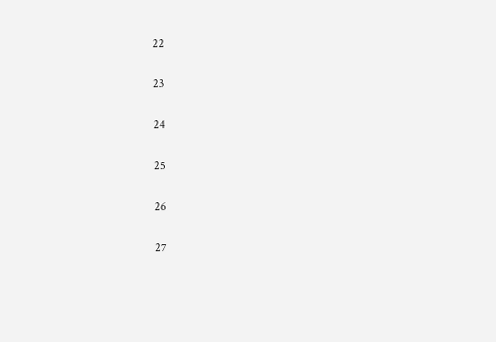22

23

24

25

26

27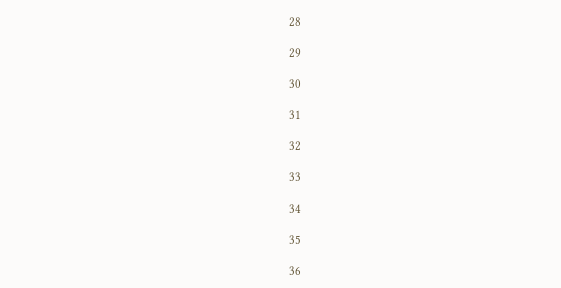28

29

30

31

32

33

34

35

36